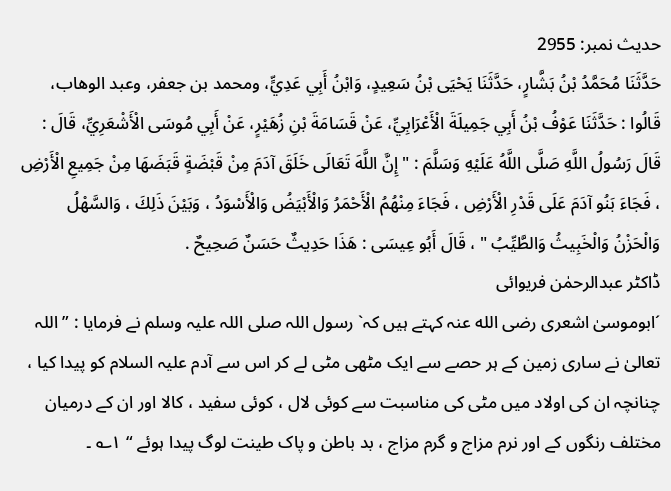حدیث نمبر: 2955
حَدَّثَنَا مُحَمَّدُ بْنُ بَشَّارٍ، حَدَّثَنَا يَحْيَى بْنُ سَعِيدٍ، وَابْنُ أَبِي عَدِيٍّ، ومحمد بن جعفر، وعبد الوهاب، قَالُوا : حَدَّثَنَا عَوْفُ بْنُ أَبِي جَمِيلَةَ الْأَعْرَابِيِّ، عَنْ قَسَامَةَ بْنِ زُهَيْرٍ، عَنْ أَبِي مُوسَى الْأَشْعَرِيِّ، قَالَ : قَالَ رَسُولُ اللَّهِ صَلَّى اللَّهُ عَلَيْهِ وَسَلَّمَ : " إِنَّ اللَّهَ تَعَالَى خَلَقَ آدَمَ مِنْ قَبْضَةٍ قَبَضَهَا مِنْ جَمِيعِ الْأَرْضِ ، فَجَاءَ بَنُو آدَمَ عَلَى قَدْرِ الْأَرْضِ ، فَجَاءَ مِنْهُمُ الْأَحْمَرُ وَالْأَبْيَضُ وَالْأَسْوَدُ ، وَبَيْنَ ذَلِكَ ، وَالسَّهْلُ وَالْحَزْنُ وَالْخَبِيثُ وَالطَّيِّبُ " ، قَالَ أَبُو عِيسَى : هَذَا حَدِيثٌ حَسَنٌ صَحِيحٌ .
ڈاکٹر عبدالرحمٰن فریوائی
´ابوموسیٰ اشعری رضی الله عنہ کہتے ہیں کہ` رسول اللہ صلی اللہ علیہ وسلم نے فرمایا : ” اللہ تعالیٰ نے ساری زمین کے ہر حصے سے ایک مٹھی مٹی لے کر اس سے آدم علیہ السلام کو پیدا کیا ، چنانچہ ان کی اولاد میں مٹی کی مناسبت سے کوئی لال ، کوئی سفید ، کالا اور ان کے درمیان مختلف رنگوں کے اور نرم مزاج و گرم مزاج ، بد باطن و پاک طینت لوگ پیدا ہوئے “ ۱؎ ۔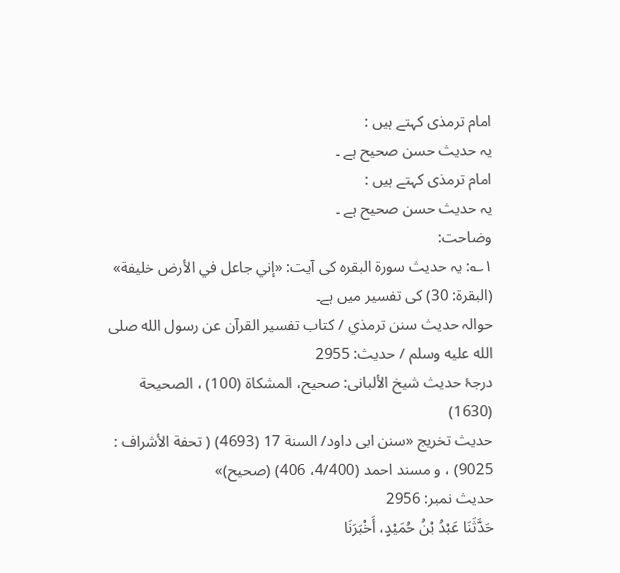امام ترمذی کہتے ہیں :
یہ حدیث حسن صحیح ہے ۔
امام ترمذی کہتے ہیں :
یہ حدیث حسن صحیح ہے ۔
وضاحت:
۱؎: یہ حدیث سورۃ البقرہ کی آیت: «إني جاعل في الأرض خليفة» (البقرة: 30) کی تفسیر میں ہے۔
حوالہ حدیث سنن ترمذي / كتاب تفسير القرآن عن رسول الله صلى الله عليه وسلم / حدیث: 2955
درجۂ حدیث شیخ الألبانی: صحيح، المشكاة (100) ، الصحيحة (1630)
حدیث تخریج «سنن ابی داود/ السنة 17 (4693) ( تحفة الأشراف : 9025) ، و مسند احمد (4/400، 406) (صحیح)»
حدیث نمبر: 2956
حَدَّثَنَا عَبْدُ بْنُ حُمَيْدٍ، أَخْبَرَنَا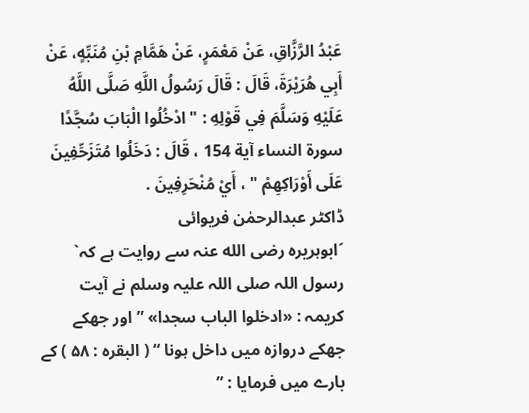عَبْدُ الرَّزَّاقِ، عَنْ مَعْمَرٍ، عَنْ هَمَّامِ بْنِ مُنَبِّهٍ، عَنْ أَبِي هُرَيْرَةَ، قَالَ : قَالَ رَسُولُ اللَّهِ صَلَّى اللَّهُ عَلَيْهِ وَسَلَّمَ فِي قَوْلِهِ : " ادْخُلُوا الْبَابَ سُجَّدًا سورة النساء آية 154 ، قَالَ : دَخَلُوا مُتَزَحِّفِينَ عَلَى أَوْرَاكِهِمْ " ، أَيْ مُنْحَرِفِينَ .
ڈاکٹر عبدالرحمٰن فریوائی
´ابوہریرہ رضی الله عنہ سے روایت ہے کہ` رسول اللہ صلی اللہ علیہ وسلم نے آیت کریمہ : «ادخلوا الباب سجدا» ” اور جھکے جھکے دروازہ میں داخل ہونا “ ( البقرہ : ۵۸ ) کے بارے میں فرمایا : ”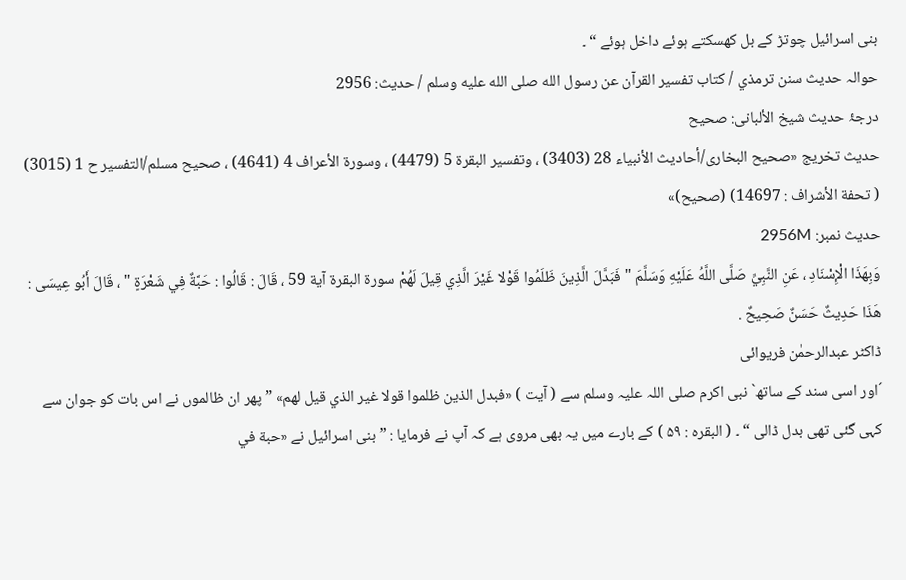بنی اسرائیل چوتڑ کے بل کھسکتے ہوئے داخل ہوئے “ ۔
حوالہ حدیث سنن ترمذي / كتاب تفسير القرآن عن رسول الله صلى الله عليه وسلم / حدیث: 2956
درجۂ حدیث شیخ الألبانی: صحيح
حدیث تخریج «صحیح البخاری/أحادیث الأنبیاء 28 (3403) ، وتفسیر البقرة 5 (4479) ، وسورة الأعراف 4 (4641) ، صحیح مسلم/التفسیر ح 1 (3015) ( تحفة الأشراف : 14697) (صحیح)»
حدیث نمبر: 2956M
وَبِهَذَا الْإِسْنَادِ ، عَنِ النَّبِيِّ صَلَّى اللَّهُ عَلَيْهِ وَسَلَّمَ " فَبَدَّلَ الَّذِينَ ظَلَمُوا قَوْلا غَيْرَ الَّذِي قِيلَ لَهُمْ سورة البقرة آية 59 ، قَالَ : قَالُوا : حَبَّةٌ فِي شَعْرَةٍ " ، قَالَ أَبُو عِيسَى : هَذَا حَدِيثٌ حَسَنٌ صَحِيحٌ .
ڈاکٹر عبدالرحمٰن فریوائی
´اور اسی سند کے ساتھ` نبی اکرم صلی اللہ علیہ وسلم سے ( آیت ) «فبدل الذين ظلموا قولا غير الذي قيل لهم» ” پھر ان ظالموں نے اس بات کو جوان سے کہی گئی تھی بدل ڈالی “ ۔ ( البقرہ : ۵۹ ) کے بارے میں یہ بھی مروی ہے کہ آپ نے فرمایا : ” بنی اسرائیل نے «حبة في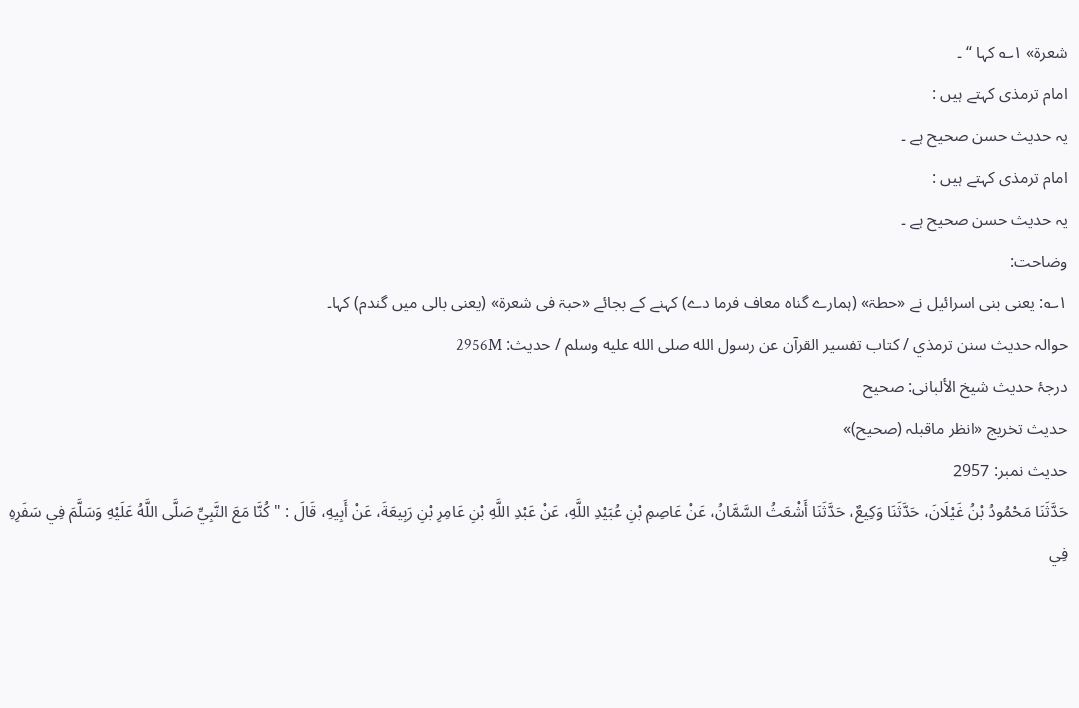شعرة» ۱؎ کہا “ ۔
امام ترمذی کہتے ہیں :
یہ حدیث حسن صحیح ہے ۔
امام ترمذی کہتے ہیں :
یہ حدیث حسن صحیح ہے ۔
وضاحت:
۱؎: یعنی بنی اسرائیل نے «حطۃ» (ہمارے گناہ معاف فرما دے) کہنے کے بجائے «حبۃ فی شعرۃ» (یعنی بالی میں گندم) کہا۔
حوالہ حدیث سنن ترمذي / كتاب تفسير القرآن عن رسول الله صلى الله عليه وسلم / حدیث: 2956M
درجۂ حدیث شیخ الألبانی: صحيح
حدیث تخریج «انظر ماقبلہ (صحیح)»
حدیث نمبر: 2957
حَدَّثَنَا مَحْمُودُ بْنُ غَيْلَانَ، حَدَّثَنَا وَكِيعٌ، حَدَّثَنَا أَشْعَثُ السَّمَّانُ، عَنْ عَاصِمِ بْنِ عُبَيْدِ اللَّهِ، عَنْ عَبْدِ اللَّهِ بْنِ عَامِرِ بْنِ رَبِيعَةَ، عَنْ أَبِيهِ، قَالَ : " كُنَّا مَعَ النَّبِيِّ صَلَّى اللَّهُ عَلَيْهِ وَسَلَّمَ فِي سَفَرِهِ فِي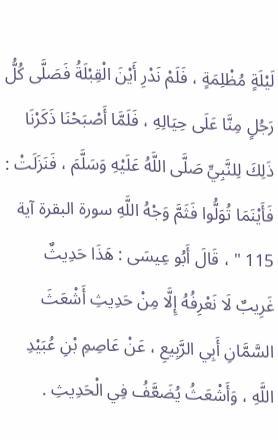لَيْلَةٍ مُظْلِمَةٍ ، فَلَمْ نَدْرِ أَيْنَ الْقِبْلَةُ فَصَلَّى كُلُّ رَجُلٍ مِنَّا عَلَى حِيَالِهِ ، فَلَمَّا أَصْبَحْنَا ذَكَرْنَا ذَلِكَ لِلنَّبِيِّ صَلَّى اللَّهُ عَلَيْهِ وَسَلَّمَ ، فَنَزَلَتْ : فَأَيْنَمَا تُوَلُّوا فَثَمَّ وَجْهُ اللَّهِ سورة البقرة آية 115 " ، قَالَ أَبُو عِيسَى : هَذَا حَدِيثٌ غَرِيبٌ لَا نَعْرِفُهُ إِلَّا مِنْ حَدِيثِ أَشْعَثَ السَّمَّانِ أَبِي الرَّبِيعِ ، عَنْ عَاصِمِ بْنِ عُبَيْدِ اللَّهِ ، وَأَشْعَثُ يُضَعَّفُ فِي الْحَدِيثِ .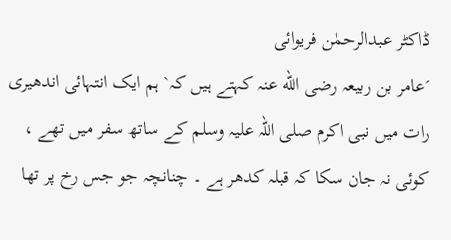ڈاکٹر عبدالرحمٰن فریوائی
´عامر بن ربیعہ رضی الله عنہ کہتے ہیں کہ` ہم ایک انتہائی اندھیری رات میں نبی اکرم صلی اللہ علیہ وسلم کے ساتھ سفر میں تھے ، کوئی نہ جان سکا کہ قبلہ کدھر ہے ۔ چنانچہ جو جس رخ پر تھا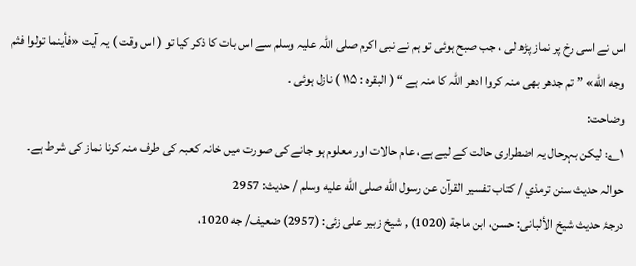اس نے اسی رخ پر نماز پڑھ لی ، جب صبح ہوئی تو ہم نے نبی اکرم صلی اللہ علیہ وسلم سے اس بات کا ذکر کیا تو ( اس وقت ) یہ آیت «فأينما تولوا فثم وجه الله» ” تم جدھر بھی منہ کروا ادھر اللہ کا منہ ہے “ ( البقرہ : ۱۱۵ ) نازل ہوئی ۔
وضاحت:
۱؎: لیکن بہرحال یہ اضطراری حالت کے لیے ہے، عام حالات اور معلوم ہو جانے کی صورت میں خانہ کعبہ کی طرف منہ کرنا نماز کی شرط ہے۔
حوالہ حدیث سنن ترمذي / كتاب تفسير القرآن عن رسول الله صلى الله عليه وسلم / حدیث: 2957
درجۂ حدیث شیخ الألبانی: حسن، ابن ماجة (1020) , شیخ زبیر علی زئی: (2957) ضعيف/ جه 1020،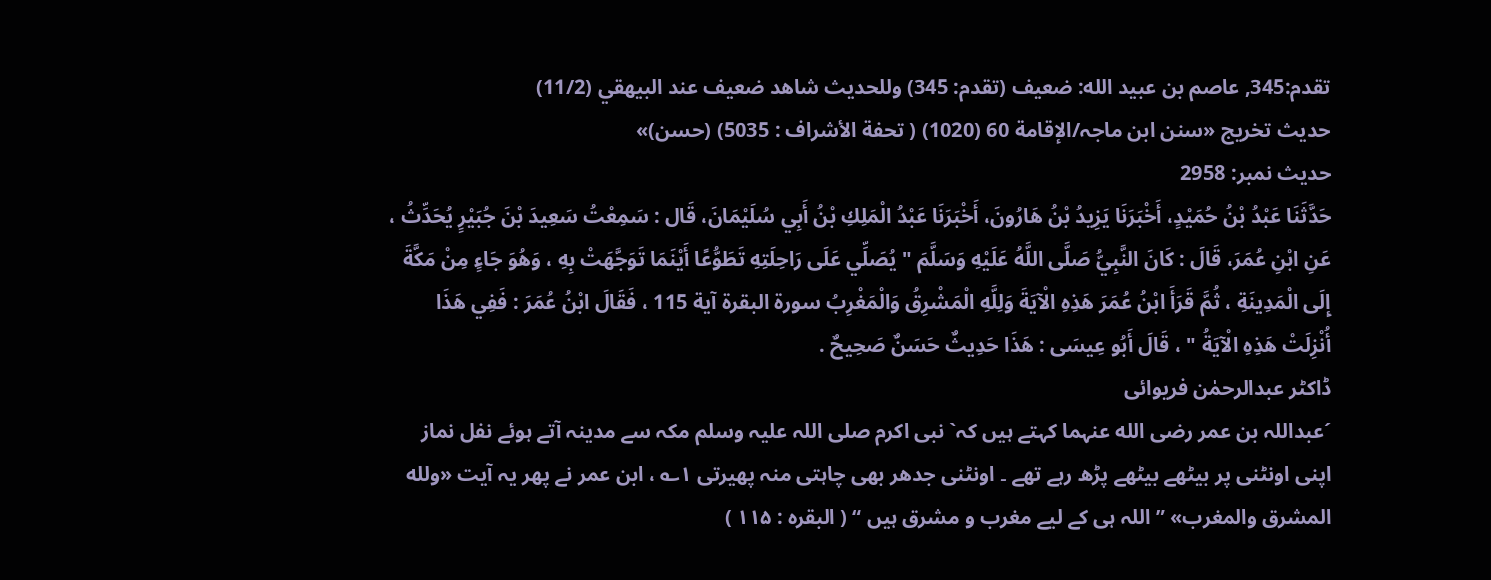تقدم:345, عاصم بن عبيد الله: ضعيف (تقدم: 345) وللحديث شاهد ضعيف عند البيهقي (11/2)
حدیث تخریج «سنن ابن ماجہ/الإقامة 60 (1020) ( تحفة الأشراف : 5035) (حسن)»
حدیث نمبر: 2958
حَدَّثَنَا عَبْدُ بْنُ حُمَيْدٍ، أَخْبَرَنَا يَزِيدُ بْنُ هَارُونَ، أَخْبَرَنَا عَبْدُ الْمَلِكِ بْنُ أَبِي سُلَيْمَانَ، قَال : سَمِعْتُ سَعِيدَ بْنَ جُبَيْرٍ يُحَدِّثُ ، عَنِ ابْنِ عُمَرَ، قَالَ : كَانَ النَّبِيُّ صَلَّى اللَّهُ عَلَيْهِ وَسَلَّمَ " يُصَلِّي عَلَى رَاحِلَتِهِ تَطَوُّعًا أَيْنَمَا تَوَجَّهَتْ بِهِ ، وَهُوَ جَاءٍ مِنْ مَكَّةَ إِلَى الْمَدِينَةِ ، ثُمَّ قَرَأَ ابْنُ عُمَرَ هَذِهِ الْآيَةَ وَلِلَّهِ الْمَشْرِقُ وَالْمَغْرِبُ سورة البقرة آية 115 ، فَقَالَ ابْنُ عُمَرَ : فَفِي هَذَا أُنْزِلَتْ هَذِهِ الْآيَةُ " ، قَالَ أَبُو عِيسَى : هَذَا حَدِيثٌ حَسَنٌ صَحِيحٌ .
ڈاکٹر عبدالرحمٰن فریوائی
´عبداللہ بن عمر رضی الله عنہما کہتے ہیں کہ` نبی اکرم صلی اللہ علیہ وسلم مکہ سے مدینہ آتے ہوئے نفل نماز اپنی اونٹنی پر بیٹھے بیٹھے پڑھ رہے تھے ۔ اونٹنی جدھر بھی چاہتی منہ پھیرتی ۱؎ ، ابن عمر نے پھر یہ آیت «ولله المشرق والمغرب» ” اللہ ہی کے لیے مغرب و مشرق ہیں “ ( البقرہ : ۱۱۵ )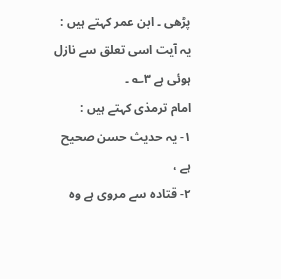پڑھی ۔ ابن عمر کہتے ہیں : یہ آیت اسی تعلق سے نازل ہوئی ہے ۳؎ ۔
امام ترمذی کہتے ہیں :
۱- یہ حدیث حسن صحیح ہے ،
۲- قتادہ سے مروی ہے وہ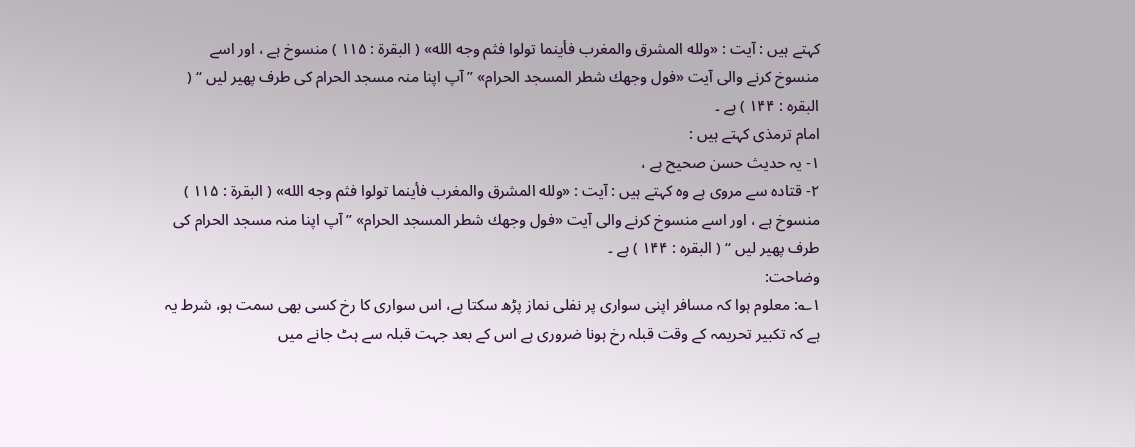کہتے ہیں : آیت : «ولله المشرق والمغرب فأينما تولوا فثم وجه الله» ( البقرة : ۱۱۵ ) منسوخ ہے ، اور اسے منسوخ کرنے والی آیت «فول وجهك شطر المسجد الحرام» ” آپ اپنا منہ مسجد الحرام کی طرف پھیر لیں “ ( البقرہ : ۱۴۴ ) ہے ۔
امام ترمذی کہتے ہیں :
۱- یہ حدیث حسن صحیح ہے ،
۲- قتادہ سے مروی ہے وہ کہتے ہیں : آیت : «ولله المشرق والمغرب فأينما تولوا فثم وجه الله» ( البقرة : ۱۱۵ ) منسوخ ہے ، اور اسے منسوخ کرنے والی آیت «فول وجهك شطر المسجد الحرام» ” آپ اپنا منہ مسجد الحرام کی طرف پھیر لیں “ ( البقرہ : ۱۴۴ ) ہے ۔
وضاحت:
۱؎: معلوم ہوا کہ مسافر اپنی سواری پر نفلی نماز پڑھ سکتا ہے، اس سواری کا رخ کسی بھی سمت ہو، شرط یہ ہے کہ تکبیر تحریمہ کے وقت قبلہ رخ ہونا ضروری ہے اس کے بعد جہت قبلہ سے ہٹ جانے میں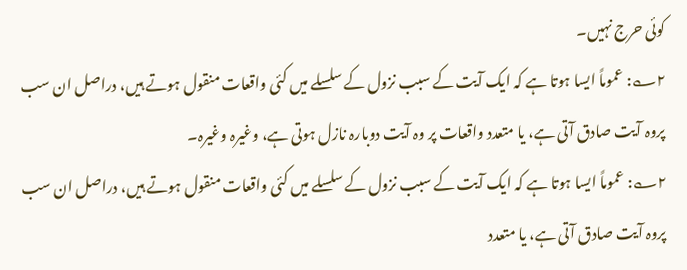کوئی حرج نہیں۔
۲؎: عموماً ایسا ہوتا ہے کہ ایک آیت کے سبب نزول کے سلسلے میں کئی واقعات منقول ہوتے ہیں، دراصل ان سب پروہ آیت صادق آتی ہے، یا متعدد واقعات پر وہ آیت دوبارہ نازل ہوتی ہے، وغیرہ وغیرہ۔
۲؎: عموماً ایسا ہوتا ہے کہ ایک آیت کے سبب نزول کے سلسلے میں کئی واقعات منقول ہوتے ہیں، دراصل ان سب پروہ آیت صادق آتی ہے، یا متعدد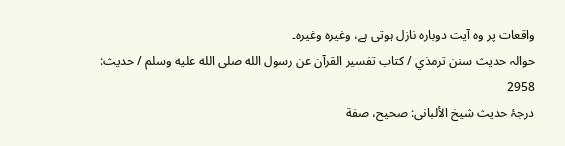واقعات پر وہ آیت دوبارہ نازل ہوتی ہے، وغیرہ وغیرہ۔
حوالہ حدیث سنن ترمذي / كتاب تفسير القرآن عن رسول الله صلى الله عليه وسلم / حدیث: 2958
درجۂ حدیث شیخ الألبانی: صحيح، صفة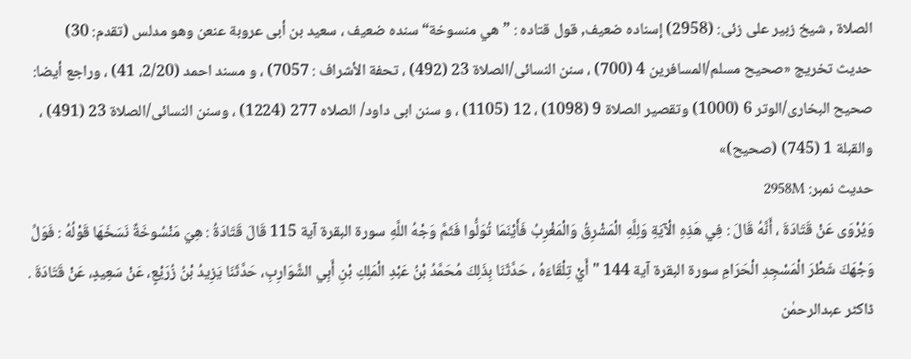الصلاة , شیخ زبیر علی زئی: (2958) إسناده ضعيف, قول قتاده : ”هي منسوخة“ سنده ضعيف ، سعيد بن أبى عروبة عنعن وهو مدلس (تقدم: 30)
حدیث تخریج «صحیح مسلم/المسافرین 4 (700) ، سنن النسائی/الصلاة 23 (492) ، تحفة الأشراف : 7057) ، و مسند احمد (2/20، 41) ، وراجع أیضا: صحیح البخاری/الوتر 6 (1000) وتقصیر الصلاة 9 (1098) ، 12 (1105) ، و سنن ابی داود/ الصلاہ 277 (1224) ، وسنن النسائی/الصلاة 23 (491) ، والقبلة 1 (745) (صحیح)»
حدیث نمبر: 2958M
وَيُرْوَى عَنْ قَتَادَةَ ، أَنَّهُ قَالَ : فِي هَذِهِ الْآيَةِ وَلِلَّهِ الْمَشْرِقُ وَالْمَغْرِبُ فَأَيْنَمَا تُوَلُّوا فَثَمَّ وَجْهُ اللَّهِ سورة البقرة آية 115 قَالَ قَتَادَةُ : هِيَ مَنْسُوخَةٌ نَسَخَهَا قَوْلُهُ : فَوَلِّ وَجْهَكَ شَطْرَ الْمَسْجِدِ الْحَرَامِ سورة البقرة آية 144 " أَيْ تِلْقَاءَهُ ، حَدَّثَنَا بِذَلِكَ مُحَمَّدُ بْنُ عَبْدِ الْمَلِكِ بْنِ أَبِي الشَّوَارِبِ، حَدَّثَنَا يَزِيدُ بْنُ زُرَيْعٍ، عَنْ سَعِيدٍ، عَنْ قَتَادَةَ .
ڈاکٹر عبدالرحمٰن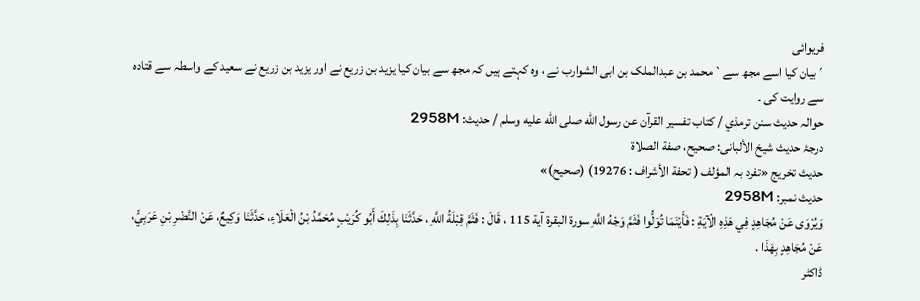فریوائی
´بیان کیا اسے مجھ سے` محمد بن عبدالملک بن ابی الشوارب نے ، وہ کہتے ہیں کہ مجھ سے بیان کیا یزید بن زریع نے اور یزید بن زریع نے سعید کے واسطہ سے قتادہ سے روایت کی ۔
حوالہ حدیث سنن ترمذي / كتاب تفسير القرآن عن رسول الله صلى الله عليه وسلم / حدیث: 2958M
درجۂ حدیث شیخ الألبانی: صحيح، صفة الصلاة
حدیث تخریج «تفرد بہ المؤلف ( تحفة الأشراف : 19276) (صحیح)»
حدیث نمبر: 2958M
وَيُرْوَى عَنْ مُجَاهِدٍ فِي هَذِهِ الْآيَةِ : فَأَيْنَمَا تُوَلُّوا فَثَمَّ وَجْهُ اللَّهِ سورة البقرة آية 115 ، قَالَ : فَثَمَّ قِبْلَةُ اللَّهِ ، حَدَّثَنَا بِذَلِكَ أَبُو كُرَيْبٍ مُحَمَّدُ بْنُ الْعَلَاءِ، حَدَّثَنَا وَكِيعٌ، عَنْ النَّضْرِ بْنِ عَرَبِيٍّ، عَنْ مُجَاهِدٍ بِهَذَا .
ڈاکٹر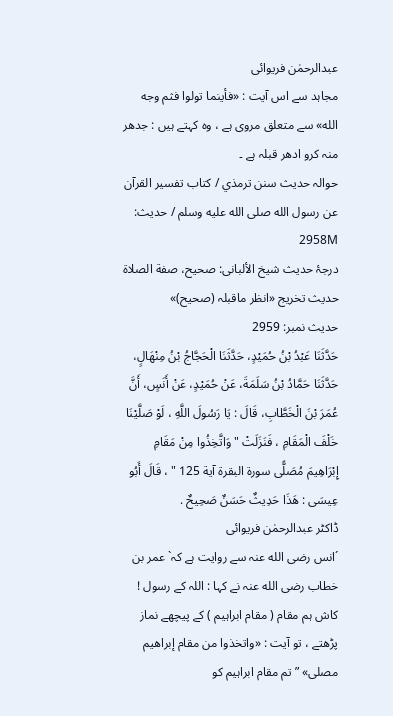عبدالرحمٰن فریوائی
مجاہد سے اس آیت : «فأينما تولوا فثم وجه الله» سے متعلق مروی ہے ، وہ کہتے ہیں : جدھر منہ کرو ادھر قبلہ ہے ۔
حوالہ حدیث سنن ترمذي / كتاب تفسير القرآن عن رسول الله صلى الله عليه وسلم / حدیث: 2958M
درجۂ حدیث شیخ الألبانی: صحيح، صفة الصلاة
حدیث تخریج «انظر ماقبلہ (صحیح)»
حدیث نمبر: 2959
حَدَّثَنَا عَبْدُ بْنُ حُمَيْدٍ، حَدَّثَنَا الْحَجَّاجُ بْنُ مِنْهَالٍ، حَدَّثَنَا حَمَّادُ بْنُ سَلَمَةَ، عَنْ حُمَيْدٍ، عَنْ أَنَسٍ، أَنَّ عُمَرَ بْنَ الْخَطَّابِ، قَالَ : يَا رَسُولَ اللَّهِ ، لَوْ صَلَّيْنَا خَلْفَ الْمَقَامِ ، فَنَزَلَتْ " وَاتَّخِذُوا مِنْ مَقَامِ إِبْرَاهِيمَ مُصَلًّى سورة البقرة آية 125 " ، قَالَ أَبُو عِيسَى : هَذَا حَدِيثٌ حَسَنٌ صَحِيحٌ .
ڈاکٹر عبدالرحمٰن فریوائی
´انس رضی الله عنہ سے روایت ہے کہ` عمر بن خطاب رضی الله عنہ نے کہا : اللہ کے رسول ! کاش ہم مقام ( مقام ابراہیم ) کے پیچھے نماز پڑھتے ، تو آیت : «واتخذوا من مقام إبراهيم مصلى» ” تم مقام ابراہیم کو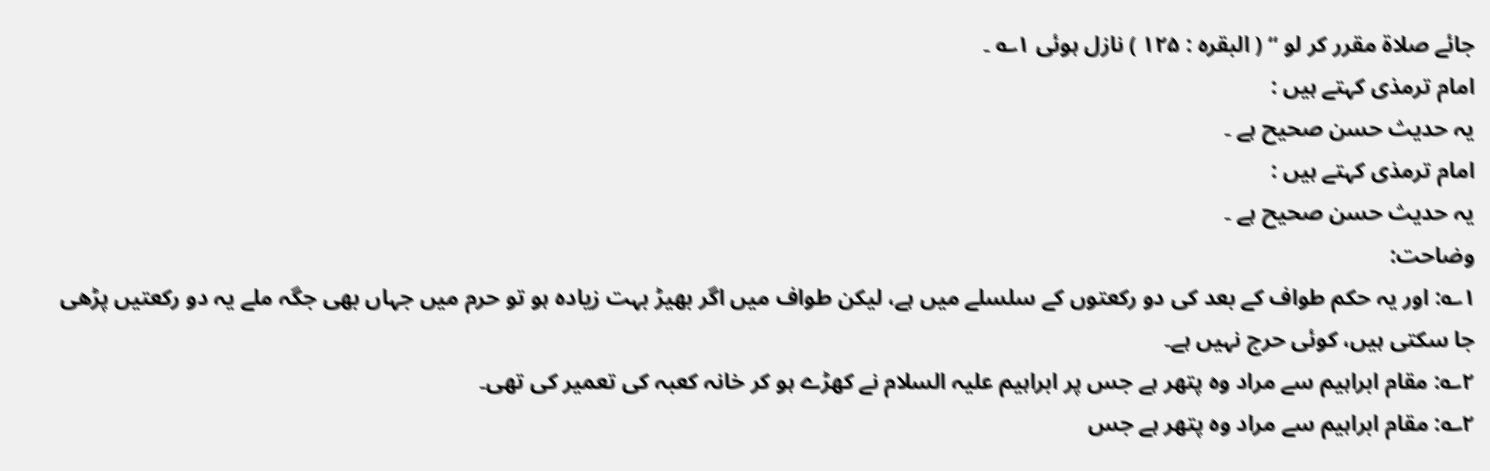جائے صلاۃ مقرر کر لو “ ( البقرہ : ۱۲۵ ) نازل ہوئی ۱؎ ۔
امام ترمذی کہتے ہیں :
یہ حدیث حسن صحیح ہے ۔
امام ترمذی کہتے ہیں :
یہ حدیث حسن صحیح ہے ۔
وضاحت:
۱؎: اور یہ حکم طواف کے بعد کی دو رکعتوں کے سلسلے میں ہے، لیکن طواف میں اگر بھیڑ بہت زیادہ ہو تو حرم میں جہاں بھی جگہ ملے یہ دو رکعتیں پڑھی جا سکتی ہیں، کوئی حرج نہیں ہے۔
۲؎: مقام ابراہیم سے مراد وہ پتھر ہے جس پر ابراہیم علیہ السلام نے کھڑے ہو کر خانہ کعبہ کی تعمیر کی تھی۔
۲؎: مقام ابراہیم سے مراد وہ پتھر ہے جس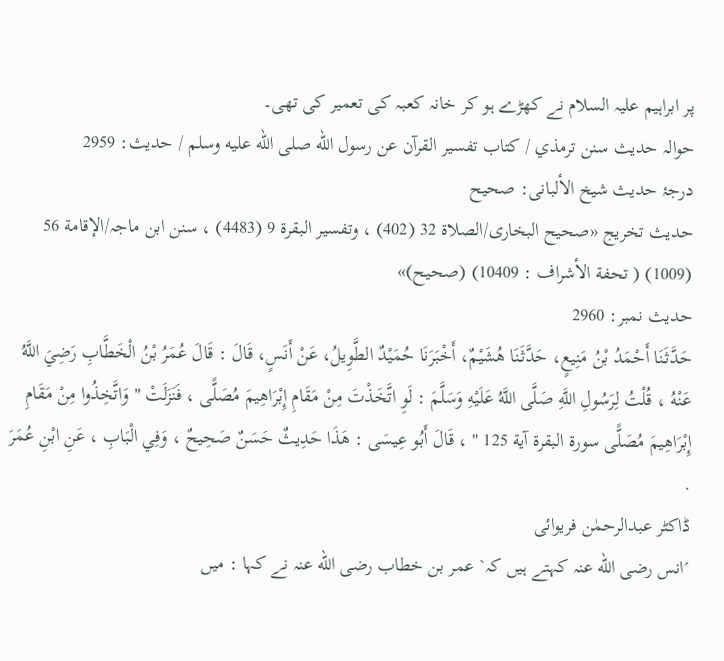پر ابراہیم علیہ السلام نے کھڑے ہو کر خانہ کعبہ کی تعمیر کی تھی۔
حوالہ حدیث سنن ترمذي / كتاب تفسير القرآن عن رسول الله صلى الله عليه وسلم / حدیث: 2959
درجۂ حدیث شیخ الألبانی: صحيح
حدیث تخریج «صحیح البخاری/الصلاة 32 (402) ، وتفسیر البقرة 9 (4483) ، سنن ابن ماجہ/الإقامة 56 (1009) ( تحفة الأشراف : 10409) (صحیح)»
حدیث نمبر: 2960
حَدَّثَنَا أَحْمَدُ بْنُ مَنِيعٍ، حَدَّثَنَا هُشَيْمٌ، أَخْبَرَنَا حُمَيْدٌ الطَّوِيلُ، عَنْ أَنَسٍ، قَالَ : قَالَ عُمَرُ بْنُ الْخَطَّابِ رَضِيَ اللَّهُ عَنْهُ ، قُلْتُ لِرَسُولِ اللَّهِ صَلَّى اللَّهُ عَلَيْهِ وَسَلَّمَ : لَوِ اتَّخَذْتَ مِنْ مَقَامِ إِبْرَاهِيمَ مُصَلًّى ، فَنَزَلَتْ " وَاتَّخِذُوا مِنْ مَقَامِ إِبْرَاهِيمَ مُصَلًّى سورة البقرة آية 125 " ، قَالَ أَبُو عِيسَى : هَذَا حَدِيثٌ حَسَنٌ صَحِيحٌ ، وَفِي الْبَابِ ، عَنِ ابْنِ عُمَرَ .
ڈاکٹر عبدالرحمٰن فریوائی
´انس رضی الله عنہ کہتے ہیں کہ` عمر بن خطاب رضی الله عنہ نے کہا : میں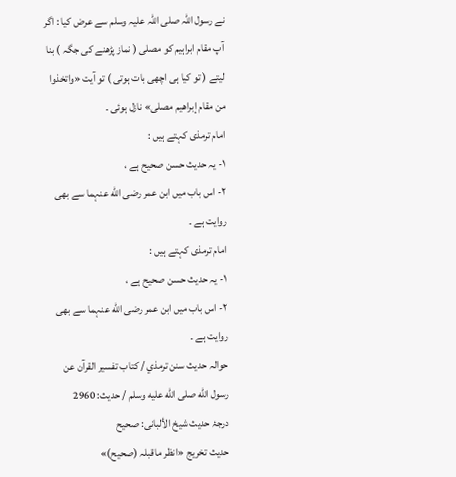نے رسول اللہ صلی اللہ علیہ وسلم سے عرض کیا : اگر آپ مقام ابراہیم کو مصلی ( نماز پڑھنے کی جگہ ) بنا لیتے ( تو کیا ہی اچھی بات ہوتی ) تو آیت «واتخذوا من مقام إبراهيم مصلى» نازل ہوئی ۔
امام ترمذی کہتے ہیں :
۱- یہ حدیث حسن صحیح ہے ،
۲- اس باب میں ابن عمر رضی الله عنہما سے بھی روایت ہے ۔
امام ترمذی کہتے ہیں :
۱- یہ حدیث حسن صحیح ہے ،
۲- اس باب میں ابن عمر رضی الله عنہما سے بھی روایت ہے ۔
حوالہ حدیث سنن ترمذي / كتاب تفسير القرآن عن رسول الله صلى الله عليه وسلم / حدیث: 2960
درجۂ حدیث شیخ الألبانی: صحيح
حدیث تخریج «انظر ماقبلہ (صحیح)»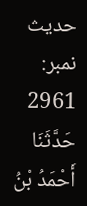حدیث نمبر: 2961
حَدَّثَنَا أَحْمَدُ بْنُ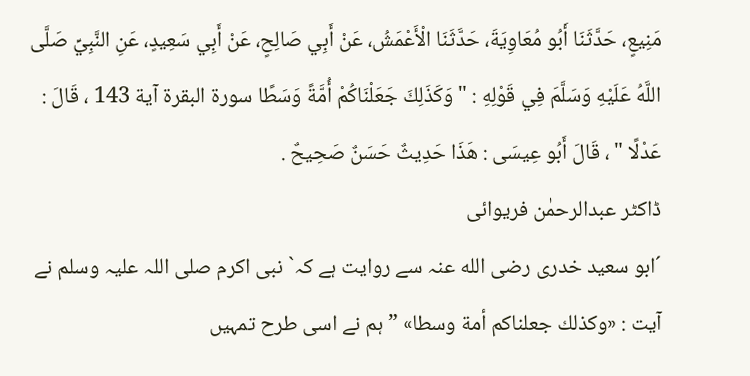مَنِيعٍ، حَدَّثَنَا أَبُو مُعَاوِيَةَ، حَدَّثَنَا الْأَعْمَشُ، عَنْ أَبِي صَالِحٍ، عَنْ أَبِي سَعِيدٍ، عَنِ النَّبِيِّ صَلَّى اللَّهُ عَلَيْهِ وَسَلَّمَ فِي قَوْلِهِ : " وَكَذَلِكَ جَعَلْنَاكُمْ أُمَّةً وَسَطًا سورة البقرة آية 143 ، قَالَ : عَدْلًا " ، قَالَ أَبُو عِيسَى : هَذَا حَدِيثٌ حَسَنٌ صَحِيحٌ .
ڈاکٹر عبدالرحمٰن فریوائی
´ابو سعید خدری رضی الله عنہ سے روایت ہے کہ` نبی اکرم صلی اللہ علیہ وسلم نے آیت : «وكذلك جعلناكم أمة وسطا» ” ہم نے اسی طرح تمہیں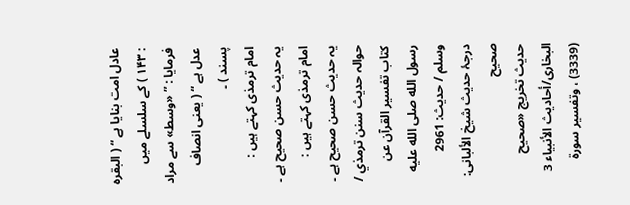عادل امت بنایا ہے “ ( البقرہ : ۱۴۳ ) کے سلسلے میں فرمایا : ” «وسط» سے مراد عدل ہے “ ( یعنی انصاف پسند ) ۔
امام ترمذی کہتے ہیں :
یہ حدیث حسن صحیح ہے ۔
امام ترمذی کہتے ہیں :
یہ حدیث حسن صحیح ہے ۔
حوالہ حدیث سنن ترمذي / كتاب تفسير القرآن عن رسول الله صلى الله عليه وسلم / حدیث: 2961
درجۂ حدیث شیخ الألبانی: صحيح
حدیث تخریج «صحیح البخاری/أحادیث الأنبیاء 3 (3339) ، وتفسیر سورة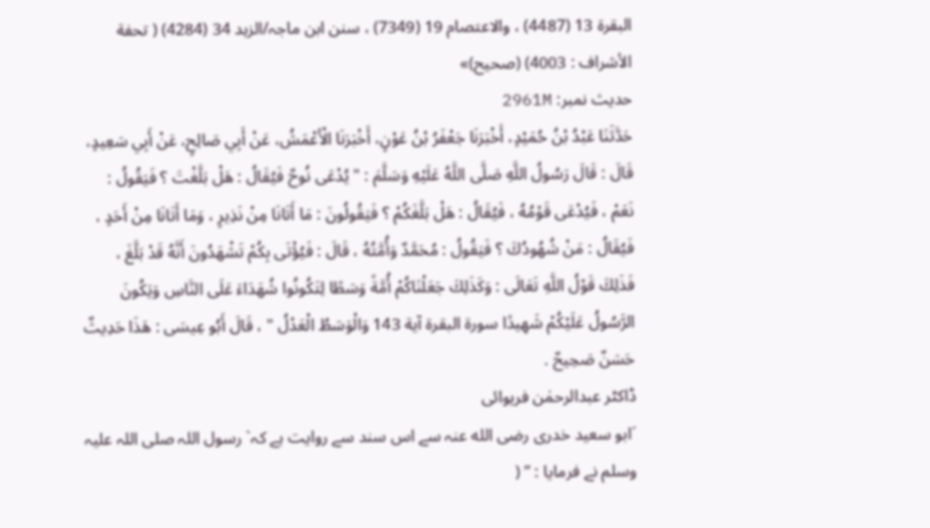البقرة 13 (4487) ، والاعتصام 19 (7349) ، سنن ابن ماجہ/الزہد 34 (4284) ( تحفة الأشراف : 4003) (صحیح)»
حدیث نمبر: 2961M
حَدَّثَنَا عَبْدُ بْنُ حُمَيْدٍ، أَخْبَرَنَا جَعْفَرُ بْنُ عَوْنٍ، أَخْبَرَنَا الْأَعْمَشُ، عَنْ أَبِي صَالِحٍ، عَنْ أَبِي سَعِيدٍ، قَالَ : قَالَ رَسُولُ اللَّهِ صَلَّى اللَّهُ عَلَيْهِ وَسَلَّمَ : " يُدْعَى نُوحٌ فَيُقَالُ : هَلْ بَلَّغْتَ ؟ فَيَقُولُ : نَعَمْ ، فَيُدْعَى قَوْمُهُ ، فَيُقَالُ : هَلْ بَلَّغَكُمْ ؟ فَيَقُولُونَ : مَا أَتَانَا مِنْ نَذِيرٍ ، وَمَا أَتَانَا مِنْ أَحَدٍ ، فَيُقَالُ : مَنْ شُهُودُكَ ؟ فَيَقُولُ : مُحَمَّدٌ وَأُمَّتُهُ ، قَالَ : فَيُؤْتَى بِكُمْ تَشْهَدُونَ أَنَّهُ قَدْ بَلَّغَ ، فَذَلِكَ قَوْلُ اللَّهِ تَعَالَى : وَكَذَلِكَ جَعَلْنَاكُمْ أُمَّةً وَسَطًا لِتَكُونُوا شُهَدَاءَ عَلَى النَّاسِ وَيَكُونَ الرَّسُولُ عَلَيْكُمْ شَهِيدًا سورة البقرة آية 143 وَالْوَسَطُ الْعَدْلُ " ، قَالَ أَبُو عِيسَى : هَذَا حَدِيثٌ حَسَنٌ صَحِيحٌ .
ڈاکٹر عبدالرحمٰن فریوائی
´ابو سعید خدری رضی الله عنہ سے اس سند سے روایت ہے کہ` رسول اللہ صلی اللہ علیہ وسلم نے فرمایا : ” (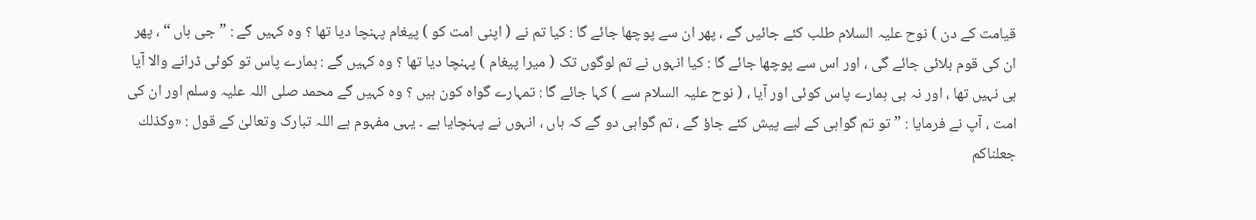قیامت کے دن ) نوح علیہ السلام طلب کئے جائیں گے ، پھر ان سے پوچھا جائے گا : کیا تم نے ( اپنی امت کو ) پیغام پہنچا دیا تھا ؟ وہ کہیں گے : ” جی ہاں “ ، پھر ان کی قوم بلائی جائے گی ، اور اس سے پوچھا جائے گا : کیا انہوں نے تم لوگوں تک ( میرا پیغام ) پہنچا دیا تھا ؟ وہ کہیں گے : ہمارے پاس تو کوئی ڈرانے والا آیا ہی نہیں تھا ، اور نہ ہی ہمارے پاس کوئی اور آیا ، ( نوح علیہ السلام سے ) کہا جائے گا : تمہارے گواہ کون ہیں ؟ وہ کہیں گے محمد صلی اللہ علیہ وسلم اور ان کی امت ، آپ نے فرمایا : ” تو تم گواہی کے لیے پیش کئے جاؤ گے ، تم گواہی دو گے کہ ہاں ، انہوں نے پہنچایا ہے ۔ یہی مفہوم ہے اللہ تبارک وتعالیٰ کے قول : «وكذلك جعلناكم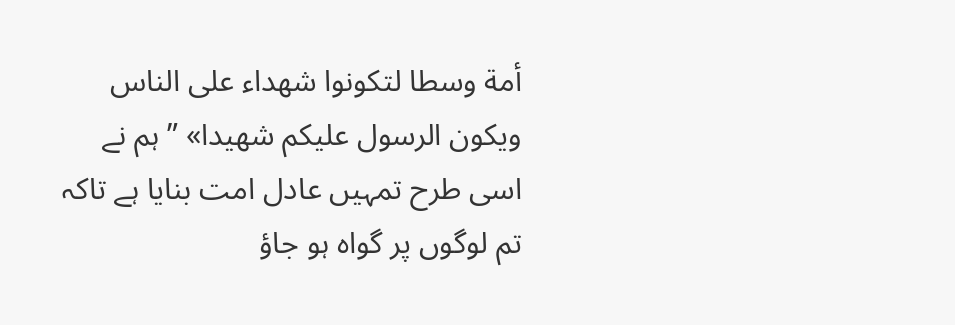أمة وسطا لتكونوا شهداء على الناس ويكون الرسول عليكم شهيدا» ” ہم نے اسی طرح تمہیں عادل امت بنایا ہے تاکہ تم لوگوں پر گواہ ہو جاؤ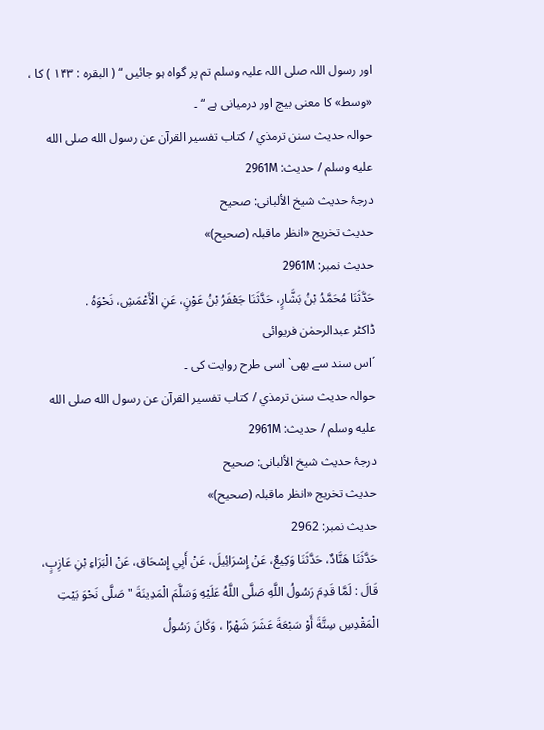اور رسول اللہ صلی اللہ علیہ وسلم تم پر گواہ ہو جائیں “ ( البقرہ : ۱۴۳ ) کا ، «وسط» کا معنی بیچ اور درمیانی ہے “ ۔
حوالہ حدیث سنن ترمذي / كتاب تفسير القرآن عن رسول الله صلى الله عليه وسلم / حدیث: 2961M
درجۂ حدیث شیخ الألبانی: صحيح
حدیث تخریج «انظر ماقبلہ (صحیح)»
حدیث نمبر: 2961M
حَدَّثَنَا مُحَمَّدُ بْنُ بَشَّارٍ، حَدَّثَنَا جَعْفَرُ بْنُ عَوْنٍ، عَنِ الْأَعْمَشِ، نَحْوَهُ .
ڈاکٹر عبدالرحمٰن فریوائی
´اس سند سے بھی` اسی طرح روایت کی ۔
حوالہ حدیث سنن ترمذي / كتاب تفسير القرآن عن رسول الله صلى الله عليه وسلم / حدیث: 2961M
درجۂ حدیث شیخ الألبانی: صحيح
حدیث تخریج «انظر ماقبلہ (صحیح)»
حدیث نمبر: 2962
حَدَّثَنَا هَنَّادٌ، حَدَّثَنَا وَكِيعٌ، عَنْ إِسْرَائِيلَ، عَنْ أَبِي إِسْحَاق، عَنْ الْبَرَاءِ بْنِ عَازِبٍ، قَالَ : لَمَّا قَدِمَ رَسُولُ اللَّهِ صَلَّى اللَّهُ عَلَيْهِ وَسَلَّمَ الْمَدِينَةَ " صَلَّى نَحْوَ بَيْتِ الْمَقْدِسِ سِتَّةَ أَوْ سَبْعَةَ عَشَرَ شَهْرًا ، وَكَانَ رَسُولُ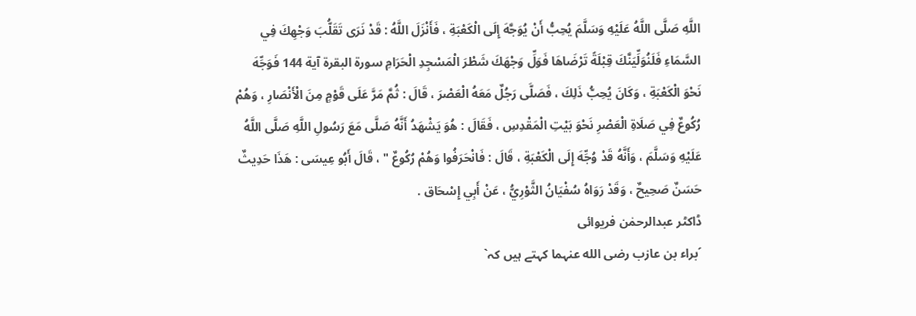اللَّهِ صَلَّى اللَّهُ عَلَيْهِ وَسَلَّمَ يُحِبُّ أَنْ يُوَجَّهَ إِلَى الْكَعْبَةِ ، فَأَنْزَلَ اللَّهُ : قَدْ نَرَى تَقَلُّبَ وَجْهِكَ فِي السَّمَاءِ فَلَنُوَلِّيَنَّكَ قِبْلَةً تَرْضَاهَا فَوَلِّ وَجْهَكَ شَطْرَ الْمَسْجِدِ الْحَرَامِ سورة البقرة آية 144 فَوَجِّهَ نَحْوَ الْكَعْبَةِ ، وَكَانَ يُحِبُّ ذَلِكَ ، فَصَلَّى رَجُلٌ مَعَهُ الْعَصْرَ ، قَالَ : ثُمَّ مَرَّ عَلَى قَوْمٍ مِنَ الْأَنْصَارِ ، وَهُمْ رُكُوعٌ فِي صَلَاةِ الْعَصْرِ نَحْوَ بَيْتِ الْمَقْدِسِ ، فَقَالَ : هُوَ يَشْهَدُ أَنَّهُ صَلَّى مَعَ رَسُولِ اللَّهِ صَلَّى اللَّهُ عَلَيْهِ وَسَلَّمَ ، وَأَنَّهُ قَدْ وُجِّهَ إِلَى الْكَعْبَةِ ، قَالَ : فَانْحَرَفُوا وَهُمْ رُكُوعٌ " ، قَالَ أَبُو عِيسَى : هَذَا حَدِيثٌ حَسَنٌ صَحِيحٌ ، وَقَدْ رَوَاهُ سُفْيَانُ الثَّوْرِيُّ ، عَنْ أَبِي إِسْحَاق .
ڈاکٹر عبدالرحمٰن فریوائی
´براء بن عازب رضی الله عنہما کہتے ہیں کہ`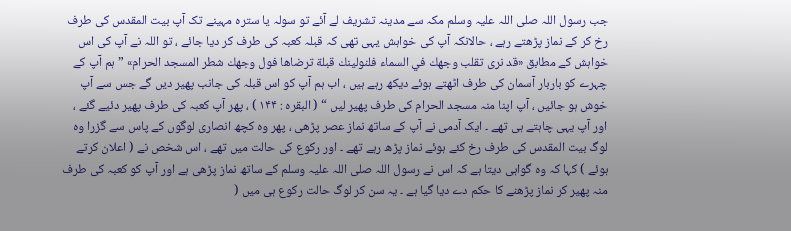جب رسول اللہ صلی اللہ علیہ وسلم مکہ سے مدینہ تشریف لے آئے تو سولہ یا سترہ مہینے تک آپ بیت المقدس کی طرف رخ کر کے نماز پڑھتے رہے ، حالانکہ آپ کی خواہش یہی تھی کہ قبلہ کعبہ کی طرف کر دیا جائے ، تو اللہ نے آپ کی اس خواہش کے مطابق «قد نرى تقلب وجهك في السماء فلنولينك قبلة ترضاها فول وجهك شطر المسجد الحرام» ” ہم آپ کے چہرے کو باربار آسمان کی طرف اٹھتے ہوئے دیکھ رہے ہیں ، اب ہم آپ کو اس قبلہ کی جانب پھیر دیں گے جس سے آپ خوش ہو جائیں ، آپ اپنا منہ مسجد الحرام کی طرف پھیر لیں “ ( البقرہ : ۱۴۴ ) ، پھر آپ کعبہ کی طرف پھیر دئیے گئے ، اور آپ یہی چاہتے ہی تھے ۔ ایک آدمی نے آپ کے ساتھ نماز عصر پڑھی ، پھر وہ کچھ انصاری لوگوں کے پاس سے گزرا وہ لوگ بیت المقدس کی طرف رخ کئے ہوئے نماز پڑھ رہے تھے ۔ اور رکوع کی حالت میں تھے ، اس شخص نے ( اعلان کرتے ہوئے ) کہا کہ وہ گواہی دیتا ہے کہ اس نے رسول اللہ صلی اللہ علیہ وسلم کے ساتھ نماز پڑھی ہے اور آپ کو کعبہ کی طرف منہ پھیر کر نماز پڑھنے کا حکم دے دیا گیا ہے ۔ یہ سن کر لوگ حالت رکوع ہی میں (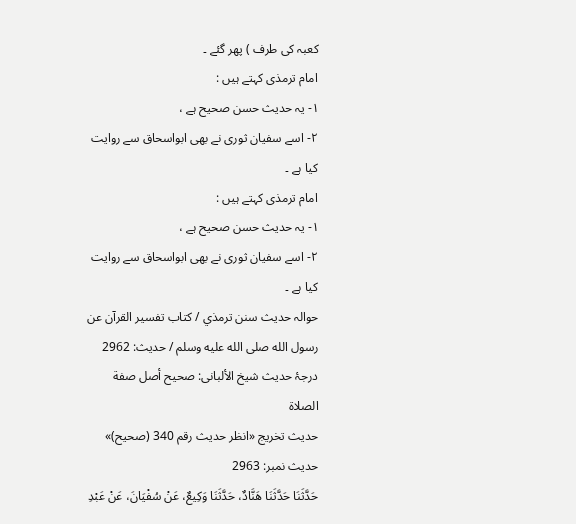کعبہ کی طرف ) پھر گئے ۔
امام ترمذی کہتے ہیں :
۱- یہ حدیث حسن صحیح ہے ،
۲- اسے سفیان ثوری نے بھی ابواسحاق سے روایت کیا ہے ۔
امام ترمذی کہتے ہیں :
۱- یہ حدیث حسن صحیح ہے ،
۲- اسے سفیان ثوری نے بھی ابواسحاق سے روایت کیا ہے ۔
حوالہ حدیث سنن ترمذي / كتاب تفسير القرآن عن رسول الله صلى الله عليه وسلم / حدیث: 2962
درجۂ حدیث شیخ الألبانی: صحيح أصل صفة الصلاة
حدیث تخریج «انظر حدیث رقم 340 (صحیح)»
حدیث نمبر: 2963
حَدَّثَنَا حَدَّثَنَا هَنَّادٌ، حَدَّثَنَا وَكِيعٌ، عَنْ سُفْيَانَ، عَنْ عَبْدِ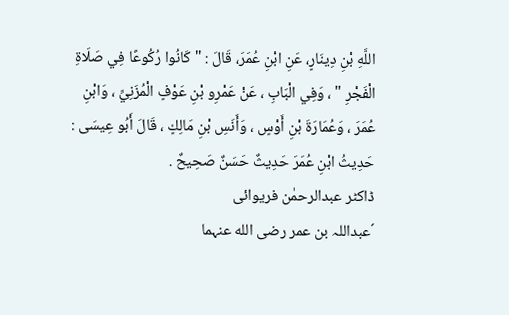اللَّهِ بْنِ دِينَارٍ، عَنِ ابْنِ عُمَرَ، قَالَ : " كَانُوا رُكُوعًا فِي صَلَاةِ الْفَجْرِ " ، وَفِي الْبَابِ ، عَنْ عَمْرِو بْنِ عَوْفٍ الْمُزَنِيِّ ، وَابْنِ عُمَرَ ، وَعُمَارَةَ بْنِ أَوْسٍ ، وَأَنَسِ بْنِ مَالِكٍ ، قَالَ أَبُو عِيسَى : حَدِيثُ ابْنِ عُمَرَ حَدِيثٌ حَسَنٌ صَحِيحٌ .
ڈاکٹر عبدالرحمٰن فریوائی
´عبداللہ بن عمر رضی الله عنہما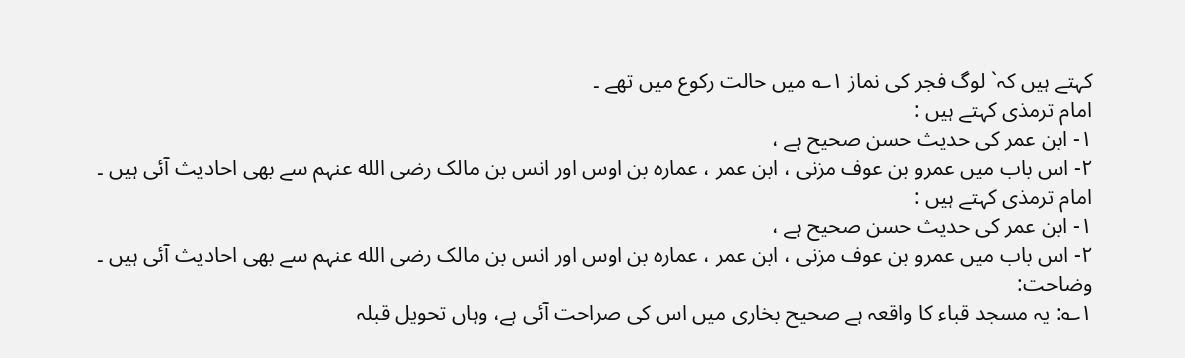کہتے ہیں کہ` لوگ فجر کی نماز ۱؎ میں حالت رکوع میں تھے ۔
امام ترمذی کہتے ہیں :
۱- ابن عمر کی حدیث حسن صحیح ہے ،
۲- اس باب میں عمرو بن عوف مزنی ، ابن عمر ، عمارہ بن اوس اور انس بن مالک رضی الله عنہم سے بھی احادیث آئی ہیں ۔
امام ترمذی کہتے ہیں :
۱- ابن عمر کی حدیث حسن صحیح ہے ،
۲- اس باب میں عمرو بن عوف مزنی ، ابن عمر ، عمارہ بن اوس اور انس بن مالک رضی الله عنہم سے بھی احادیث آئی ہیں ۔
وضاحت:
۱؎: یہ مسجد قباء کا واقعہ ہے صحیح بخاری میں اس کی صراحت آئی ہے، وہاں تحویل قبلہ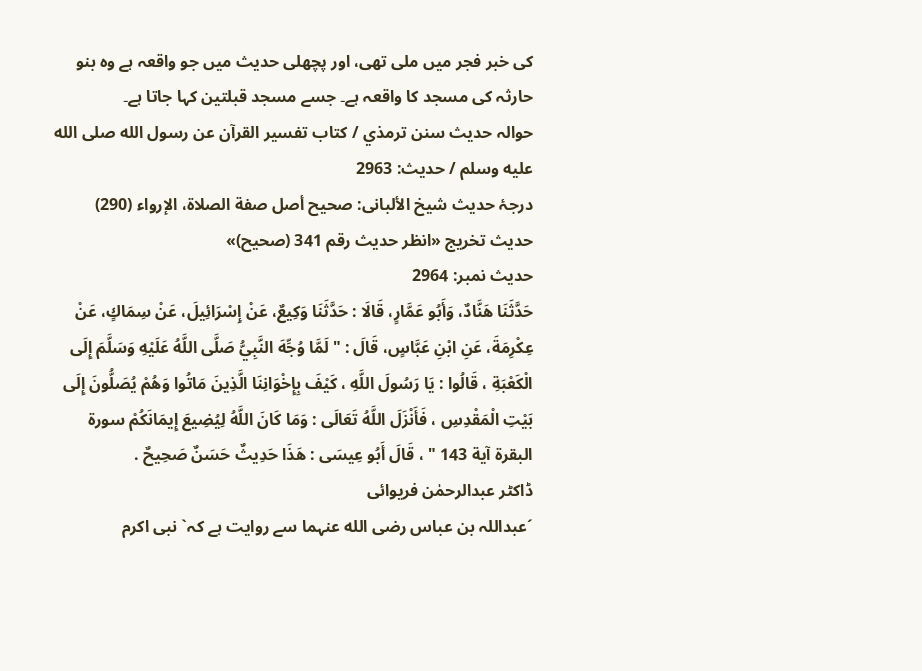کی خبر فجر میں ملی تھی، اور پچھلی حدیث میں جو واقعہ ہے وہ بنو حارثہ کی مسجد کا واقعہ ہے۔ جسے مسجد قبلتین کہا جاتا ہے۔
حوالہ حدیث سنن ترمذي / كتاب تفسير القرآن عن رسول الله صلى الله عليه وسلم / حدیث: 2963
درجۂ حدیث شیخ الألبانی: صحيح أصل صفة الصلاة، الإرواء (290)
حدیث تخریج «انظر حدیث رقم 341 (صحیح)»
حدیث نمبر: 2964
حَدَّثَنَا هَنَّادٌ، وَأَبُو عَمَّارٍ، قَالَا : حَدَّثَنَا وَكِيعٌ، عَنْ إِسْرَائِيلَ، عَنْ سِمَاكٍ، عَنْ عِكْرِمَةَ، عَنِ ابْنِ عَبَّاسٍ، قَالَ : " لَمَّا وُجِّهَ النَّبِيُّ صَلَّى اللَّهُ عَلَيْهِ وَسَلَّمَ إِلَى الْكَعْبَةِ ، قَالُوا : يَا رَسُولَ اللَّهِ ، كَيْفَ بِإِخْوَانِنَا الَّذِينَ مَاتُوا وَهُمْ يُصَلُّونَ إِلَى بَيْتِ الْمَقْدِسِ ، فَأَنْزَلَ اللَّهُ تَعَالَى : وَمَا كَانَ اللَّهُ لِيُضِيعَ إِيمَانَكُمْ سورة البقرة آية 143 " ، قَالَ أَبُو عِيسَى : هَذَا حَدِيثٌ حَسَنٌ صَحِيحٌ .
ڈاکٹر عبدالرحمٰن فریوائی
´عبداللہ بن عباس رضی الله عنہما سے روایت ہے کہ` نبی اکرم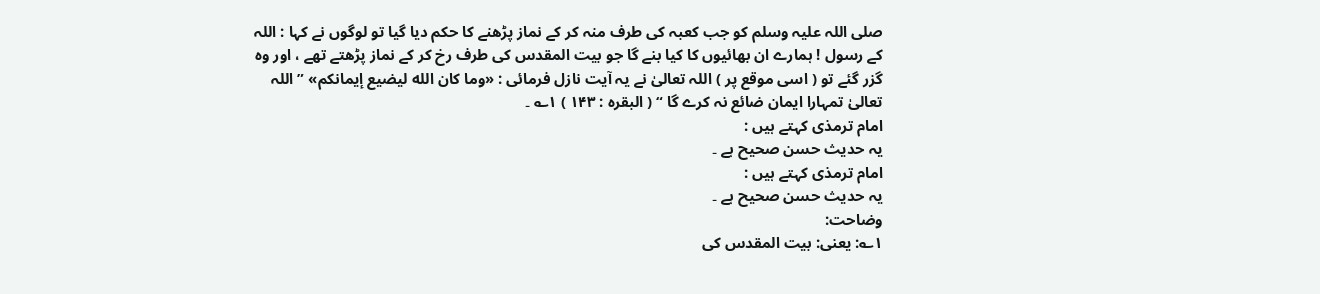صلی اللہ علیہ وسلم کو جب کعبہ کی طرف منہ کر کے نماز پڑھنے کا حکم دیا گیا تو لوگوں نے کہا : اللہ کے رسول ! ہمارے ان بھائیوں کا کیا بنے گا جو بیت المقدس کی طرف رخ کر کے نماز پڑھتے تھے ، اور وہ گزر گئے تو ( اسی موقع پر ) اللہ تعالیٰ نے یہ آیت نازل فرمائی : «وما كان الله ليضيع إيمانكم» ” اللہ تعالیٰ تمہارا ایمان ضائع نہ کرے گا “ ( البقرہ : ۱۴۳ ) ۱؎ ۔
امام ترمذی کہتے ہیں :
یہ حدیث حسن صحیح ہے ۔
امام ترمذی کہتے ہیں :
یہ حدیث حسن صحیح ہے ۔
وضاحت:
۱؎: یعنی: بیت المقدس کی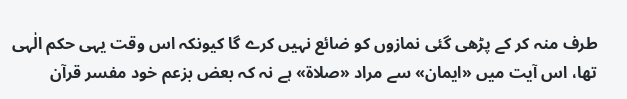طرف منہ کر کے پڑھی گئی نمازوں کو ضائع نہیں کرے گا کیونکہ اس وقت یہی حکم الٰہی تھا، اس آیت میں «ایمان» سے مراد «صلاۃ» ہے نہ کہ بعض بزعم خود مفسر قرآن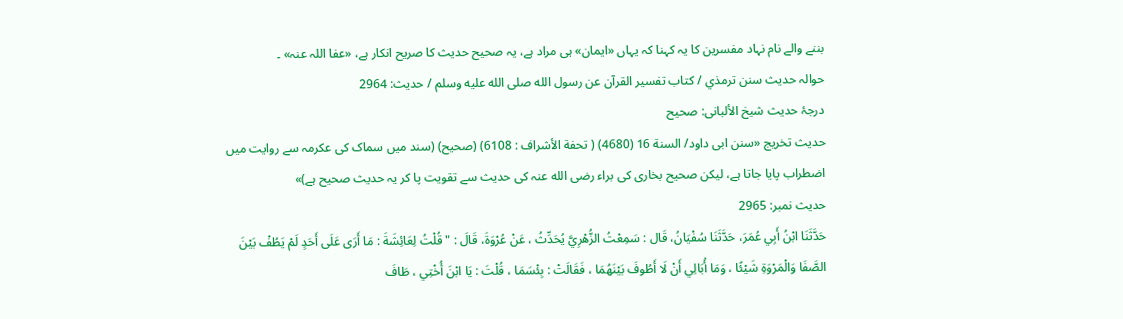بننے والے نام نہاد مفسرین کا یہ کہنا کہ یہاں «ایمان» ہی مراد ہے، یہ صحیح حدیث کا صریح انکار ہے، «عفا اللہ عنہ» ۔
حوالہ حدیث سنن ترمذي / كتاب تفسير القرآن عن رسول الله صلى الله عليه وسلم / حدیث: 2964
درجۂ حدیث شیخ الألبانی: صحيح
حدیث تخریج «سنن ابی داود/ السنة 16 (4680) ( تحفة الأشراف : 6108) (صحیح) (سند میں سماک کی عکرمہ سے روایت میں اضطراب پایا جاتا ہے، لیکن صحیح بخاری کی براء رضی الله عنہ کی حدیث سے تقویت پا کر یہ حدیث صحیح ہے)»
حدیث نمبر: 2965
حَدَّثَنَا ابْنُ أَبِي عُمَرَ، حَدَّثَنَا سُفْيَانُ، قَال : سَمِعْتُ الزُّهْرِيَّ يُحَدِّثُ ، عَنْ عُرْوَةَ، قَالَ : " قُلْتُ لِعَائِشَةَ : مَا أَرَى عَلَى أَحَدٍ لَمْ يَطُفْ بَيْنَ الصَّفَا وَالْمَرْوَةِ شَيْئًا ، وَمَا أُبَالِي أَنْ لَا أَطُوفَ بَيْنَهُمَا ، فَقَالَتْ : بِئْسَمَا ، قُلْتَ : يَا ابْنَ أُخْتِي ، طَافَ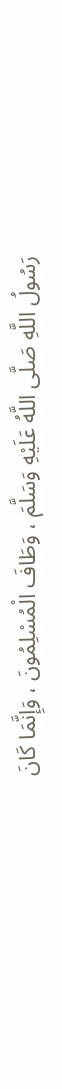رَسُولُ اللَّهِ صَلَّى اللَّهُ عَلَيْهِ وَسَلَّمَ ، وَطَافَ الْمُسْلِمُونَ ، وَإِنَّمَا كَانَ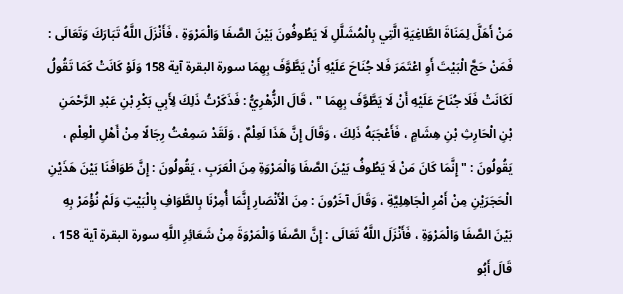مَنْ أَهَلَّ لِمَنَاةَ الطَّاغِيَةِ الَّتِي بِالْمُشَلَّلِ لَا يَطُوفُونَ بَيْنَ الصَّفَا وَالْمَرْوَةِ ، فَأَنْزَلَ اللَّهُ تَبَارَكَ وَتَعَالَى : فَمَنْ حَجَّ الْبَيْتَ أَوِ اعْتَمَرَ فَلا جُنَاحَ عَلَيْهِ أَنْ يَطَّوَّفَ بِهِمَا سورة البقرة آية 158 وَلَوْ كَانَتْ كَمَا تَقُولُ لَكَانَتْ فَلَا جُنَاحَ عَلَيْهِ أَنْ لَا يَطَّوَّفَ بِهِمَا " ، قَالَ الزُّهْرِيُّ : فَذَكَرْتُ ذَلِكَ لِأَبِي بَكْرِ بْنِ عَبْدِ الرَّحْمَنِ بْنِ الْحَارِثِ بْنِ هِشَامٍ ، فَأَعْجَبَهُ ذَلِكَ ، وَقَالَ إِنَّ هَذَا لَعِلْمٌ ، وَلَقَدْ سَمِعْتُ رِجَالًا مِنْ أَهْلِ الْعِلْمِ ، يَقُولُونَ : " إِنَّمَا كَانَ مَنْ لَا يَطُوفُ بَيْنَ الصَّفَا وَالْمَرْوَةِ مِنَ الْعَرَبِ ، يَقُولُونَ : إِنَّ طَوَافَنَا بَيْنَ هَذَيْنِ الْحَجَرَيْنِ مِنْ أَمْرِ الْجَاهِلِيَّةِ ، وَقَالَ آخَرُونَ : مِنَ الْأَنْصَارِ إِنَّمَا أُمِرْنَا بِالطَّوَافِ بِالْبَيْتِ وَلَمْ نُؤْمَرْ بِهِ بَيْنَ الصَّفَا وَالْمَرْوَةِ ، فَأَنْزَلَ اللَّهُ تَعَالَى : إِنَّ الصَّفَا وَالْمَرْوَةَ مِنْ شَعَائِرِ اللَّهِ سورة البقرة آية 158 ، قَالَ أَبُو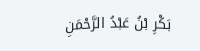بَكْرِ بْنُ عَبْدُ الرَّحْمَنِ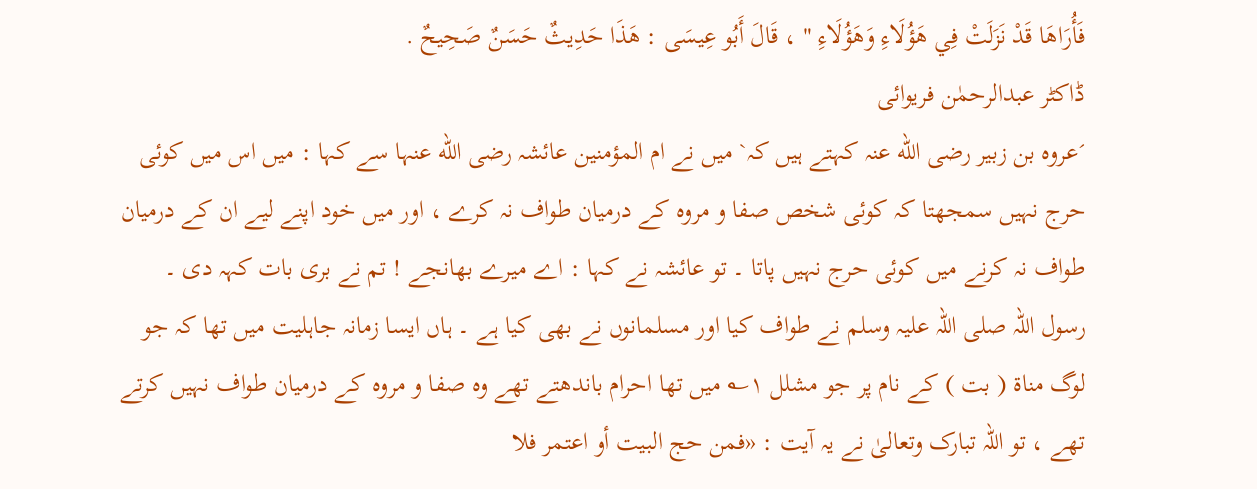فَأُرَاهَا قَدْ نَزَلَتْ فِي هَؤُلَاءِ وَهَؤُلَاءِ " ، قَالَ أَبُو عِيسَى : هَذَا حَدِيثٌ حَسَنٌ صَحِيحٌ .
ڈاکٹر عبدالرحمٰن فریوائی
´عروہ بن زبیر رضی الله عنہ کہتے ہیں کہ` میں نے ام المؤمنین عائشہ رضی الله عنہا سے کہا : میں اس میں کوئی حرج نہیں سمجھتا کہ کوئی شخص صفا و مروہ کے درمیان طواف نہ کرے ، اور میں خود اپنے لیے ان کے درمیان طواف نہ کرنے میں کوئی حرج نہیں پاتا ۔ تو عائشہ نے کہا : اے میرے بھانجے ! تم نے بری بات کہہ دی ۔ رسول اللہ صلی اللہ علیہ وسلم نے طواف کیا اور مسلمانوں نے بھی کیا ہے ۔ ہاں ایسا زمانہ جاہلیت میں تھا کہ جو لوگ مناۃ ( بت ) کے نام پر جو مشلل ۱؎ میں تھا احرام باندھتے تھے وہ صفا و مروہ کے درمیان طواف نہیں کرتے تھے ، تو اللہ تبارک وتعالیٰ نے یہ آیت : «فمن حج البيت أو اعتمر فلا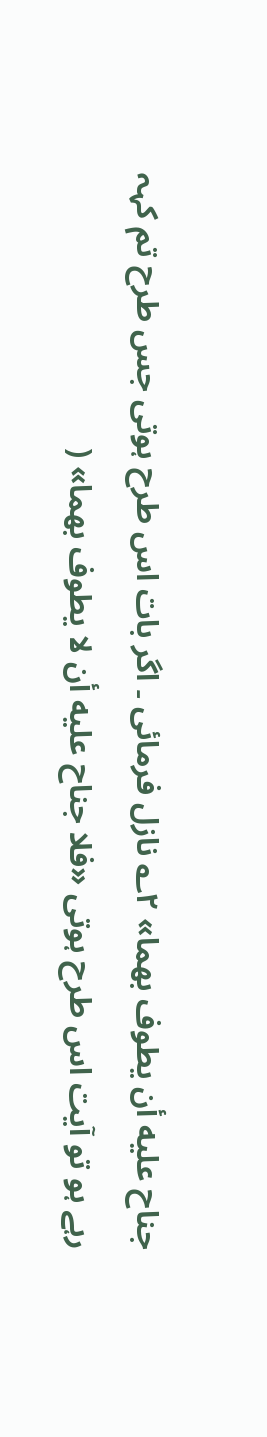جناح عليه أن يطوف بهما» ۲؎ نازل فرمائی ۔ اگر بات اس طرح ہوتی جس طرح تم کہہ رہے ہو تو آیت اس طرح ہوتی «فلا جناح عليه أن لا يطوف بهما» (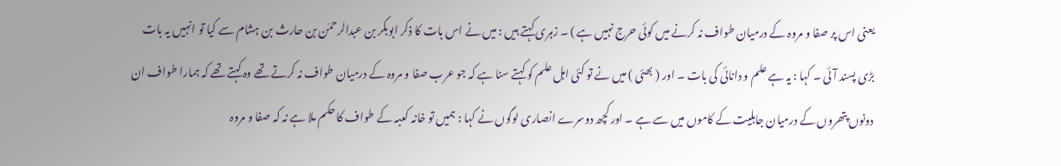یعنی اس پر صفا و مروہ کے درمیان طواف نہ کرنے میں کوئی حرج نہیں ہے ) ۔ زہری کہتے ہیں : میں نے اس بات کا ذکر ابوبکر بن عبدالرحمٰن بن حارث بن ہشام سے کیا تو انہیں یہ بات بڑی پسند آئی ۔ کہا : یہ ہے علم و دانائی کی بات ۔ اور ( بھئی ) میں نے تو کئی اہل علم کو کہتے سنا ہے کہ جو عرب صفا و مروہ کے درمیان طواف نہ کرتے تھے وہ کہتے تھے کہ ہمارا طواف ان دونوں پتھروں کے درمیان جاہلیت کے کاموں میں سے ہے ۔ اور کچھ دوسرے انصاری لوگوں نے کہا : ہمیں تو خانہ کعبہ کے طواف کا حکم ملا ہے نہ کہ صفا و مروہ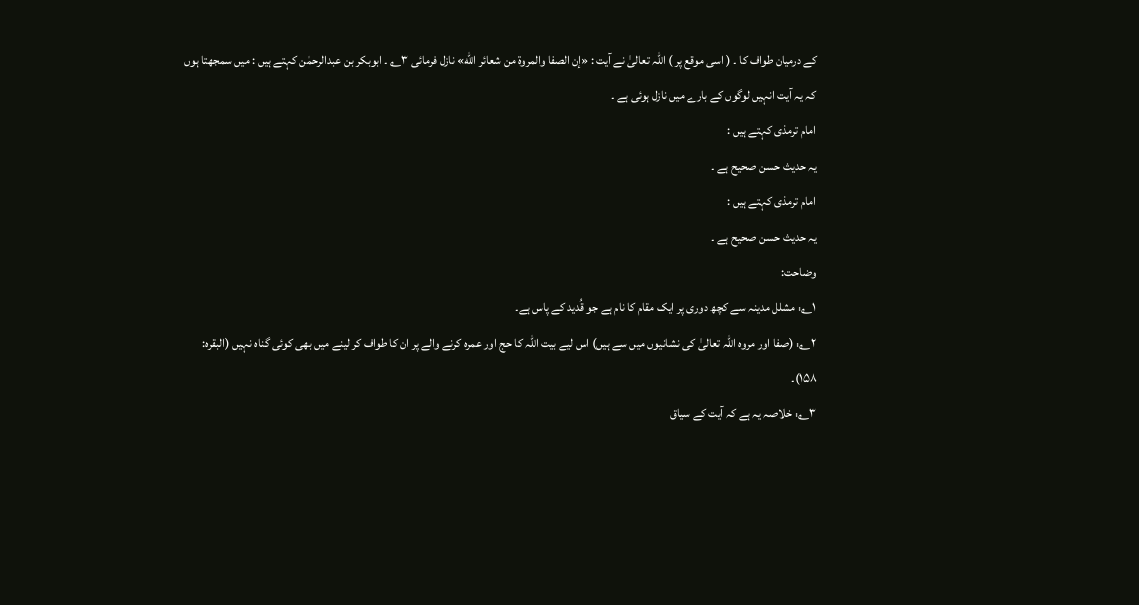کے درمیان طواف کا ۔ ( اسی موقع پر ) اللہ تعالیٰ نے آیت : «إن الصفا والمروة من شعائر الله» نازل فرمائی ۳؎ ۔ ابوبکر بن عبدالرحمٰن کہتے ہیں : میں سمجھتا ہوں کہ یہ آیت انہیں لوگوں کے بارے میں نازل ہوئی ہے ۔
امام ترمذی کہتے ہیں :
یہ حدیث حسن صحیح ہے ۔
امام ترمذی کہتے ہیں :
یہ حدیث حسن صحیح ہے ۔
وضاحت:
۱؎: مشلل مدینہ سے کچھ دوری پر ایک مقام کا نام ہے جو قُدید کے پاس ہے۔
۲؎: (صفا اور مروہ اللہ تعالیٰ کی نشانیوں میں سے ہیں) اس لیے بیت اللہ کا حج اور عمرہ کرنے والے پر ان کا طواف کر لینے میں بھی کوئی گناہ نہیں (البقرہ: ۱۵۸)۔
۳؎: خلاصہ یہ ہے کہ آیت کے سیاق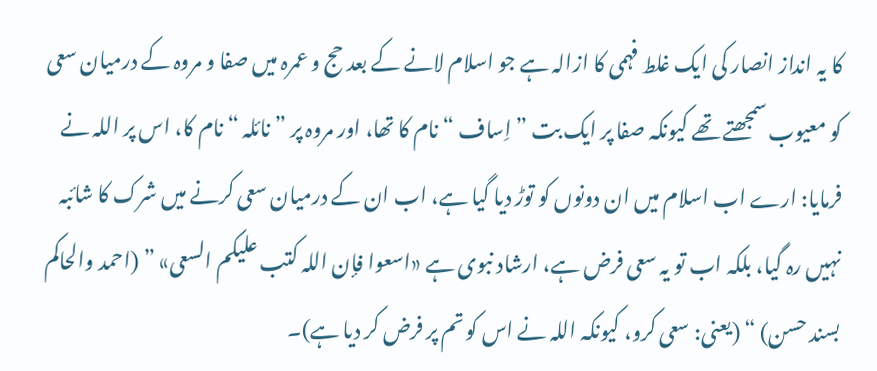کا یہ انداز انصار کی ایک غلط فہمی کا ازالہ ہے جو اسلام لانے کے بعد حج و عمرہ میں صفا و مروہ کے درمیان سعی کو معیوب سمجھتے تھے کیونکہ صفا پر ایک بت ” اِساف “ نام کا تھا، اور مروہ پر ” نائلہ “ نام کا، اس پر اللہ نے فرمایا: ارے اب اسلام میں ان دونوں کو توڑ دیا گیا ہے، اب ان کے درمیان سعی کرنے میں شرک کا شائبہ نہیں رہ گیا، بلکہ اب تو یہ سعی فرض ہے، ارشاد نبوی ہے «اسعوا فإن اللہ کتب علیکم السعی» ” (احمد والحاکم بسند حسن) “ (یعنی: سعی کرو، کیونکہ اللہ نے اس کو تم پر فرض کر دیا ہے)۔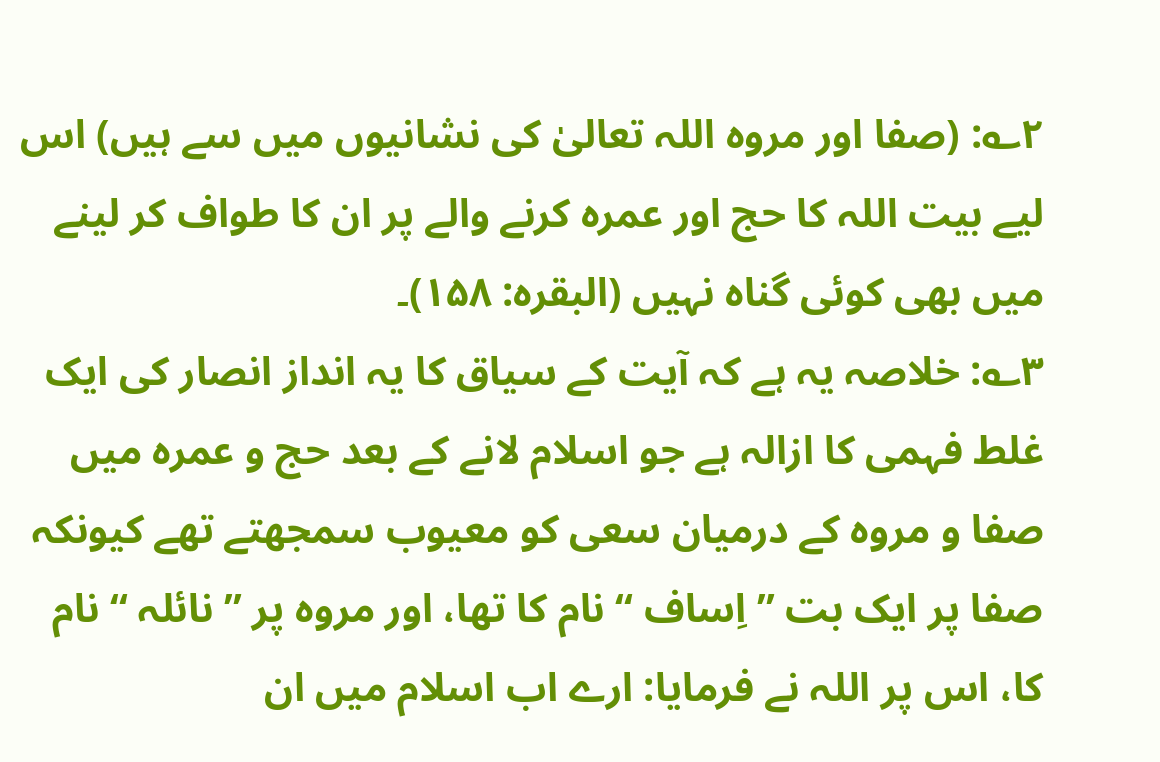۲؎: (صفا اور مروہ اللہ تعالیٰ کی نشانیوں میں سے ہیں) اس لیے بیت اللہ کا حج اور عمرہ کرنے والے پر ان کا طواف کر لینے میں بھی کوئی گناہ نہیں (البقرہ: ۱۵۸)۔
۳؎: خلاصہ یہ ہے کہ آیت کے سیاق کا یہ انداز انصار کی ایک غلط فہمی کا ازالہ ہے جو اسلام لانے کے بعد حج و عمرہ میں صفا و مروہ کے درمیان سعی کو معیوب سمجھتے تھے کیونکہ صفا پر ایک بت ” اِساف “ نام کا تھا، اور مروہ پر ” نائلہ “ نام کا، اس پر اللہ نے فرمایا: ارے اب اسلام میں ان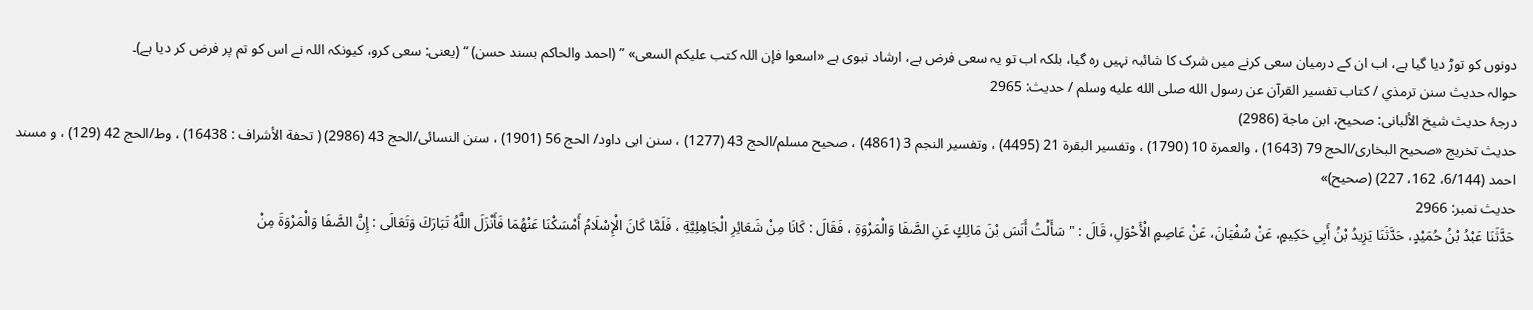دونوں کو توڑ دیا گیا ہے، اب ان کے درمیان سعی کرنے میں شرک کا شائبہ نہیں رہ گیا، بلکہ اب تو یہ سعی فرض ہے، ارشاد نبوی ہے «اسعوا فإن اللہ کتب علیکم السعی» ” (احمد والحاکم بسند حسن) “ (یعنی: سعی کرو، کیونکہ اللہ نے اس کو تم پر فرض کر دیا ہے)۔
حوالہ حدیث سنن ترمذي / كتاب تفسير القرآن عن رسول الله صلى الله عليه وسلم / حدیث: 2965
درجۂ حدیث شیخ الألبانی: صحيح، ابن ماجة (2986)
حدیث تخریج «صحیح البخاری/الحج 79 (1643) ، والعمرة 10 (1790) ، وتفسیر البقرة 21 (4495) ، وتفسیر النجم 3 (4861) ، صحیح مسلم/الحج 43 (1277) ، سنن ابی داود/ الحج 56 (1901) ، سنن النسائی/الحج 43 (2986) ( تحفة الأشراف : 16438) ، وط/الحج 42 (129) ، و مسند احمد (6/144، 162، 227) (صحیح)»
حدیث نمبر: 2966
حَدَّثَنَا عَبْدُ بْنُ حُمَيْدٍ، حَدَّثَنَا يَزِيدُ بْنُ أَبِي حَكِيمٍ، عَنْ سُفْيَانَ، عَنْ عَاصِمٍ الْأَحْوَلِ، قَالَ : " سَأَلْتُ أَنَسَ بْنَ مَالِكٍ عَنِ الصَّفَا وَالْمَرْوَةِ ، فَقَالَ : كَانَا مِنْ شَعَائِرِ الْجَاهِلِيَّةِ ، فَلَمَّا كَانَ الْإِسْلَامُ أَمْسَكْنَا عَنْهُمَا فَأَنْزَلَ اللَّهُ تَبَارَكَ وَتَعَالَى : إِنَّ الصَّفَا وَالْمَرْوَةَ مِنْ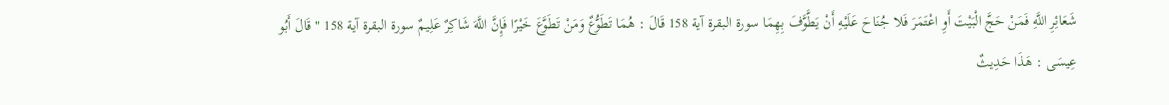شَعَائِرِ اللَّهِ فَمَنْ حَجَّ الْبَيْتَ أَوِ اعْتَمَرَ فَلا جُنَاحَ عَلَيْهِ أَنْ يَطَّوَّفَ بِهِمَا سورة البقرة آية 158 قَالَ : هُمَا تَطَوُّعٌ وَمَنْ تَطَوَّعَ خَيْرًا فَإِنَّ اللَّهَ شَاكِرٌ عَلِيمٌ سورة البقرة آية 158 " قَالَ أَبُو عِيسَى : هَذَا حَدِيثٌ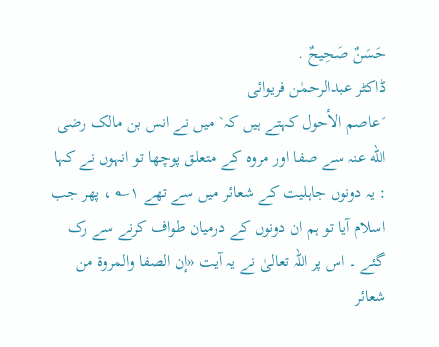حَسَنٌ صَحِيحٌ .
ڈاکٹر عبدالرحمٰن فریوائی
´عاصم الأحول کہتے ہیں کہ` میں نے انس بن مالک رضی الله عنہ سے صفا اور مروہ کے متعلق پوچھا تو انہوں نے کہا : یہ دونوں جاہلیت کے شعائر میں سے تھے ۱؎ ، پھر جب اسلام آیا تو ہم ان دونوں کے درمیان طواف کرنے سے رک گئے ۔ اس پر اللہ تعالیٰ نے یہ آیت «إن الصفا والمروة من شعائر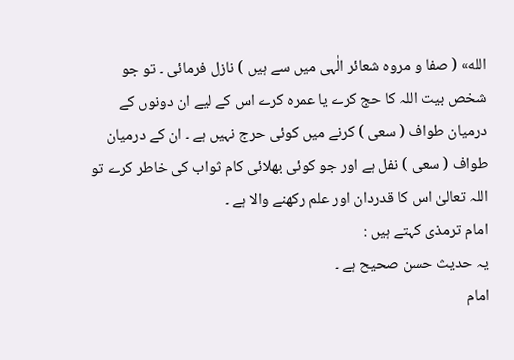الله» ( صفا و مروہ شعائر الٰہی میں سے ہیں ) نازل فرمائی ۔ تو جو شخص بیت اللہ کا حج کرے یا عمرہ کرے اس کے لیے ان دونوں کے درمیان طواف ( سعی ) کرنے میں کوئی حرج نہیں ہے ۔ ان کے درمیان طواف ( سعی ) نفل ہے اور جو کوئی بھلائی کام ثواب کی خاطر کرے تو اللہ تعالیٰ اس کا قدردان اور علم رکھنے والا ہے ۔
امام ترمذی کہتے ہیں :
یہ حدیث حسن صحیح ہے ۔
امام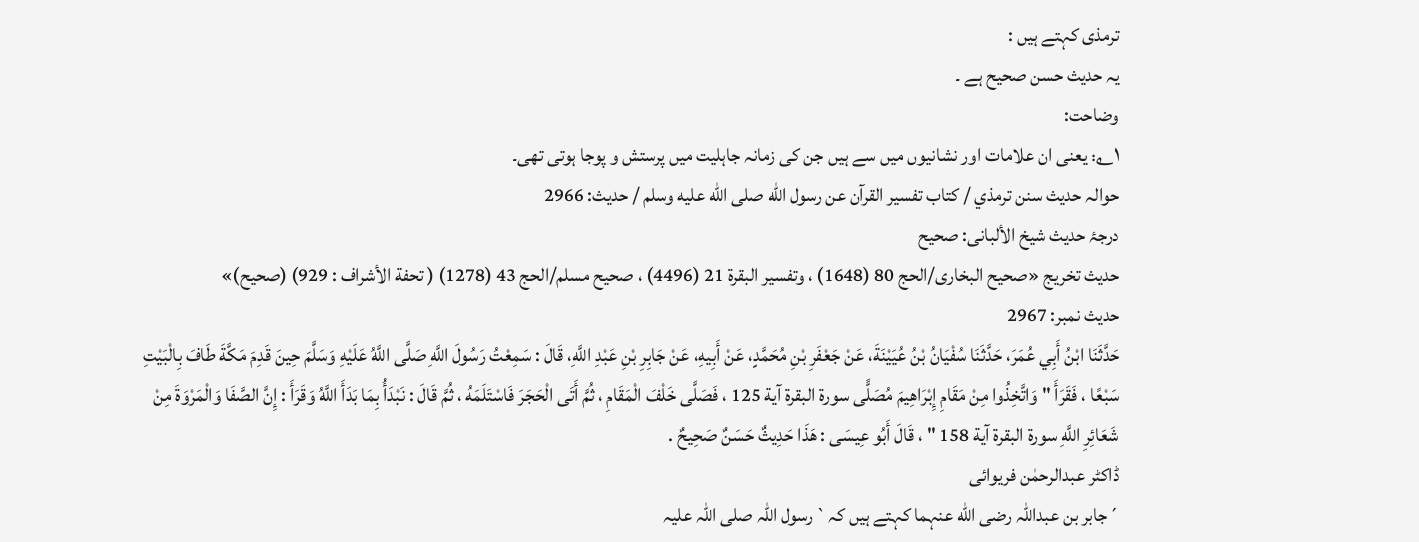ترمذی کہتے ہیں :
یہ حدیث حسن صحیح ہے ۔
وضاحت:
۱؎: یعنی ان علامات اور نشانیوں میں سے ہیں جن کی زمانہ جاہلیت میں پرستش و پوجا ہوتی تھی۔
حوالہ حدیث سنن ترمذي / كتاب تفسير القرآن عن رسول الله صلى الله عليه وسلم / حدیث: 2966
درجۂ حدیث شیخ الألبانی: صحيح
حدیث تخریج «صحیح البخاری/الحج 80 (1648) ، وتفسیر البقرة 21 (4496) ، صحیح مسلم/الحج 43 (1278) ( تحفة الأشراف : 929) (صحیح)»
حدیث نمبر: 2967
حَدَّثَنَا ابْنُ أَبِي عُمَرَ، حَدَّثَنَا سُفْيَانُ بْنُ عُيَيْنَةَ، عَنْ جَعْفَرِ بْنِ مُحَمَّدٍ، عَنْ أَبِيهِ، عَنْ جَابِرِ بْنِ عَبْدِ اللَّهِ، قَالَ : سَمِعْتُ رَسُولَ اللَّهِ صَلَّى اللَّهُ عَلَيْهِ وَسَلَّمَ حِينَ قَدِمَ مَكَّةَ طَافَ بِالْبَيْتِ سَبْعًا ، فَقَرَأَ " وَاتَّخِذُوا مِنْ مَقَامِ إِبْرَاهِيمَ مُصَلًّى سورة البقرة آية 125 ، فَصَلَّى خَلْفَ الْمَقَامِ ، ثُمَّ أَتَى الْحَجَرَ فَاسْتَلَمَهُ ، ثُمَّ قَالَ : نَبْدَأُ بِمَا بَدَأَ اللَّهُ وَقَرَأَ : إِنَّ الصَّفَا وَالْمَرْوَةَ مِنْ شَعَائِرِ اللَّهِ سورة البقرة آية 158 " ، قَالَ أَبُو عِيسَى : هَذَا حَدِيثٌ حَسَنٌ صَحِيحٌ .
ڈاکٹر عبدالرحمٰن فریوائی
´جابر بن عبداللہ رضی الله عنہما کہتے ہیں کہ` رسول اللہ صلی اللہ علیہ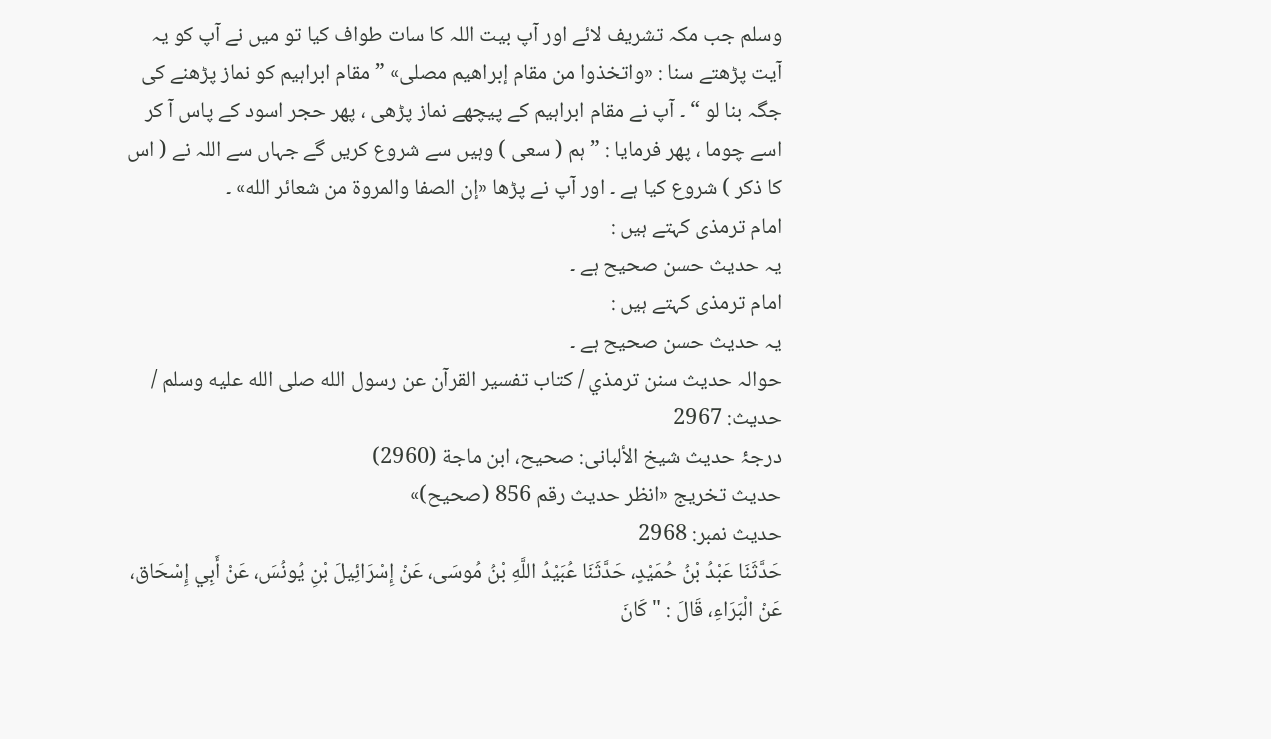وسلم جب مکہ تشریف لائے اور آپ بیت اللہ کا سات طواف کیا تو میں نے آپ کو یہ آیت پڑھتے سنا : «واتخذوا من مقام إبراهيم مصلى» ” مقام ابراہیم کو نماز پڑھنے کی جگہ بنا لو “ ۔ آپ نے مقام ابراہیم کے پیچھے نماز پڑھی ، پھر حجر اسود کے پاس آ کر اسے چوما ، پھر فرمایا : ” ہم ( سعی ) وہیں سے شروع کریں گے جہاں سے اللہ نے ( اس کا ذکر ) شروع کیا ہے ۔ اور آپ نے پڑھا «إن الصفا والمروة من شعائر الله» ۔
امام ترمذی کہتے ہیں :
یہ حدیث حسن صحیح ہے ۔
امام ترمذی کہتے ہیں :
یہ حدیث حسن صحیح ہے ۔
حوالہ حدیث سنن ترمذي / كتاب تفسير القرآن عن رسول الله صلى الله عليه وسلم / حدیث: 2967
درجۂ حدیث شیخ الألبانی: صحيح، ابن ماجة (2960)
حدیث تخریج «انظر حدیث رقم 856 (صحیح)»
حدیث نمبر: 2968
حَدَّثَنَا عَبْدُ بْنُ حُمَيْدٍ، حَدَّثَنَا عُبَيْدُ اللَّهِ بْنُ مُوسَى، عَنْ إِسْرَائِيلَ بْنِ يُونُسَ، عَنْ أَبِي إِسْحَاق، عَنْ الْبَرَاءِ، قَالَ : " كَانَ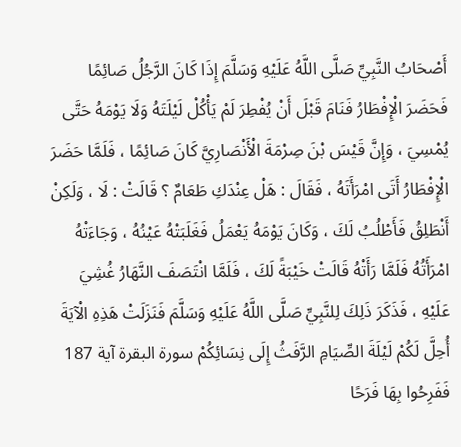أَصْحَابُ النَّبِيِّ صَلَّى اللَّهُ عَلَيْهِ وَسَلَّمَ إِذَا كَانَ الرَّجُلُ صَائِمًا فَحَضَرَ الْإِفْطَارُ فَنَامَ قَبْلَ أَنْ يُفْطِرَ لَمْ يَأْكُلْ لَيْلَتَهُ وَلَا يَوْمَهُ حَتَّى يُمْسِيَ ، وَإِنَّ قَيْسَ بْنَ صِرْمَةَ الْأَنْصَارِيَّ كَانَ صَائِمًا ، فَلَمَّا حَضَرَ الْإِفْطَارُ أَتَى امْرَأَتَهُ ، فَقَالَ : هَلْ عِنْدَكِ طَعَامٌ ؟ قَالَتْ : لَا ، وَلَكِنْ أَنْطَلِقُ فَأَطْلُبُ لَكَ ، وَكَانَ يَوْمَهُ يَعْمَلُ فَغَلَبَتْهُ عَيْنُهُ ، وَجَاءَتْهُ امْرَأَتُهُ فَلَمَّا رَأَتْهُ قَالَتْ خَيْبَةً لَكَ ، فَلَمَّا انْتَصَفَ النَّهَارُ غُشِيَ عَلَيْهِ ، فَذَكَرَ ذَلِكَ لِلنَّبِيِّ صَلَّى اللَّهُ عَلَيْهِ وَسَلَّمَ فَنَزَلَتْ هَذِهِ الْآيَةَ أُحِلَّ لَكُمْ لَيْلَةَ الصِّيَامِ الرَّفَثُ إِلَى نِسَائِكُمْ سورة البقرة آية 187 فَفَرِحُوا بِهَا فَرَحًا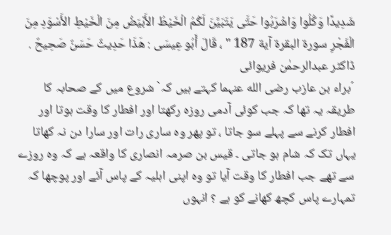شَدِيدًا وَكُلُوا وَاشْرَبُوا حَتَّى يَتَبَيَّنَ لَكُمُ الْخَيْطُ الأَبْيَضُ مِنَ الْخَيْطِ الأَسْوَدِ مِنَ الْفَجْرِ سورة البقرة آية 187 " ، قَالَ أَبُو عِيسَى : هَذَا حَدِيثٌ حَسَنٌ صَحِيحٌ .
ڈاکٹر عبدالرحمٰن فریوائی
´براء بن عازب رضی الله عنہما کہتے ہیں کہ` شروع میں کے صحابہ کا طریقہ یہ تھا کہ جب کوئی آدمی روزہ رکھتا اور افطار کا وقت ہوتا اور افطار کرنے سے پہلے سو جاتا ، تو پھر وہ ساری رات اور سارا دن نہ کھاتا یہاں تک کہ شام ہو جاتی ۔ قیس بن صرمہ انصاری کا واقعہ ہے کہ وہ روزے سے تھے جب افطار کا وقت آیا تو وہ اپنی اہلیہ کے پاس آئے اور پوچھا کہ تمہارے پاس کچھ کھانے کو ہے ؟ انہوں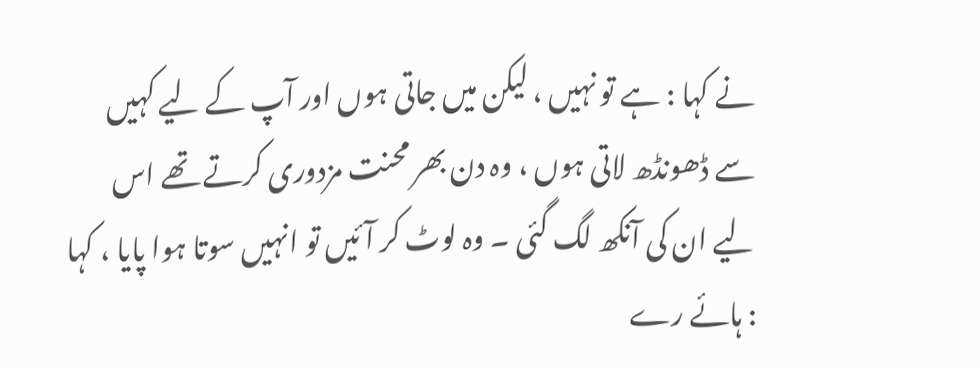نے کہا : ہے تو نہیں ، لیکن میں جاتی ہوں اور آپ کے لیے کہیں سے ڈھونڈھ لاتی ہوں ، وہ دن بھر محنت مزدوری کرتے تھے اس لیے ان کی آنکھ لگ گئی ۔ وہ لوٹ کر آئیں تو انہیں سوتا ہوا پایا ، کہا : ہائے رے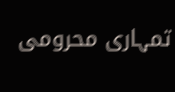تمہاری محرومی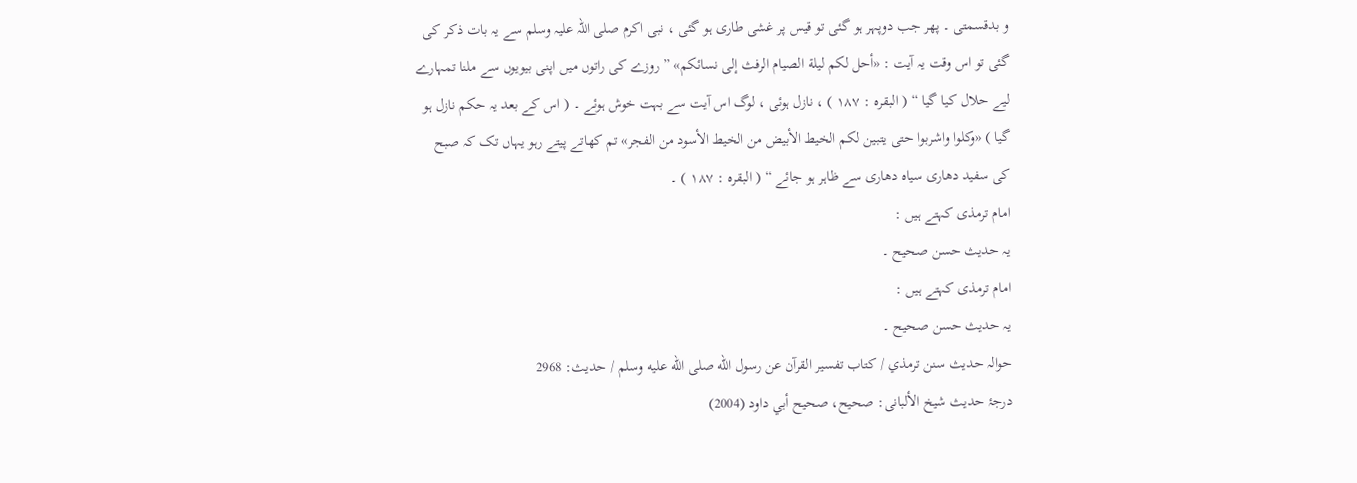و بدقسمتی ۔ پھر جب دوپہر ہو گئی تو قیس پر غشی طاری ہو گئی ، نبی اکرم صلی اللہ علیہ وسلم سے یہ بات ذکر کی گئی تو اس وقت یہ آیت : «أحل لكم ليلة الصيام الرفث إلى نسائكم» ” روزے کی راتوں میں اپنی بیویوں سے ملنا تمہارے لیے حلال کیا گیا “ ( البقرہ : ۱۸۷ ) ، نازل ہوئی ، لوگ اس آیت سے بہت خوش ہوئے ۔ ( اس کے بعد یہ حکم نازل ہو گیا ) «وكلوا واشربوا حتى يتبين لكم الخيط الأبيض من الخيط الأسود من الفجر» تم کھاتے پیتے رہو یہاں تک کہ صبح کی سفید دھاری سیاہ دھاری سے ظاہر ہو جائے “ ( البقرہ : ۱۸۷ ) ۔
امام ترمذی کہتے ہیں :
یہ حدیث حسن صحیح ۔
امام ترمذی کہتے ہیں :
یہ حدیث حسن صحیح ۔
حوالہ حدیث سنن ترمذي / كتاب تفسير القرآن عن رسول الله صلى الله عليه وسلم / حدیث: 2968
درجۂ حدیث شیخ الألبانی: صحيح، صحيح أبي داود (2004)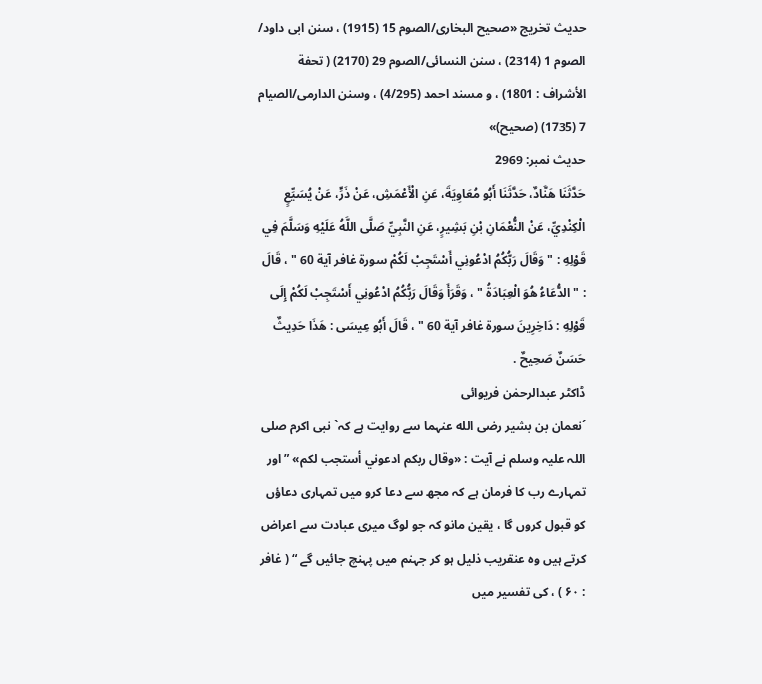حدیث تخریج «صحیح البخاری/الصوم 15 (1915) ، سنن ابی داود/ الصوم 1 (2314) ، سنن النسائی/الصوم 29 (2170) ( تحفة الأشراف : 1801) ، و مسند احمد (4/295) ، وسنن الدارمی/الصیام 7 (1735) (صحیح)»
حدیث نمبر: 2969
حَدَّثَنَا هَنَّادٌ، حَدَّثَنَا أَبُو مُعَاوِيَةَ، عَنِ الْأَعْمَشِ، عَنْ ذَرٍّ، عَنْ يُسَيِّعٍ الْكِنْدِيِّ، عَنْ النُّعْمَانِ بْنِ بَشِيرٍ، عَنِ النَّبِيِّ صَلَّى اللَّهُ عَلَيْهِ وَسَلَّمَ فِي قَوْلِهِ : " وَقَالَ رَبُّكُمُ ادْعُونِي أَسْتَجِبْ لَكُمْ سورة غافر آية 60 " ، قَالَ : " الدُّعَاءُ هُوَ الْعِبَادَةُ " ، وَقَرَأَ وَقَالَ رَبُّكُمُ ادْعُونِي أَسْتَجِبْ لَكُمْ إِلَى قَوْلِهِ : دَاخِرِينَ سورة غافر آية 60 " ، قَالَ أَبُو عِيسَى : هَذَا حَدِيثٌ حَسَنٌ صَحِيحٌ .
ڈاکٹر عبدالرحمٰن فریوائی
´نعمان بن بشیر رضی الله عنہما سے روایت ہے کہ` نبی اکرم صلی اللہ علیہ وسلم نے آیت : «وقال ربكم ادعوني أستجب لكم» ” اور تمہارے رب کا فرمان ہے کہ مجھ سے دعا کرو میں تمہاری دعاؤں کو قبول کروں گا ، یقین مانو کہ جو لوگ میری عبادت سے اعراض کرتے ہیں وہ عنقریب ذلیل ہو کر جہنم میں پہنچ جائیں گے “ ( غافر : ۶۰ ) ، کی تفسیر میں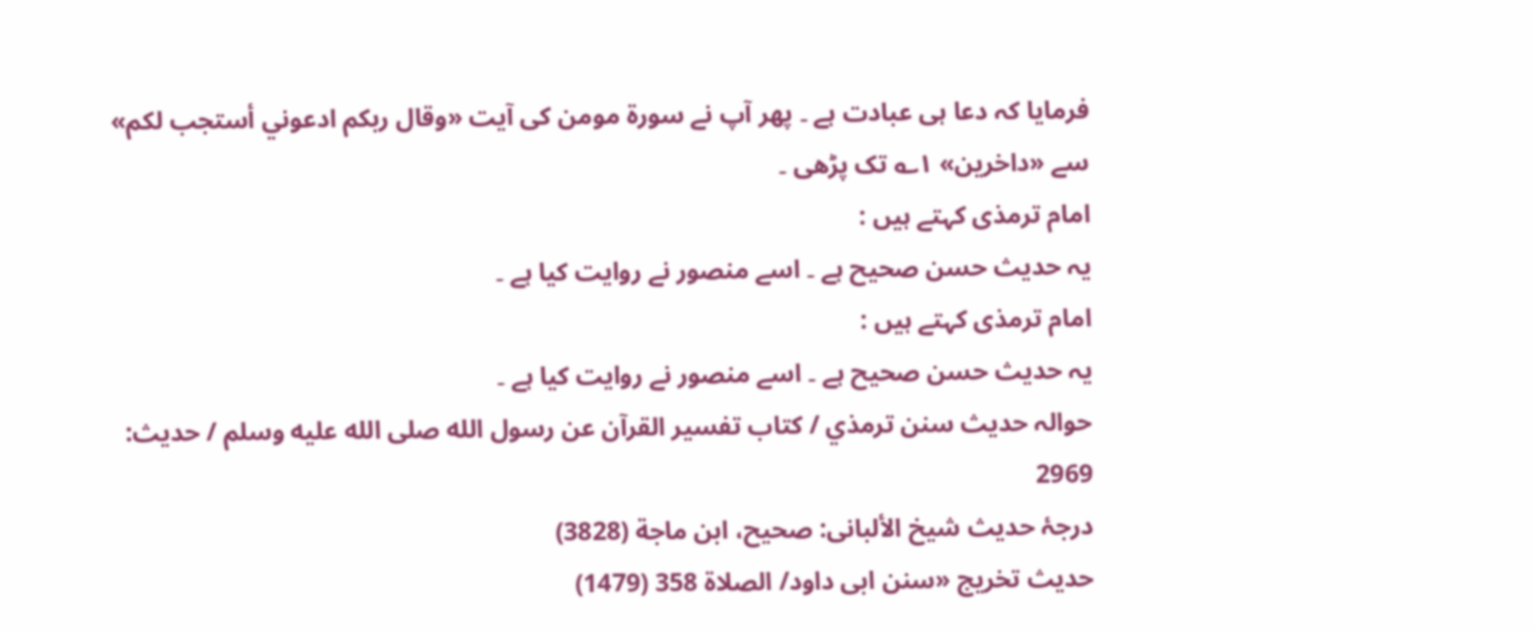فرمایا کہ دعا ہی عبادت ہے ۔ پھر آپ نے سورۃ مومن کی آیت «وقال ربكم ادعوني أستجب لكم» سے «داخرين» ۱؎ تک پڑھی ۔
امام ترمذی کہتے ہیں :
یہ حدیث حسن صحیح ہے ۔ اسے منصور نے روایت کیا ہے ۔
امام ترمذی کہتے ہیں :
یہ حدیث حسن صحیح ہے ۔ اسے منصور نے روایت کیا ہے ۔
حوالہ حدیث سنن ترمذي / كتاب تفسير القرآن عن رسول الله صلى الله عليه وسلم / حدیث: 2969
درجۂ حدیث شیخ الألبانی: صحيح، ابن ماجة (3828)
حدیث تخریج «سنن ابی داود/ الصلاة 358 (1479)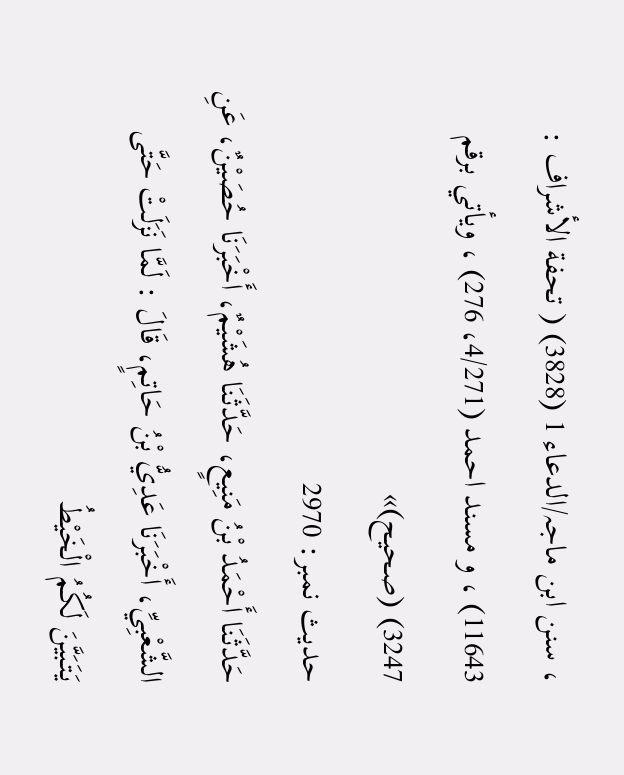، سنن ابن ماجہ/الدعاء 1 (3828) ( تحفة الأشراف : 11643) ، و مسند احمد (4/271، 276) ، ویأتي برقم 3247) (صحیح)»
حدیث نمبر: 2970
حَدَّثَنَا أَحْمَدُ بْنُ مَنِيعٍ، حَدَّثَنَا هُشَيْمٌ، أَخْبَرَنَا حُصَيْنٌ، عَنِ الشَّعْبِيِّ، أَخْبَرَنَا عَدِيُّ بْنُ حَاتِمٍ، قَالَ : لَمَّا نَزَلَتْ حَتَّى يَتَبَيَّنَ لَكُمُ الْخَيْطُ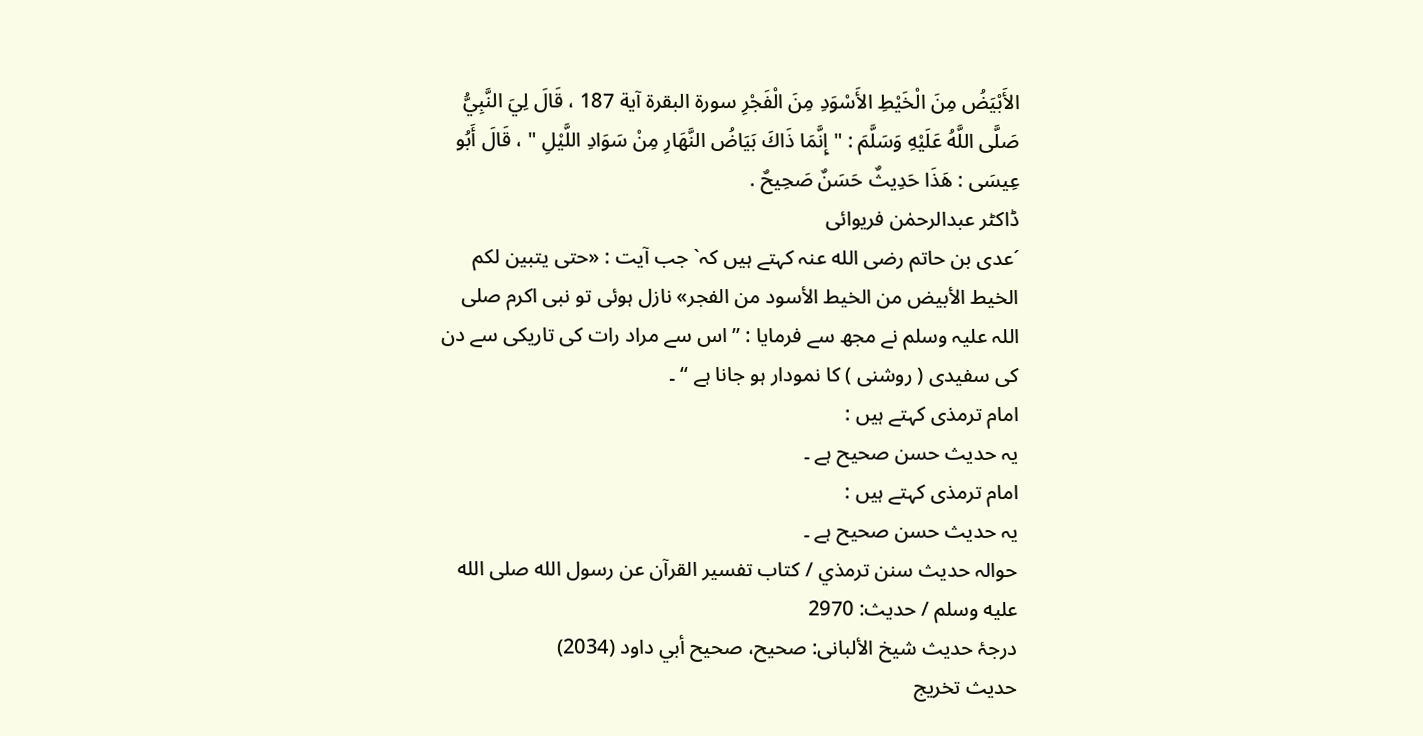الأَبْيَضُ مِنَ الْخَيْطِ الأَسْوَدِ مِنَ الْفَجْرِ سورة البقرة آية 187 ، قَالَ لِيَ النَّبِيُّ صَلَّى اللَّهُ عَلَيْهِ وَسَلَّمَ : " إِنَّمَا ذَاكَ بَيَاضُ النَّهَارِ مِنْ سَوَادِ اللَّيْلِ " ، قَالَ أَبُو عِيسَى : هَذَا حَدِيثٌ حَسَنٌ صَحِيحٌ .
ڈاکٹر عبدالرحمٰن فریوائی
´عدی بن حاتم رضی الله عنہ کہتے ہیں کہ` جب آیت : «حتى يتبين لكم الخيط الأبيض من الخيط الأسود من الفجر» نازل ہوئی تو نبی اکرم صلی اللہ علیہ وسلم نے مجھ سے فرمایا : ” اس سے مراد رات کی تاریکی سے دن کی سفیدی ( روشنی ) کا نمودار ہو جانا ہے “ ۔
امام ترمذی کہتے ہیں :
یہ حدیث حسن صحیح ہے ۔
امام ترمذی کہتے ہیں :
یہ حدیث حسن صحیح ہے ۔
حوالہ حدیث سنن ترمذي / كتاب تفسير القرآن عن رسول الله صلى الله عليه وسلم / حدیث: 2970
درجۂ حدیث شیخ الألبانی: صحيح، صحيح أبي داود (2034)
حدیث تخریج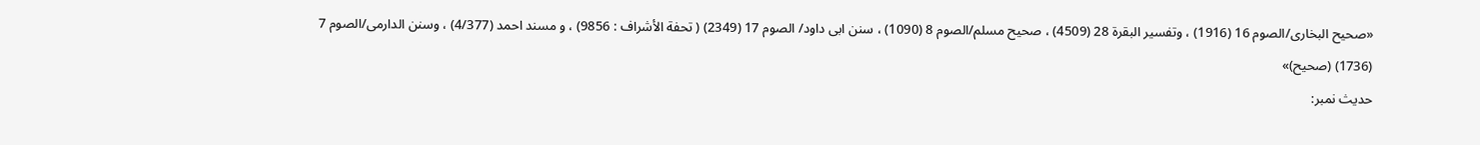«صحیح البخاری/الصوم 16 (1916) ، وتفسیر البقرة 28 (4509) ، صحیح مسلم/الصوم 8 (1090) ، سنن ابی داود/ الصوم 17 (2349) ( تحفة الأشراف : 9856) ، و مسند احمد (4/377) ، وسنن الدارمی/الصوم 7 (1736) (صحیح)»
حدیث نمبر: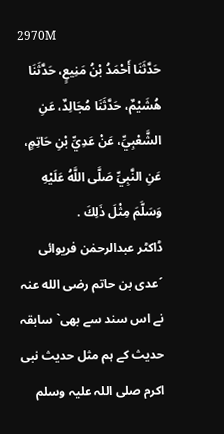2970M
حَدَّثَنَا أَحْمَدُ بْنُ مَنِيعٍ، حَدَّثَنَا هُشَيْمٌ، حَدَّثَنَا مُجَالِدٌ، عَنِ الشَّعْبِيِّ، عَنْ عَدِيِّ بْنِ حَاتِمٍ، عَنِ النَّبِيِّ صَلَّى اللَّهُ عَلَيْهِ وَسَلَّمَ مِثْلَ ذَلِكَ .
ڈاکٹر عبدالرحمٰن فریوائی
´عدی بن حاتم رضی الله عنہ نے اس سند سے بھی` سابقہ حدیث کے ہم مثل حدیث نبی اکرم صلی اللہ علیہ وسلم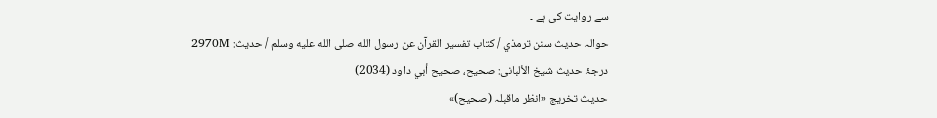سے روایت کی ہے ۔
حوالہ حدیث سنن ترمذي / كتاب تفسير القرآن عن رسول الله صلى الله عليه وسلم / حدیث: 2970M
درجۂ حدیث شیخ الألبانی: صحيح، صحيح أبي داود (2034)
حدیث تخریج «انظر ماقبلہ (صحیح)»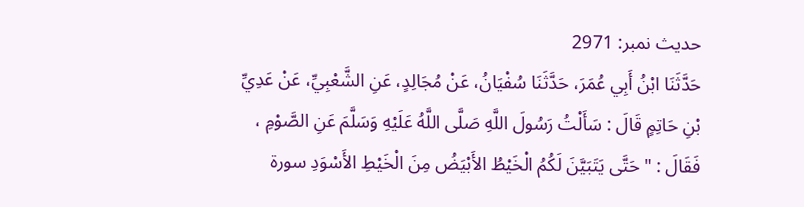حدیث نمبر: 2971
حَدَّثَنَا ابْنُ أَبِي عُمَرَ، حَدَّثَنَا سُفْيَانُ، عَنْ مُجَالِدٍ، عَنِ الشَّعْبِيِّ، عَنْ عَدِيِّ بْنِ حَاتِمٍ قَالَ : سَأَلْتُ رَسُولَ اللَّهِ صَلَّى اللَّهُ عَلَيْهِ وَسَلَّمَ عَنِ الصَّوْمِ ، فَقَالَ : " حَتَّى يَتَبَيَّنَ لَكُمُ الْخَيْطُ الأَبْيَضُ مِنَ الْخَيْطِ الأَسْوَدِ سورة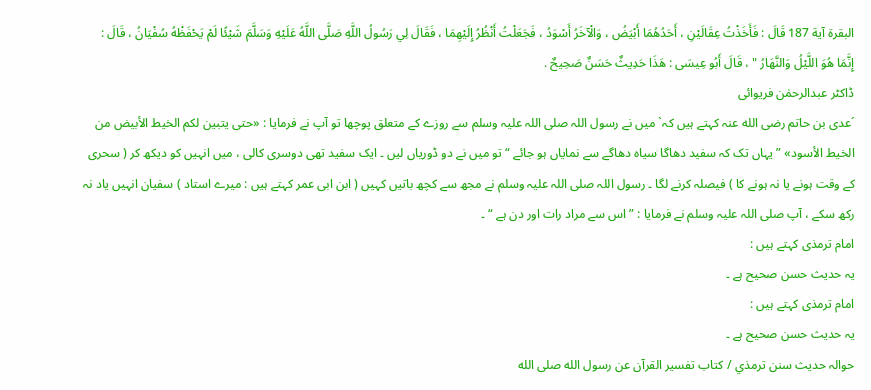البقرة آية 187 قَالَ : فَأَخَذْتُ عِقَالَيْنِ ، أَحَدُهُمَا أَبْيَضُ ، وَالْآخَرُ أَسْوَدُ ، فَجَعَلْتُ أَنْظُرُ إِلَيْهِمَا ، فَقَالَ لِي رَسُولُ اللَّهِ صَلَّى اللَّهُ عَلَيْهِ وَسَلَّمَ شَيْئًا لَمْ يَحْفَظْهُ سُفْيَانُ ، قَالَ : إِنَّمَا هُوَ اللَّيْلُ وَالنَّهَارُ " ، قَالَ أَبُو عِيسَى : هَذَا حَدِيثٌ حَسَنٌ صَحِيحٌ .
ڈاکٹر عبدالرحمٰن فریوائی
´عدی بن حاتم رضی الله عنہ کہتے ہیں کہ` میں نے رسول اللہ صلی اللہ علیہ وسلم سے روزے کے متعلق پوچھا تو آپ نے فرمایا : «حتى يتبين لكم الخيط الأبيض من الخيط الأسود» ” یہاں تک کہ سفید دھاگا سیاہ دھاگے سے نمایاں ہو جائے “ تو میں نے دو ڈوریاں لیں ۔ ایک سفید تھی دوسری کالی ، میں انہیں کو دیکھ کر ( سحری کے وقت ہونے یا نہ ہونے کا ) فیصلہ کرنے لگا ۔ رسول اللہ صلی اللہ علیہ وسلم نے مجھ سے کچھ باتیں کہیں ( ابن ابی عمر کہتے ہیں : میرے استاد ) سفیان انہیں یاد نہ رکھ سکے ، آپ صلی اللہ علیہ وسلم نے فرمایا : ” اس سے مراد رات اور دن ہے “ ۔
امام ترمذی کہتے ہیں :
یہ حدیث حسن صحیح ہے ۔
امام ترمذی کہتے ہیں :
یہ حدیث حسن صحیح ہے ۔
حوالہ حدیث سنن ترمذي / كتاب تفسير القرآن عن رسول الله صلى الله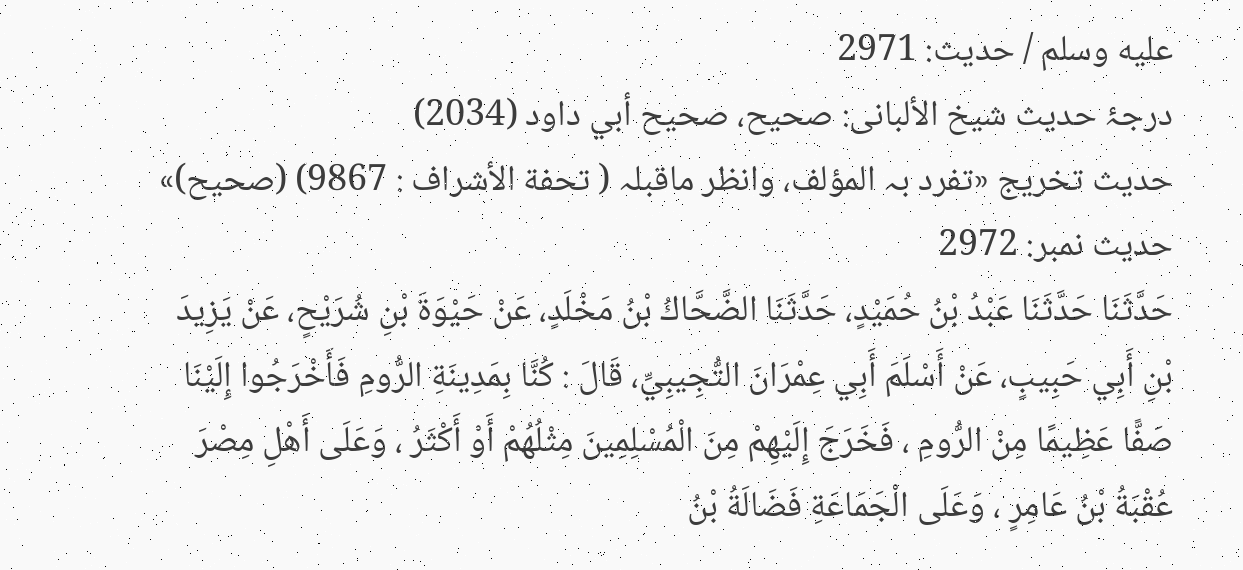عليه وسلم / حدیث: 2971
درجۂ حدیث شیخ الألبانی: صحيح، صحيح أبي داود (2034)
حدیث تخریج «تفرد بہ المؤلف، وانظر ماقبلہ ( تحفة الأشراف : 9867) (صحیح)»
حدیث نمبر: 2972
حَدَّثَنَا حَدَّثَنَا عَبْدُ بْنُ حُمَيْدٍ، حَدَّثَنَا الضَّحَّاكُ بْنُ مَخْلَدٍ، عَنْ حَيْوَةَ بْنِ شُرَيْحٍ، عَنْ يَزِيدَ بْنِ أَبِي حَبِيبٍ، عَنْ أَسْلَمَ أَبِي عِمْرَانَ التُّجِيبِيِّ، قَالَ : كُنَّا بِمَدِينَةِ الرُّومِ فَأَخْرَجُوا إِلَيْنَا صَفًّا عَظِيمًا مِنْ الرُّومِ ، فَخَرَجَ إِلَيْهِمْ مِنَ الْمُسْلِمِينَ مِثْلُهُمْ أَوْ أَكْثَرُ ، وَعَلَى أَهْلِ مِصْرَ عُقْبَةُ بْنُ عَامِرٍ ، وَعَلَى الْجَمَاعَةِ فَضَالَةُ بْنُ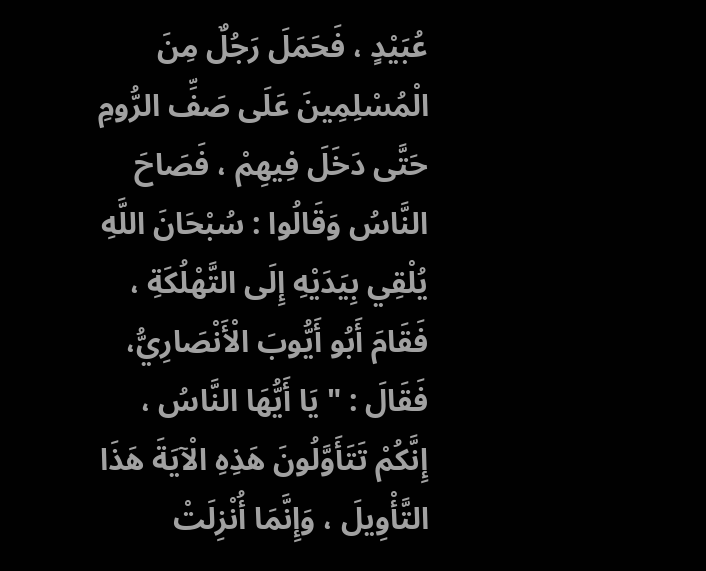عُبَيْدٍ ، فَحَمَلَ رَجُلٌ مِنَ الْمُسْلِمِينَ عَلَى صَفِّ الرُّومِ حَتَّى دَخَلَ فِيهِمْ ، فَصَاحَ النَّاسُ وَقَالُوا : سُبْحَانَ اللَّهِ يُلْقِي بِيَدَيْهِ إِلَى التَّهْلُكَةِ ، فَقَامَ أَبُو أَيُّوبَ الْأَنْصَارِيُّ، فَقَالَ : " يَا أَيُّهَا النَّاسُ ، إِنَّكُمْ تَتَأَوَّلُونَ هَذِهِ الْآيَةَ هَذَا التَّأْوِيلَ ، وَإِنَّمَا أُنْزِلَتْ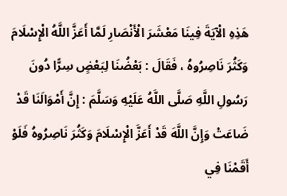هَذِهِ الْآيَةَ فِينَا مَعْشَرَ الْأَنْصَارِ لَمَّا أَعَزَّ اللَّهُ الْإِسْلَامَ وَكَثُرَ نَاصِرُوهُ ، فَقَالَ : بَعْضُنَا لِبَعْضٍ سِرًّا دُونَ رَسُولِ اللَّهِ صَلَّى اللَّهُ عَلَيْهِ وَسَلَّمَ : إِنَّ أَمْوَالَنَا قَدْ ضَاعَتْ وَإِنَّ اللَّهَ قَدْ أَعَزَّ الْإِسْلَامَ وَكَثُرَ نَاصِرُوهُ فَلَوْ أَقَمْنَا فِي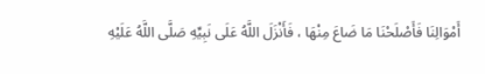أَمْوَالِنَا فَأَصْلَحْنَا مَا ضَاعَ مِنْهَا ، فَأَنْزَلَ اللَّهُ عَلَى نَبِيِّهِ صَلَّى اللَّهُ عَلَيْهِ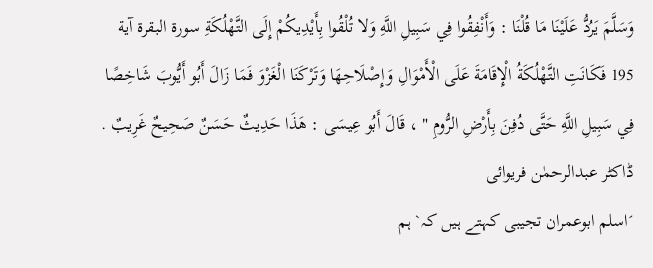وَسَلَّمَ يَرُدُّ عَلَيْنَا مَا قُلْنَا : وَأَنْفِقُوا فِي سَبِيلِ اللَّهِ وَلا تُلْقُوا بِأَيْدِيكُمْ إِلَى التَّهْلُكَةِ سورة البقرة آية 195 فَكَانَتِ التَّهْلُكَةُ الْإِقَامَةَ عَلَى الْأَمْوَالِ وَإِصْلَاحِهَا وَتَرْكَنَا الْغَزْوَ فَمَا زَالَ أَبُو أَيُّوبَ شَاخِصًا فِي سَبِيلِ اللَّهِ حَتَّى دُفِنَ بِأَرْضِ الرُّومِ " ، قَالَ أَبُو عِيسَى : هَذَا حَدِيثٌ حَسَنٌ صَحِيحٌ غَرِيبٌ .
ڈاکٹر عبدالرحمٰن فریوائی
´اسلم ابوعمران تجیبی کہتے ہیں کہ` ہم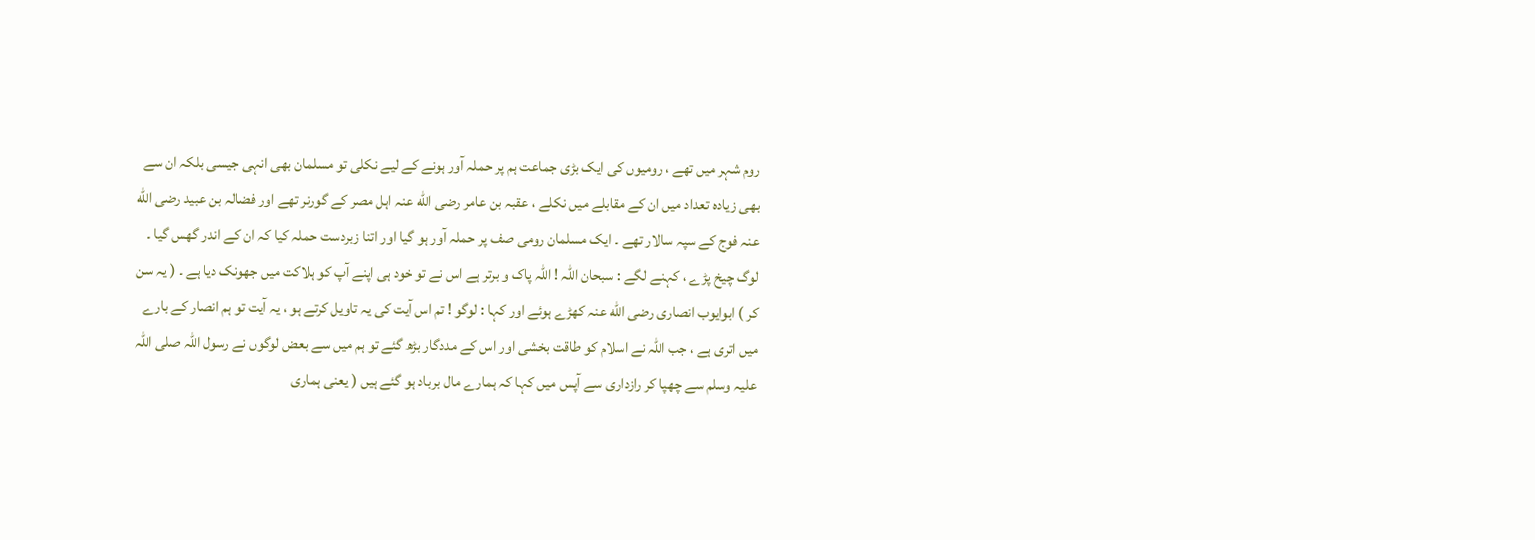روم شہر میں تھے ، رومیوں کی ایک بڑی جماعت ہم پر حملہ آور ہونے کے لیے نکلی تو مسلمان بھی انہی جیسی بلکہ ان سے بھی زیادہ تعداد میں ان کے مقابلے میں نکلے ، عقبہ بن عامر رضی الله عنہ اہل مصر کے گورنر تھے اور فضالہ بن عبید رضی الله عنہ فوج کے سپہ سالار تھے ۔ ایک مسلمان رومی صف پر حملہ آور ہو گیا اور اتنا زبردست حملہ کیا کہ ان کے اندر گھس گیا ۔ لوگ چیخ پڑے ، کہنے لگے : سبحان اللہ ! اللہ پاک و برتر ہے اس نے تو خود ہی اپنے آپ کو ہلاکت میں جھونک دیا ہے ۔ ( یہ سن کر ) ابوایوب انصاری رضی الله عنہ کھڑے ہوئے اور کہا : لوگو ! تم اس آیت کی یہ تاویل کرتے ہو ، یہ آیت تو ہم انصار کے بارے میں اتری ہے ، جب اللہ نے اسلام کو طاقت بخشی اور اس کے مددگار بڑھ گئے تو ہم میں سے بعض لوگوں نے رسول اللہ صلی اللہ علیہ وسلم سے چھپا کر رازداری سے آپس میں کہا کہ ہمارے مال برباد ہو گئے ہیں ( یعنی ہماری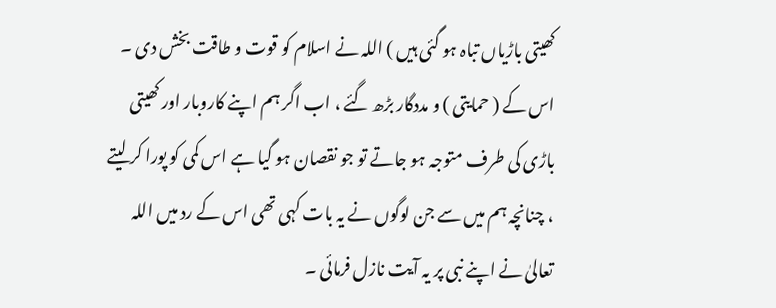کھیتی باڑیاں تباہ ہو گئی ہیں ) اللہ نے اسلام کو قوت و طاقت بخش دی ۔ اس کے ( حمایتی ) و مددگار بڑھ گئے ، اب اگر ہم اپنے کاروبار اور کھیتی باڑی کی طرف متوجہ ہو جاتے تو جو نقصان ہو گیا ہے اس کمی کو پورا کر لیتے ، چنانچہ ہم میں سے جن لوگوں نے یہ بات کہی تھی اس کے رد میں اللہ تعالیٰ نے اپنے نبی پر یہ آیت نازل فرمائی ۔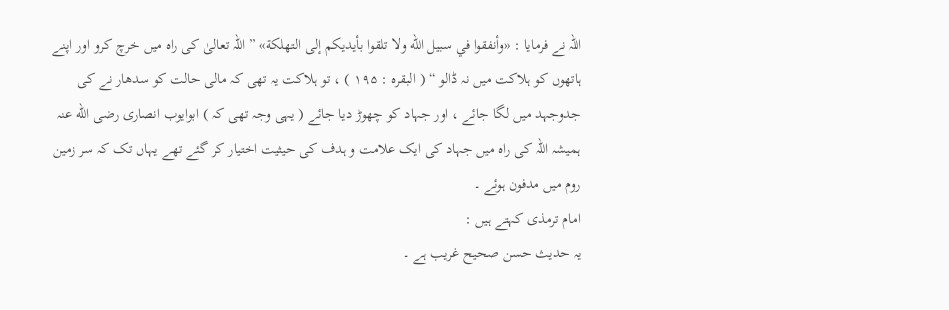اللہ نے فرمایا : «وأنفقوا في سبيل الله ولا تلقوا بأيديكم إلى التهلكة» ” اللہ تعالیٰ کی راہ میں خرچ کرو اور اپنے ہاتھوں کو ہلاکت میں نہ ڈالو “ ( البقرہ : ۱۹۵ ) ، تو ہلاکت یہ تھی کہ مالی حالت کو سدھار نے کی جدوجہد میں لگا جائے ، اور جہاد کو چھوڑ دیا جائے ( یہی وجہ تھی کہ ) ابوایوب انصاری رضی الله عنہ ہمیشہ اللہ کی راہ میں جہاد کی ایک علامت و ہدف کی حیثیت اختیار کر گئے تھے یہاں تک کہ سر زمین روم میں مدفون ہوئے ۔
امام ترمذی کہتے ہیں :
یہ حدیث حسن صحیح غریب ہے ۔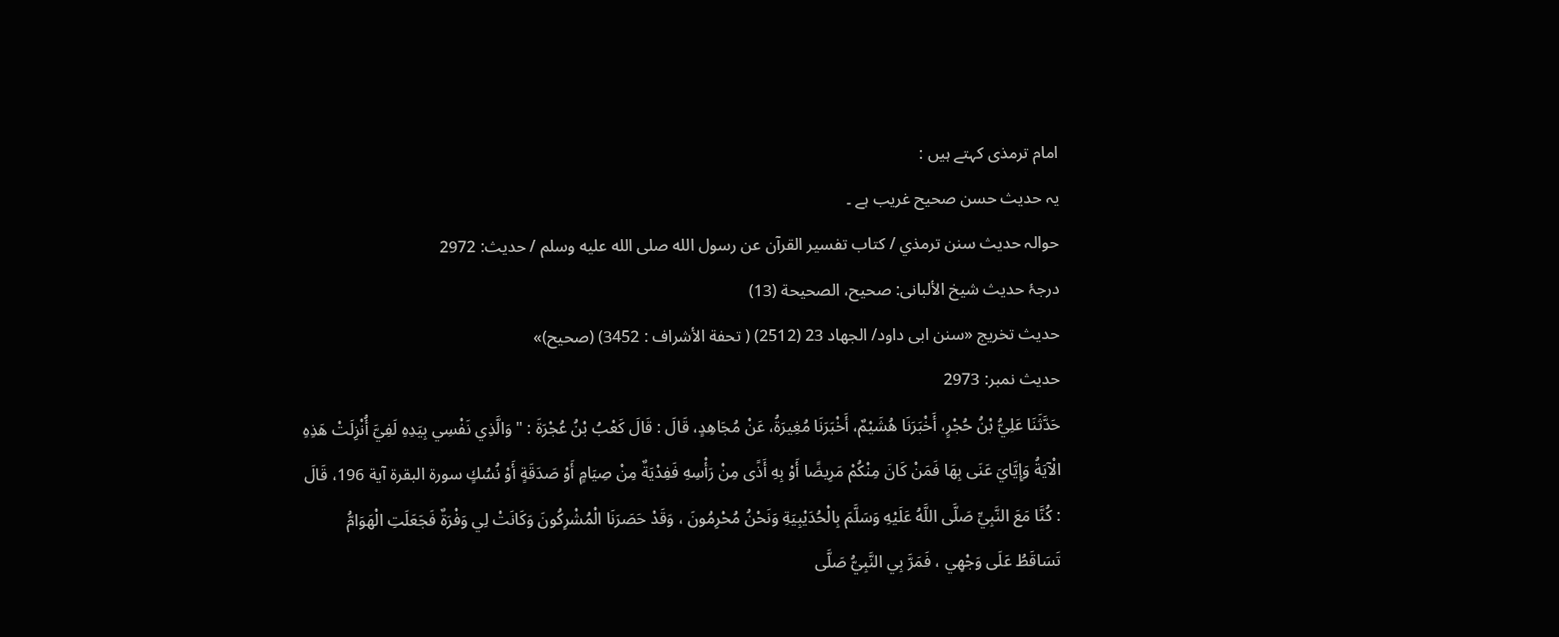امام ترمذی کہتے ہیں :
یہ حدیث حسن صحیح غریب ہے ۔
حوالہ حدیث سنن ترمذي / كتاب تفسير القرآن عن رسول الله صلى الله عليه وسلم / حدیث: 2972
درجۂ حدیث شیخ الألبانی: صحيح، الصحيحة (13)
حدیث تخریج «سنن ابی داود/ الجھاد 23 (2512) ( تحفة الأشراف : 3452) (صحیح)»
حدیث نمبر: 2973
حَدَّثَنَا عَلِيُّ بْنُ حُجْرٍ، أَخْبَرَنَا هُشَيْمٌ، أَخْبَرَنَا مُغِيرَةُ، عَنْ مُجَاهِدٍ، قَالَ : قَالَ كَعْبُ بْنُ عُجْرَةَ : " وَالَّذِي نَفْسِي بِيَدِهِ لَفِيَّ أُنْزِلَتْ هَذِهِ الْآيَةُ وَإِيَّايَ عَنَى بِهَا فَمَنْ كَانَ مِنْكُمْ مَرِيضًا أَوْ بِهِ أَذًى مِنْ رَأْسِهِ فَفِدْيَةٌ مِنْ صِيَامٍ أَوْ صَدَقَةٍ أَوْ نُسُكٍ سورة البقرة آية 196، قَالَ : كُنَّا مَعَ النَّبِيِّ صَلَّى اللَّهُ عَلَيْهِ وَسَلَّمَ بِالْحُدَيْبِيَةِ وَنَحْنُ مُحْرِمُونَ ، وَقَدْ حَصَرَنَا الْمُشْرِكُونَ وَكَانَتْ لِي وَفْرَةٌ فَجَعَلَتِ الْهَوَامُّ تَسَاقَطُ عَلَى وَجْهِي ، فَمَرَّ بِي النَّبِيُّ صَلَّى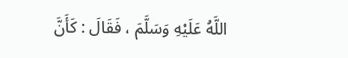اللَّهُ عَلَيْهِ وَسَلَّمَ ، فَقَالَ : كَأَنَّ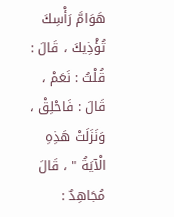هَوَامَّ رَأْسِكَ تُؤْذِيكَ ، قَالَ : قُلْتُ : نَعَمْ ، قَالَ : فَاحْلِقْ ، وَنَزَلَتْ هَذِهِ الْآيَةُ " ، قَالَ مُجَاهِدٌ :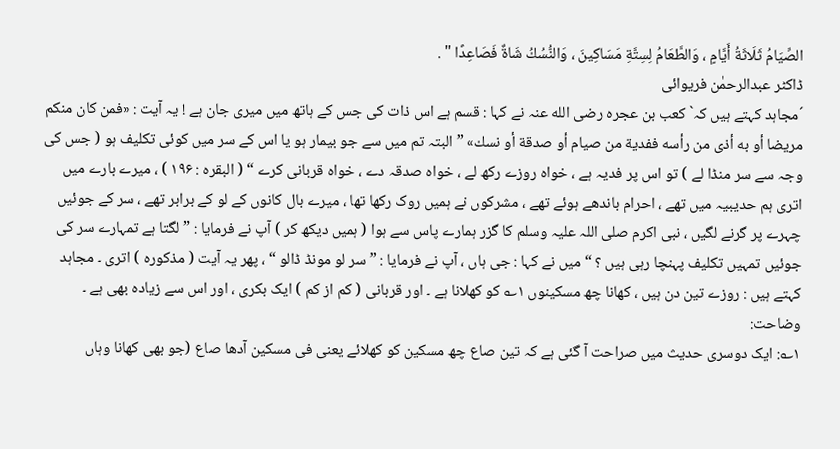الصِّيَامُ ثَلَاثَةُ أَيَّامٍ ، وَالطَّعَامُ لِسِتَّةِ مَسَاكِينَ ، وَالنُّسُكُ شَاةٌ فَصَاعِدًا " .
ڈاکٹر عبدالرحمٰن فریوائی
´مجاہد کہتے ہیں کہ` کعب بن عجرہ رضی الله عنہ نے کہا : قسم ہے اس ذات کی جس کے ہاتھ میں میری جان ہے ! یہ آیت : «فمن كان منكم مريضا أو به أذى من رأسه ففدية من صيام أو صدقة أو نسك» ” البتہ تم میں سے جو بیمار ہو یا اس کے سر میں کوئی تکلیف ہو ( جس کی وجہ سے سر منڈا لے ) تو اس پر فدیہ ہے ، خواہ روزے رکھ لے ، خواہ صدقہ دے ، خواہ قربانی کرے “ ( البقرہ : ۱۹۶ ) ، میرے بارے میں اتری ہم حدیبیہ میں تھے ، احرام باندھے ہوئے تھے ، مشرکوں نے ہمیں روک رکھا تھا ، میرے بال کانوں کے لو کے برابر تھے ، سر کے جوئیں چہرے پر گرنے لگیں ، نبی اکرم صلی اللہ علیہ وسلم کا گزر ہمارے پاس سے ہوا ( ہمیں دیکھ کر ) آپ نے فرمایا : ” لگتا ہے تمہارے سر کی جوئیں تمہیں تکلیف پہنچا رہی ہیں ؟ “ میں نے کہا : جی ہاں ، آپ نے فرمایا : ” سر لو مونڈ ڈالو “ ، پھر یہ آیت ( مذکورہ ) اتری ۔ مجاہد کہتے ہیں : روزے تین دن ہیں ، کھانا چھ مسکینوں ۱؎ کو کھلانا ہے ۔ اور قربانی ( کم از کم ) ایک بکری ، اور اس سے زیادہ بھی ہے ۔
وضاحت:
۱؎: ایک دوسری حدیث میں صراحت آ گئی ہے کہ تین صاع چھ مسکین کو کھلائے یعنی فی مسکین آدھا صاع (جو بھی کھانا وہاں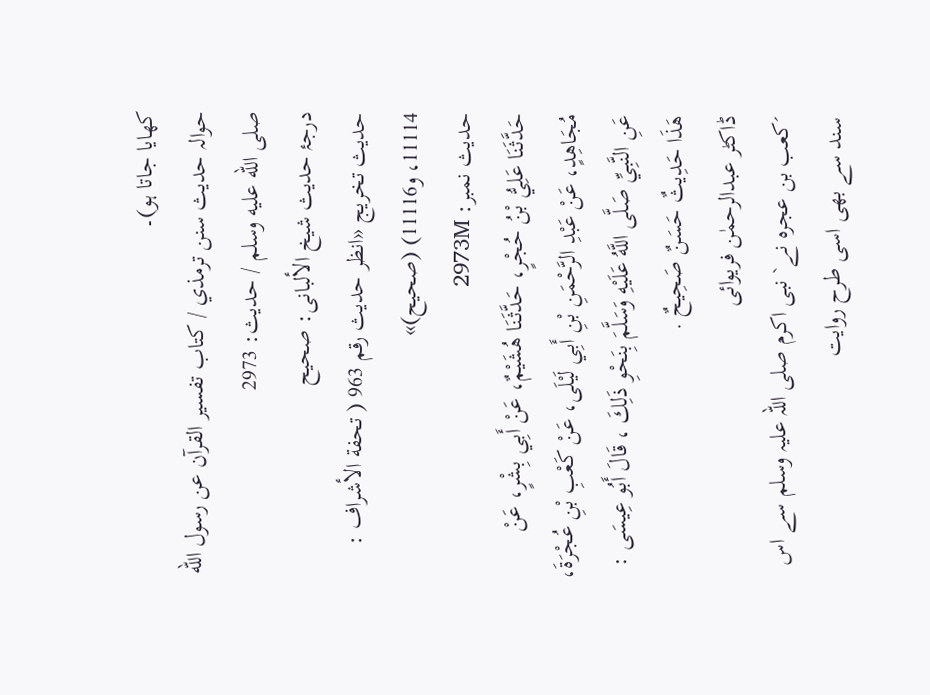کھایا جاتا ہو)۔
حوالہ حدیث سنن ترمذي / كتاب تفسير القرآن عن رسول الله صلى الله عليه وسلم / حدیث: 2973
درجۂ حدیث شیخ الألبانی: صحيح
حدیث تخریج «انظر حدیث رقم 963 ( تحفة الأشراف : 11114، و11116) (صحیح)»
حدیث نمبر: 2973M
حَدَّثَنَا عَلِيُّ بْنُ حُجْرٍ، حَدَّثَنَا هُشَيْمٌ، عَنْ أَبِي بِشْرٍ، عَنْ مُجَاهِدٍ، عَنْ عَبْدِ الرَّحْمَنِ بْنِ أَبِي لَيْلَى، عَنْ كَعْبِ بْنِ عُجْرَةَ، عَنِ النَّبِيِّ صَلَّى اللَّهُ عَلَيْهِ وَسَلَّمَ بِنَحْوِ ذَلِكَ ، قَالَ أَبُو عِيسَى : هَذَا حَدِيثٌ حَسَنٌ صَحِيحٌ .
ڈاکٹر عبدالرحمٰن فریوائی
´کعب بن عجرہ نے` نبی اکرم صلی اللہ علیہ وسلم سے اس سند سے بھی اسی طرح روایت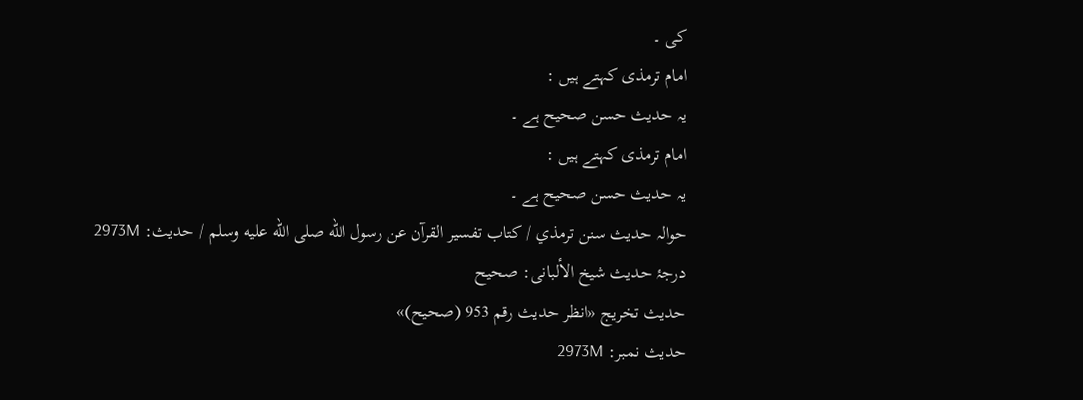کی ۔
امام ترمذی کہتے ہیں :
یہ حدیث حسن صحیح ہے ۔
امام ترمذی کہتے ہیں :
یہ حدیث حسن صحیح ہے ۔
حوالہ حدیث سنن ترمذي / كتاب تفسير القرآن عن رسول الله صلى الله عليه وسلم / حدیث: 2973M
درجۂ حدیث شیخ الألبانی: صحيح
حدیث تخریج «انظر حدیث رقم 953 (صحیح)»
حدیث نمبر: 2973M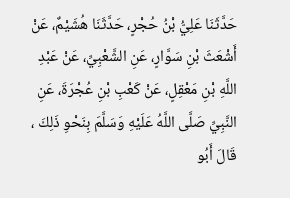حَدَّثَنَا عَلِيُّ بْنُ حُجْرٍ، حَدَّثَنَا هُشَيْمٌ، عَنْ أَشْعَثَ بْنِ سَوَّارٍ، عَنِ الشَّعْبِيِّ، عَنْ عَبْدِ اللَّهِ بْنِ مَعْقِلٍ، عَنْ كَعْبِ بْنِ عُجْرَةَ، عَنِ النَّبِيِّ صَلَّى اللَّهُ عَلَيْهِ وَسَلَّمَ بِنَحْوِ ذَلِكَ ، قَالَ أَبُو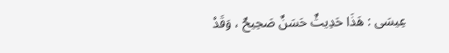عِيسَى : هَذَا حَدِيثٌ حَسَنٌ صَحِيحٌ ، وَقَدْ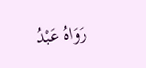رَوَاهُ عَبْدُ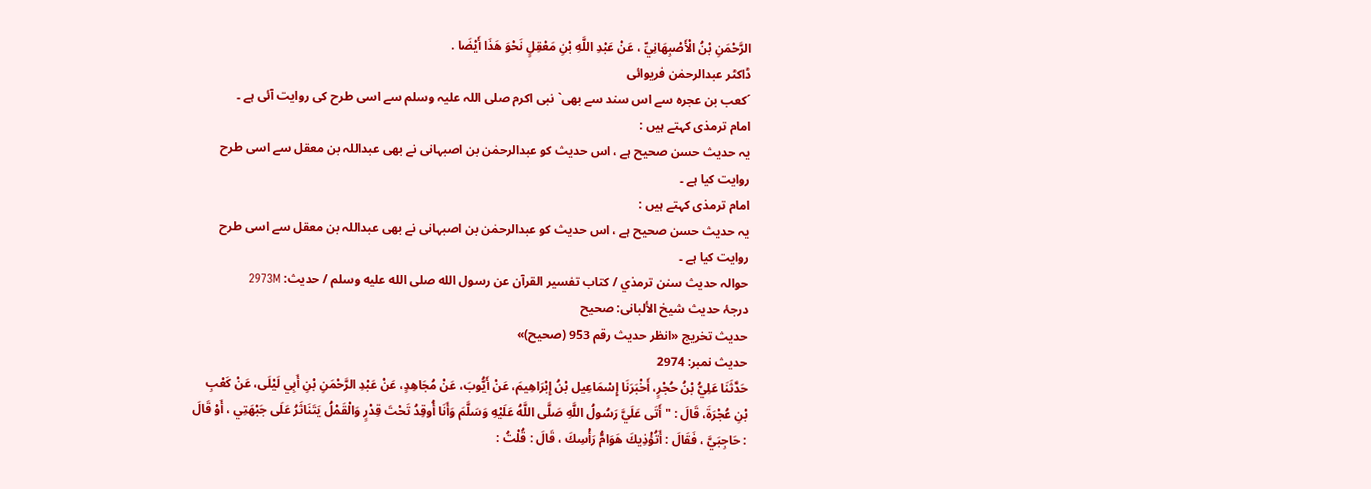الرَّحْمَنِ بْنُ الْأَصْبِهَانِيِّ ، عَنْ عَبْدِ اللَّهِ بْنِ مَعْقِلٍ نَحْوَ هَذَا أَيْضَا .
ڈاکٹر عبدالرحمٰن فریوائی
´کعب بن عجرہ سے اس سند سے بھی` نبی اکرم صلی اللہ علیہ وسلم سے اسی طرح کی روایت آئی ہے ۔
امام ترمذی کہتے ہیں :
یہ حدیث حسن صحیح ہے ، اس حدیث کو عبدالرحمٰن بن اصبہانی نے بھی عبداللہ بن معقل سے اسی طرح روایت کیا ہے ۔
امام ترمذی کہتے ہیں :
یہ حدیث حسن صحیح ہے ، اس حدیث کو عبدالرحمٰن بن اصبہانی نے بھی عبداللہ بن معقل سے اسی طرح روایت کیا ہے ۔
حوالہ حدیث سنن ترمذي / كتاب تفسير القرآن عن رسول الله صلى الله عليه وسلم / حدیث: 2973M
درجۂ حدیث شیخ الألبانی: صحيح
حدیث تخریج «انظر حدیث رقم 953 (صحیح)»
حدیث نمبر: 2974
حَدَّثَنَا عَلِيُّ بْنُ حُجْرٍ، أَخْبَرَنَا إِسْمَاعِيل بْنُ إِبْرَاهِيمَ، عَنْ أَيُّوبَ، عَنْ مُجَاهِدٍ، عَنْ عَبْدِ الرَّحْمَنِ بْنِ أَبِي لَيْلَى، عَنْ كَعْبِ بْنِ عُجْرَةَ، قَالَ : " أَتَى عَلَيَّ رَسُولُ اللَّهِ صَلَّى اللَّهُ عَلَيْهِ وَسَلَّمَ وَأَنَا أُوقِدُ تَحْتَ قِدْرٍ وَالْقَمْلُ يَتَنَاثَرُ عَلَى جَبْهَتِي ، أَوْ قَالَ : حَاجِبَيَّ ، فَقَالَ : أَتُؤْذِيكَ هَوَامُّ رَأْسِكَ ، قَالَ : قُلْتُ :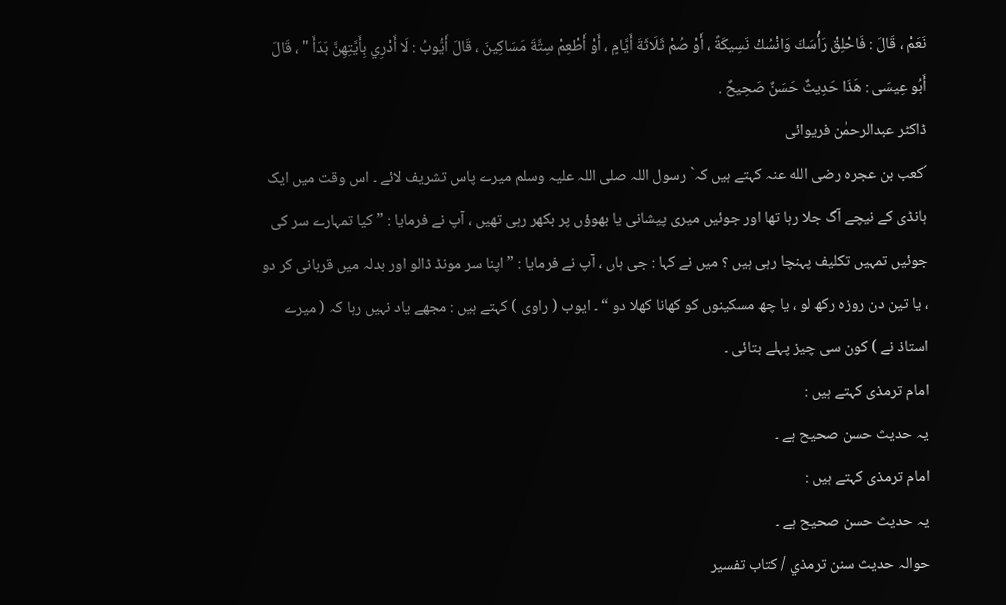نَعَمْ ، قَالَ : فَاحْلِقْ رَأْسَكَ وَانْسُكْ نَسِيكَةً ، أَوْ صُمْ ثَلَاثَةَ أَيَّامٍ ، أَوْ أَطْعِمْ سِتَّةَ مَسَاكِينَ ، قَالَ أَيُّوبُ : لَا أَدْرِي بِأَيَّتِهِنَّ بَدَأَ " ، قَالَ أَبُو عِيسَى : هَذَا حَدِيثٌ حَسَنٌ صَحِيحٌ .
ڈاکٹر عبدالرحمٰن فریوائی
´کعب بن عجرہ رضی الله عنہ کہتے ہیں کہ` رسول اللہ صلی اللہ علیہ وسلم میرے پاس تشریف لائے ۔ اس وقت میں ایک ہانڈی کے نیچے آگ جلا رہا تھا اور جوئیں میری پیشانی یا بھوؤں پر بکھر رہی تھیں ، آپ نے فرمایا : ” کیا تمہارے سر کی جوئیں تمہیں تکلیف پہنچا رہی ہیں ؟ میں نے کہا : جی ہاں ، آپ نے فرمایا : ” اپنا سر مونڈ ڈالو اور بدلہ میں قربانی کر دو ، یا تین دن روزہ رکھ لو ، یا چھ مسکینوں کو کھانا کھلا دو “ ۔ ایوب ( راوی ) کہتے ہیں : مجھے یاد نہیں رہا کہ ( میرے استاذ نے ) کون سی چیز پہلے بتائی ۔
امام ترمذی کہتے ہیں :
یہ حدیث حسن صحیح ہے ۔
امام ترمذی کہتے ہیں :
یہ حدیث حسن صحیح ہے ۔
حوالہ حدیث سنن ترمذي / كتاب تفسير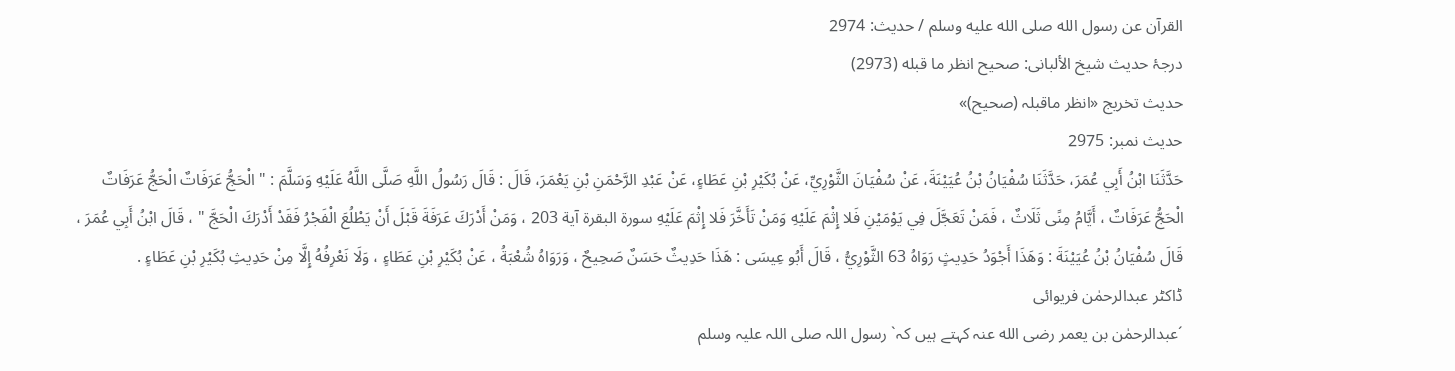القرآن عن رسول الله صلى الله عليه وسلم / حدیث: 2974
درجۂ حدیث شیخ الألبانی: صحيح انظر ما قبله (2973)
حدیث تخریج «انظر ماقبلہ (صحیح)»
حدیث نمبر: 2975
حَدَّثَنَا ابْنُ أَبِي عُمَرَ، حَدَّثَنَا سُفْيَانُ بْنُ عُيَيْنَةَ، عَنْ سُفْيَانَ الثَّوْرِيِّ، عَنْ بُكَيْرِ بْنِ عَطَاءٍ، عَنْ عَبْدِ الرَّحْمَنِ بْنِ يَعْمَرَ، قَالَ : قَالَ رَسُولُ اللَّهِ صَلَّى اللَّهُ عَلَيْهِ وَسَلَّمَ : " الْحَجُّ عَرَفَاتٌ الْحَجُّ عَرَفَاتٌ الْحَجُّ عَرَفَاتٌ ، أَيَّامُ مِنًى ثَلَاثٌ ، فَمَنْ تَعَجَّلَ فِي يَوْمَيْنِ فَلا إِثْمَ عَلَيْهِ وَمَنْ تَأَخَّرَ فَلا إِثْمَ عَلَيْهِ سورة البقرة آية 203 ، وَمَنْ أَدْرَكَ عَرَفَةَ قَبْلَ أَنْ يَطْلُعَ الْفَجْرُ فَقَدْ أَدْرَكَ الْحَجَّ " ، قَالَ ابْنُ أَبِي عُمَرَ ، قَالَ سُفْيَانُ بْنُ عُيَيْنَةَ : وَهَذَا أَجْوَدُ حَدِيثٍ رَوَاهُ 63 الثَّوْرِيُّ ، قَالَ أَبُو عِيسَى : هَذَا حَدِيثٌ حَسَنٌ صَحِيحٌ ، وَرَوَاهُ شُعْبَةُ ، عَنْ بُكَيْرِ بْنِ عَطَاءٍ ، وَلَا نَعْرِفُهُ إِلَّا مِنْ حَدِيثِ بُكَيْرِ بْنِ عَطَاءٍ .
ڈاکٹر عبدالرحمٰن فریوائی
´عبدالرحمٰن بن یعمر رضی الله عنہ کہتے ہیں کہ` رسول اللہ صلی اللہ علیہ وسلم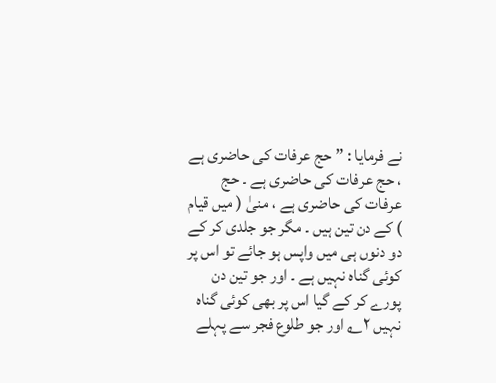نے فرمایا : ” حج عرفات کی حاضری ہے ، حج عرفات کی حاضری ہے ۔ حج عرفات کی حاضری ہے ، منیٰ ( میں قیام ) کے دن تین ہیں ۔ مگر جو جلدی کر کے دو دنوں ہی میں واپس ہو جائے تو اس پر کوئی گناہ نہیں ہے ۔ اور جو تین دن پورے کر کے گیا اس پر بھی کوئی گناہ نہیں ۲؎ اور جو طلوع فجر سے پہلے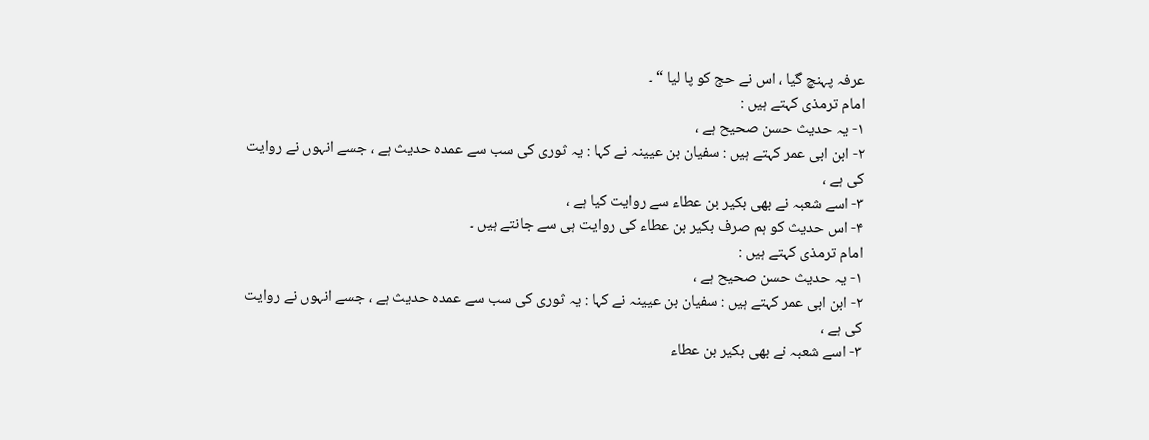عرفہ پہنچ گیا ، اس نے حج کو پا لیا “ ۔
امام ترمذی کہتے ہیں :
۱- یہ حدیث حسن صحیح ہے ،
۲- ابن ابی عمر کہتے ہیں : سفیان بن عیینہ نے کہا : یہ ثوری کی سب سے عمدہ حدیث ہے ، جسے انہوں نے روایت کی ہے ،
۳- اسے شعبہ نے بھی بکیر بن عطاء سے روایت کیا ہے ،
۴- اس حدیث کو ہم صرف بکیر بن عطاء کی روایت ہی سے جانتے ہیں ۔
امام ترمذی کہتے ہیں :
۱- یہ حدیث حسن صحیح ہے ،
۲- ابن ابی عمر کہتے ہیں : سفیان بن عیینہ نے کہا : یہ ثوری کی سب سے عمدہ حدیث ہے ، جسے انہوں نے روایت کی ہے ،
۳- اسے شعبہ نے بھی بکیر بن عطاء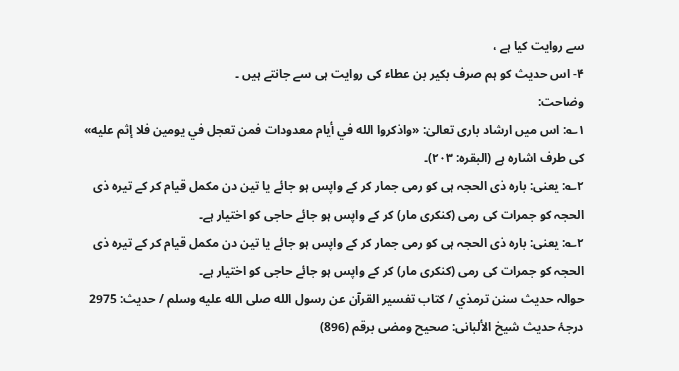سے روایت کیا ہے ،
۴- اس حدیث کو ہم صرف بکیر بن عطاء کی روایت ہی سے جانتے ہیں ۔
وضاحت:
۱؎: اس میں ارشاد باری تعالیٰ: «واذكروا الله في أيام معدودات فمن تعجل في يومين فلا إثم عليه» کی طرف اشارہ ہے (البقرہ: ۲۰۳)۔
۲؎: یعنی: بارہ ذی الحجہ ہی کو رمی جمار کر کے واپس ہو جائے یا تین دن مکمل قیام کر کے تیرہ ذی الحجہ کو جمرات کی رمی (کنکری مار) کر کے واپس ہو جائے حاجی کو اختیار ہے۔
۲؎: یعنی: بارہ ذی الحجہ ہی کو رمی جمار کر کے واپس ہو جائے یا تین دن مکمل قیام کر کے تیرہ ذی الحجہ کو جمرات کی رمی (کنکری مار) کر کے واپس ہو جائے حاجی کو اختیار ہے۔
حوالہ حدیث سنن ترمذي / كتاب تفسير القرآن عن رسول الله صلى الله عليه وسلم / حدیث: 2975
درجۂ حدیث شیخ الألبانی: صحيح ومضى برقم (896)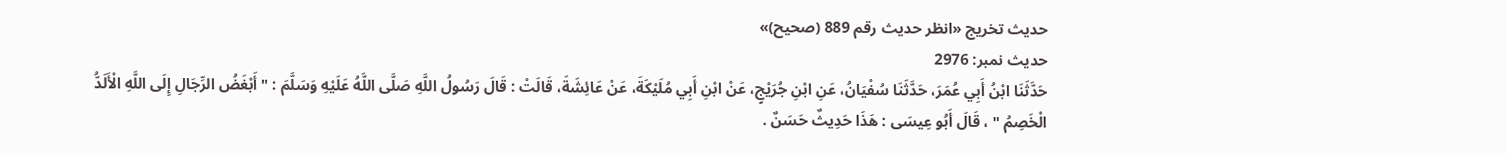حدیث تخریج «انظر حدیث رقم 889 (صحیح)»
حدیث نمبر: 2976
حَدَّثَنَا ابْنُ أَبِي عُمَرَ، حَدَّثَنَا سُفْيَانُ، عَنِ ابْنِ جُرَيْجٍ، عَنْ ابْنِ أَبِي مُلَيْكَةَ، عَنْ عَائِشَةَ، قَالَتْ : قَالَ رَسُولُ اللَّهِ صَلَّى اللَّهُ عَلَيْهِ وَسَلَّمَ : " أَبْغَضُ الرِّجَالِ إِلَى اللَّهِ الْأَلَدُّ الْخَصِمُ " ، قَالَ أَبُو عِيسَى : هَذَا حَدِيثٌ حَسَنٌ .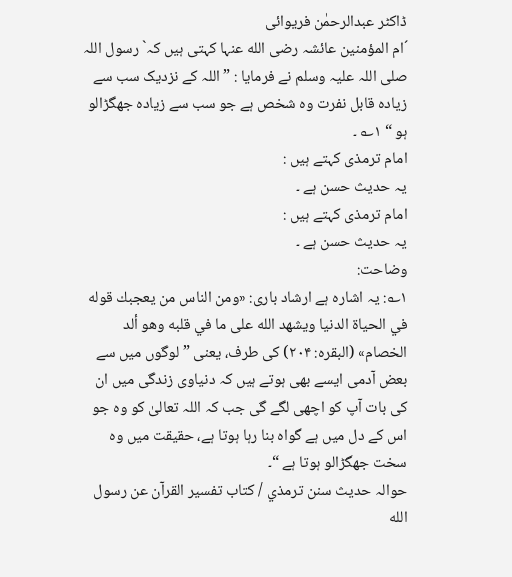ڈاکٹر عبدالرحمٰن فریوائی
´ام المؤمنین عائشہ رضی الله عنہا کہتی ہیں کہ` رسول اللہ صلی اللہ علیہ وسلم نے فرمایا : ” اللہ کے نزدیک سب سے زیادہ قابل نفرت وہ شخص ہے جو سب سے زیادہ جھگڑالو ہو “ ۱؎ ۔
امام ترمذی کہتے ہیں :
یہ حدیث حسن ہے ۔
امام ترمذی کہتے ہیں :
یہ حدیث حسن ہے ۔
وضاحت:
۱؎: یہ اشارہ ہے ارشاد باری: «ومن الناس من يعجبك قوله في الحياة الدنيا ويشهد الله على ما في قلبه وهو ألد الخصام» (البقرہ: ۲۰۴) کی طرف، یعنی ” لوگوں میں سے بعض آدمی ایسے بھی ہوتے ہیں کہ دنیاوی زندگی میں ان کی بات آپ کو اچھی لگے گی جب کہ اللہ تعالیٰ کو وہ جو اس کے دل میں ہے گواہ بنا رہا ہوتا ہے، حقیقت میں وہ سخت جھگڑالو ہوتا ہے “۔
حوالہ حدیث سنن ترمذي / كتاب تفسير القرآن عن رسول الله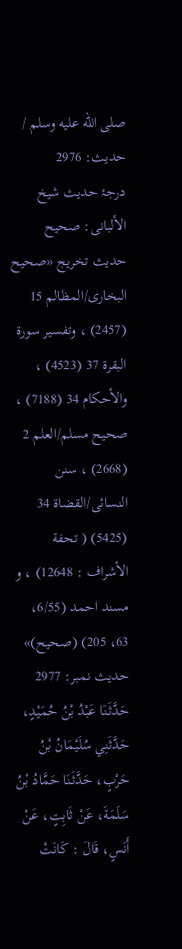صلى الله عليه وسلم / حدیث: 2976
درجۂ حدیث شیخ الألبانی: صحيح
حدیث تخریج «صحیح البخاری/المظالم 15 (2457) ، وتفسیر سورة البقرة 37 (4523) ، والأحکام 34 (7188) ، صحیح مسلم/العلم 2 (2668) ، سنن النسائی/القضاة 34 (5425) ( تحفة الأشراف : 12648) ، و مسند احمد (6/55، 63، 205) (صحیح)»
حدیث نمبر: 2977
حَدَّثَنَا عَبْدُ بْنُ حُمَيْدٍ، حَدَّثَنِي سُلَيْمَانُ بْنُ حَرْبٍ، حَدَّثَنَا حَمَّادُ بْنُ سَلَمَةَ، عَنْ ثَابِتٍ، عَنْ أَنَسٍ، قَالَ : كَانَتْ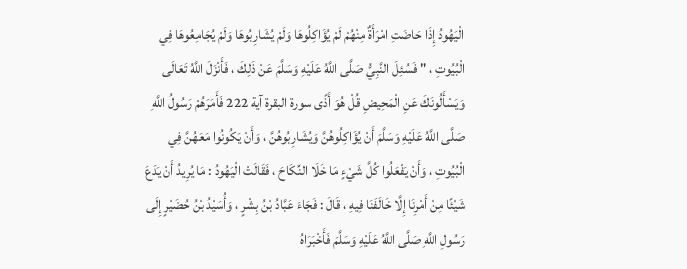الْيَهُودُ إِذَا حَاضَتِ امْرَأَةٌ مِنْهُمْ لَمْ يُؤَاكِلُوهَا وَلَمْ يُشَارِبُوهَا وَلَمْ يُجَامِعُوهَا فِي الْبُيُوتِ ، " فَسُئِلَ النَّبِيُّ صَلَّى اللَّهُ عَلَيْهِ وَسَلَّمَ عَنْ ذَلِكَ ، فَأَنْزَلَ اللَّهُ تَعَالَى وَيَسْأَلُونَكَ عَنِ الْمَحِيضِ قُلْ هُوَ أَذًى سورة البقرة آية 222 فَأَمَرَهُمْ رَسُولُ اللَّهِ صَلَّى اللَّهُ عَلَيْهِ وَسَلَّمَ أَنْ يُؤَاكِلُوهُنَّ وَيُشَارِبُوهُنَّ ، وَأَنْ يَكُونُوا مَعَهُنَّ فِي الْبُيُوتِ ، وَأَنْ يَفْعَلُوا كُلَّ شَيْءٍ مَا خَلَا النِّكَاحَ ، فَقَالَتْ الْيَهُودُ : مَا يُرِيدُ أَنْ يَدَعَ شَيْئًا مِنْ أَمْرِنَا إِلَّا خَالَفَنَا فِيهِ ، قَالَ : فَجَاءَ عَبَّادُ بْنُ بِشْرٍ ، وَأُسَيْدُ بْنُ حُضَيْرٍ إِلَى رَسُولِ اللَّهِ صَلَّى اللَّهُ عَلَيْهِ وَسَلَّمَ فَأَخْبَرَاهُ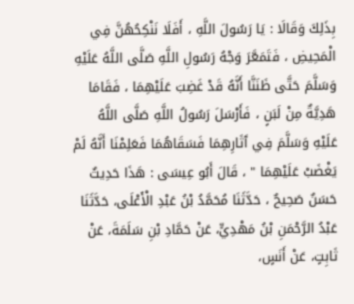بِذَلِكَ وَقَالَا : يَا رَسُولَ اللَّهِ ، أَفَلَا نَنْكِحُهُنَّ فِي الْمَحِيضِ ، فَتَمَعَّرَ وَجْهُ رَسُولِ اللَّهِ صَلَّى اللَّهُ عَلَيْهِ وَسَلَّمَ حَتَّى ظَنَنَّا أَنَّهُ قَدْ غَضِبَ عَلَيْهِمَا ، فَقَامَا هَدِيَّةٌ مِنْ لَبَنٍ ، فَأَرْسَلَ رَسُولُ اللَّهِ صَلَّى اللَّهُ عَلَيْهِ وَسَلَّمَ فِي آَثَارِهِمَا فَسَقَاهُمَا فَعَلِمْنَا أَنَّهُ لَمْ يَغْضَبْ عَلَيْهِمَا " ، قَالَ أَبُو عِيسَى : هَذَا حَدِيثٌ حَسَنٌ صَحِيحٌ ، حَدَّثَنَا مُحَمَّدُ بْنُ عَبْدِ الْأَعْلَى، حَدَّثَنَا عَبْدُ الرَّحْمَنِ بْنُ مَهْدِيٍّ، عَنْ حَمَّادِ بْنِ سَلَمَةَ، عَنْ ثَابِتٍ، عَنْ أَنَسٍ،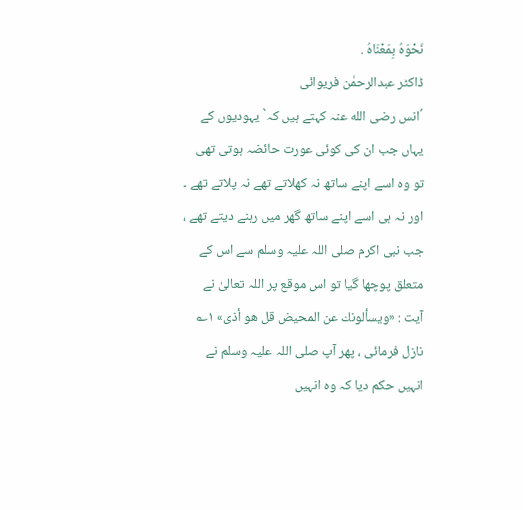نَحْوَهُ بِمَعْنَاهُ .
ڈاکٹر عبدالرحمٰن فریوائی
´انس رضی الله عنہ کہتے ہیں کہ` یہودیوں کے یہاں جب ان کی کوئی عورت حائضہ ہوتی تھی تو وہ اسے اپنے ساتھ نہ کھلاتے تھے نہ پلاتے تھے ۔ اور نہ ہی اسے اپنے ساتھ گھر میں رہنے دیتے تھے ، جب نبی اکرم صلی اللہ علیہ وسلم سے اس کے متعلق پوچھا گیا تو اس موقع پر اللہ تعالیٰ نے آیت : «ويسألونك عن المحيض قل هو أذى» ۱؎ نازل فرمائی ، پھر آپ صلی اللہ علیہ وسلم نے انہیں حکم دیا کہ وہ انہیں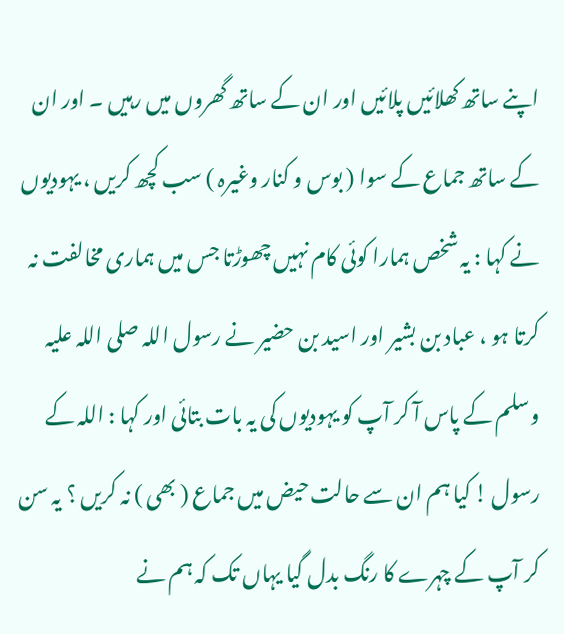اپنے ساتھ کھلائیں پلائیں اور ان کے ساتھ گھروں میں رہیں ۔ اور ان کے ساتھ جماع کے سوا ( بوس و کنار وغیرہ ) سب کچھ کریں ، یہودیوں نے کہا : یہ شخص ہمارا کوئی کام نہیں چھوڑتا جس میں ہماری مخالفت نہ کرتا ہو ، عباد بن بشیر اور اسید بن حضیر نے رسول اللہ صلی اللہ علیہ وسلم کے پاس آ کر آپ کو یہودیوں کی یہ بات بتائی اور کہا : اللہ کے رسول ! کیا ہم ان سے حالت حیض میں جماع ( بھی ) نہ کریں ؟ یہ سن کر آپ کے چہرے کا رنگ بدل گیا یہاں تک کہ ہم نے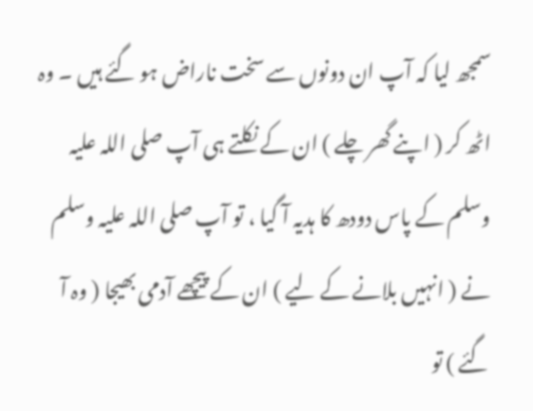سمجھ لیا کہ آپ ان دونوں سے سخت ناراض ہو گئے ہیں ۔ وہ اٹھ کر ( اپنے گھر چلے ) ان کے نکلتے ہی آپ صلی اللہ علیہ وسلم کے پاس دودھ کا ہدیہ آ گیا ، تو آپ صلی اللہ علیہ وسلم نے ( انہیں بلانے کے لیے ) ان کے پیچھے آدمی بھیجا ( وہ آ گئے ) تو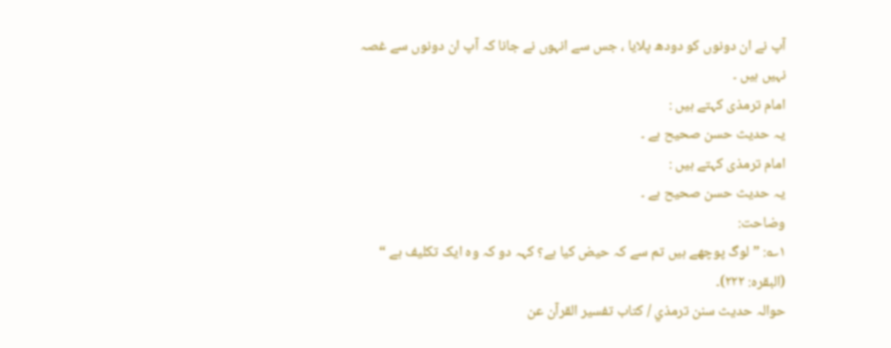آپ نے ان دونوں کو دودھ پلایا ، جس سے انہوں نے جانا کہ آپ ان دونوں سے غصہ نہیں ہیں ۔
امام ترمذی کہتے ہیں :
یہ حدیث حسن صحیح ہے ۔
امام ترمذی کہتے ہیں :
یہ حدیث حسن صحیح ہے ۔
وضاحت:
۱؎: ” لوگ پوچھے ہیں تم سے کہ حیض کیا ہے؟ کہہ دو کہ وہ ایک تکلیف ہے “ (البقرہ: ۲۲۲)۔
حوالہ حدیث سنن ترمذي / كتاب تفسير القرآن عن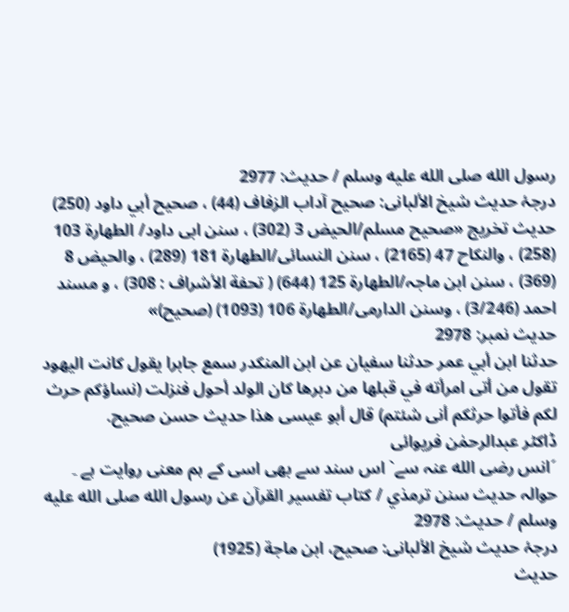رسول الله صلى الله عليه وسلم / حدیث: 2977
درجۂ حدیث شیخ الألبانی: صحيح آداب الزفاف (44) ، صحيح أبي داود (250)
حدیث تخریج «صحیح مسلم/الحیض 3 (302) ، سنن ابی داود/ الطھارة 103 (258) ، والنکاح 47 (2165) ، سنن النسائی/الطھارة 181 (289) ، والحیض 8 (369) ، سنن ابن ماجہ/الطھارة 125 (644) ( تحفة الأشراف : 308) ، و مسند احمد (3/246) ، وسنن الدارمی/الطھارة 106 (1093) (صحیح)»
حدیث نمبر: 2978
حدثنا ابن أبي عمر حدثنا سفيان عن ابن المنكدر سمع جابرا يقول كانت اليهود تقول من أتى امرأته في قبلها من دبرها كان الولد أحول فنزلت (نساؤكم حرث لكم فأتوا حرثكم أنى شئتم) قال أبو عيسى هذا حديث حسن صحيح.
ڈاکٹر عبدالرحمٰن فریوائی
´انس رضی الله عنہ سے` اس سند سے بھی اسی کے ہم معنی روایت ہے ۔
حوالہ حدیث سنن ترمذي / كتاب تفسير القرآن عن رسول الله صلى الله عليه وسلم / حدیث: 2978
درجۂ حدیث شیخ الألبانی: صحيح، ابن ماجة (1925)
حدیث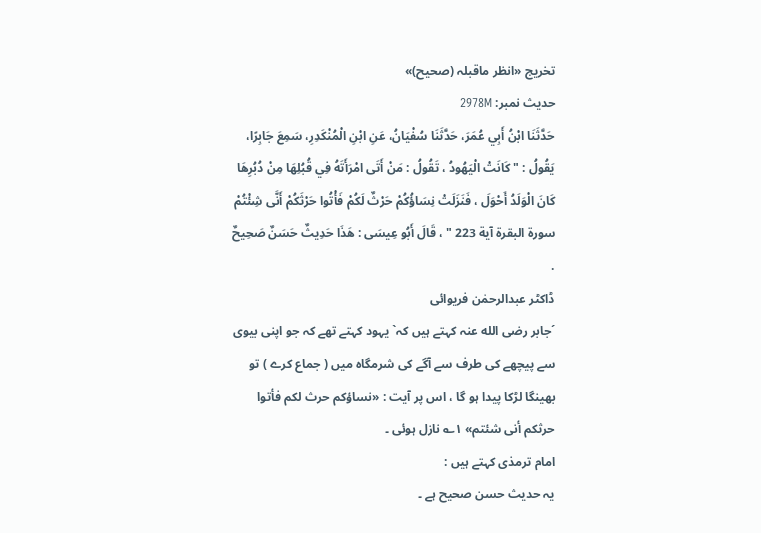تخریج «انظر ماقبلہ (صحیح)»
حدیث نمبر: 2978M
حَدَّثَنَا ابْنُ أَبِي عُمَرَ، حَدَّثَنَا سُفْيَانُ، عَنِ ابْنِ الْمُنْكَدِرِ، سَمِعَ جَابِرًا، يَقُولُ : " كَانَتْ الْيَهُودُ ، تَقُولُ : مَنْ أَتَى امْرَأَتَهُ فِي قُبُلِهَا مِنْ دُبُرِهَا كَانَ الْوَلَدُ أَحْوَلَ ، فَنَزَلَتْ نِسَاؤُكُمْ حَرْثٌ لَكُمْ فَأْتُوا حَرْثَكُمْ أَنَّى شِئْتُمْ سورة البقرة آية 223 " ، قَالَ أَبُو عِيسَى : هَذَا حَدِيثٌ حَسَنٌ صَحِيحٌ .
ڈاکٹر عبدالرحمٰن فریوائی
´جابر رضی الله عنہ کہتے ہیں کہ` یہود کہتے تھے کہ جو اپنی بیوی سے پیچھے کی طرف سے آگے کی شرمگاہ میں ( جماع کرے ) تو بھینگا لڑکا پیدا ہو گا ، اس پر آیت : «نساؤكم حرث لكم فأتوا حرثكم أنى شئتم» ۱؎ نازل ہوئی ۔
امام ترمذی کہتے ہیں :
یہ حدیث حسن صحیح ہے ۔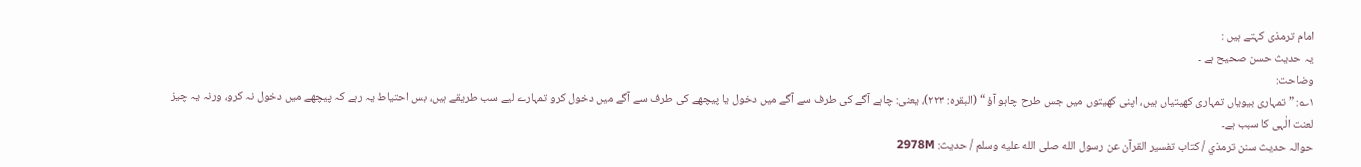امام ترمذی کہتے ہیں :
یہ حدیث حسن صحیح ہے ۔
وضاحت:
۱؎: ” تمہاری بیویاں تمہاری کھیتیاں ہیں، اپنی کھیتوں میں جس طرح چاہو آؤ “ (البقرہ: ۲۲۳)، یعنی: چاہے آگے کی طرف سے آگے میں دخول یا پیچھے کی طرف سے آگے میں دخول کرو تمہارے لیے سب طریقے ہیں، بس احتیاط یہ رہے کہ پیچھے میں دخول نہ کرو، ورنہ یہ چیز لعنت الٰہی کا سبب ہے۔
حوالہ حدیث سنن ترمذي / كتاب تفسير القرآن عن رسول الله صلى الله عليه وسلم / حدیث: 2978M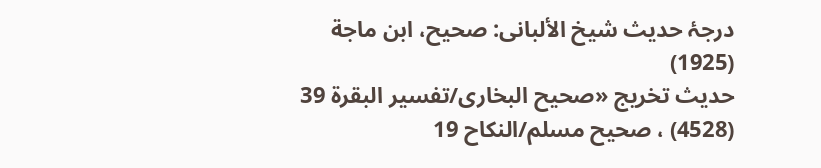درجۂ حدیث شیخ الألبانی: صحيح، ابن ماجة (1925)
حدیث تخریج «صحیح البخاری/تفسیر البقرة 39 (4528) ، صحیح مسلم/النکاح 19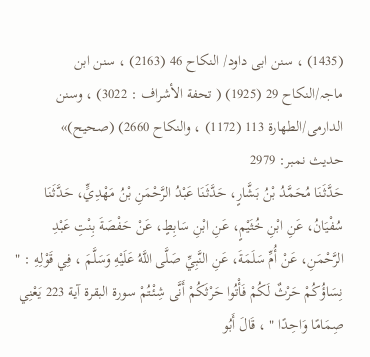(1435) ، سنن ابی داود/ النکاح 46 (2163) ، سنن ابن ماجہ/النکاح 29 (1925) ( تحفة الأشراف : 3022) ، وسنن الدارمی/الطھارة 113 (1172) ، والنکاح 2660) (صحیح)»
حدیث نمبر: 2979
حَدَّثَنَا مُحَمَّدُ بْنُ بَشَّارٍ، حَدَّثَنَا عَبْدُ الرَّحْمَنِ بْنُ مَهْدِيٍّ، حَدَّثَنَا سُفْيَانُ، عَنِ ابْنِ خُثَيْمٍ، عَنِ ابْنِ سَابِطٍ، عَنْ حَفْصَةَ بِنْتِ عَبْدِ الرَّحْمَنِ، عَنْ أُمِّ سَلَمَةَ، عَنِ النَّبِيِّ صَلَّى اللَّهُ عَلَيْهِ وَسَلَّمَ ، فِي قَوْلِهِ : " نِسَاؤُكُمْ حَرْثٌ لَكُمْ فَأْتُوا حَرْثَكُمْ أَنَّى شِئْتُمْ سورة البقرة آية 223 يَعْنِي صِمَامًا وَاحِدًا " ، قَالَ أَبُو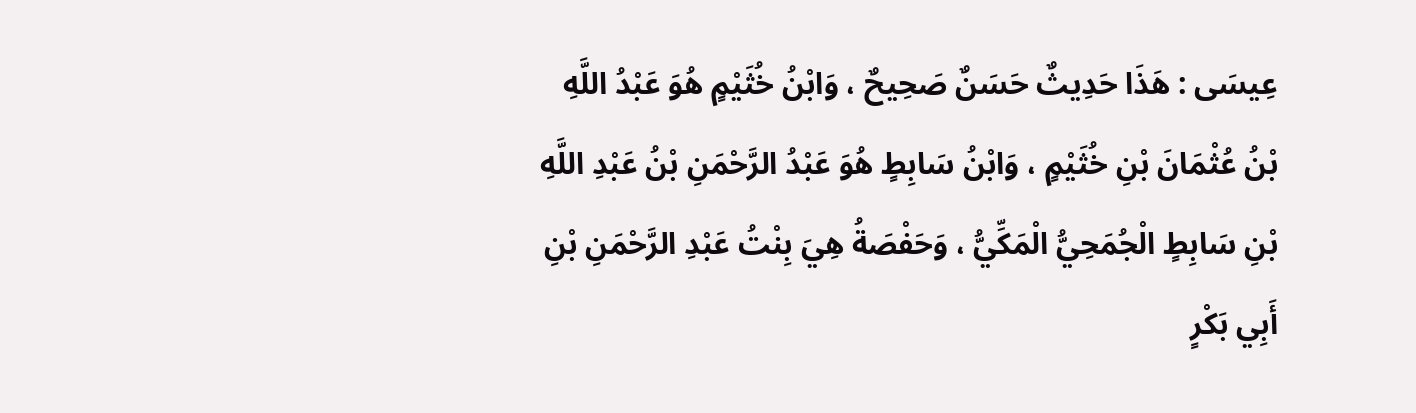عِيسَى : هَذَا حَدِيثٌ حَسَنٌ صَحِيحٌ ، وَابْنُ خُثَيْمٍ هُوَ عَبْدُ اللَّهِ بْنُ عُثْمَانَ بْنِ خُثَيْمٍ ، وَابْنُ سَابِطٍ هُوَ عَبْدُ الرَّحْمَنِ بْنُ عَبْدِ اللَّهِ بْنِ سَابِطٍ الْجُمَحِيُّ الْمَكِّيُّ ، وَحَفْصَةُ هِيَ بِنْتُ عَبْدِ الرَّحْمَنِ بْنِ أَبِي بَكْرٍ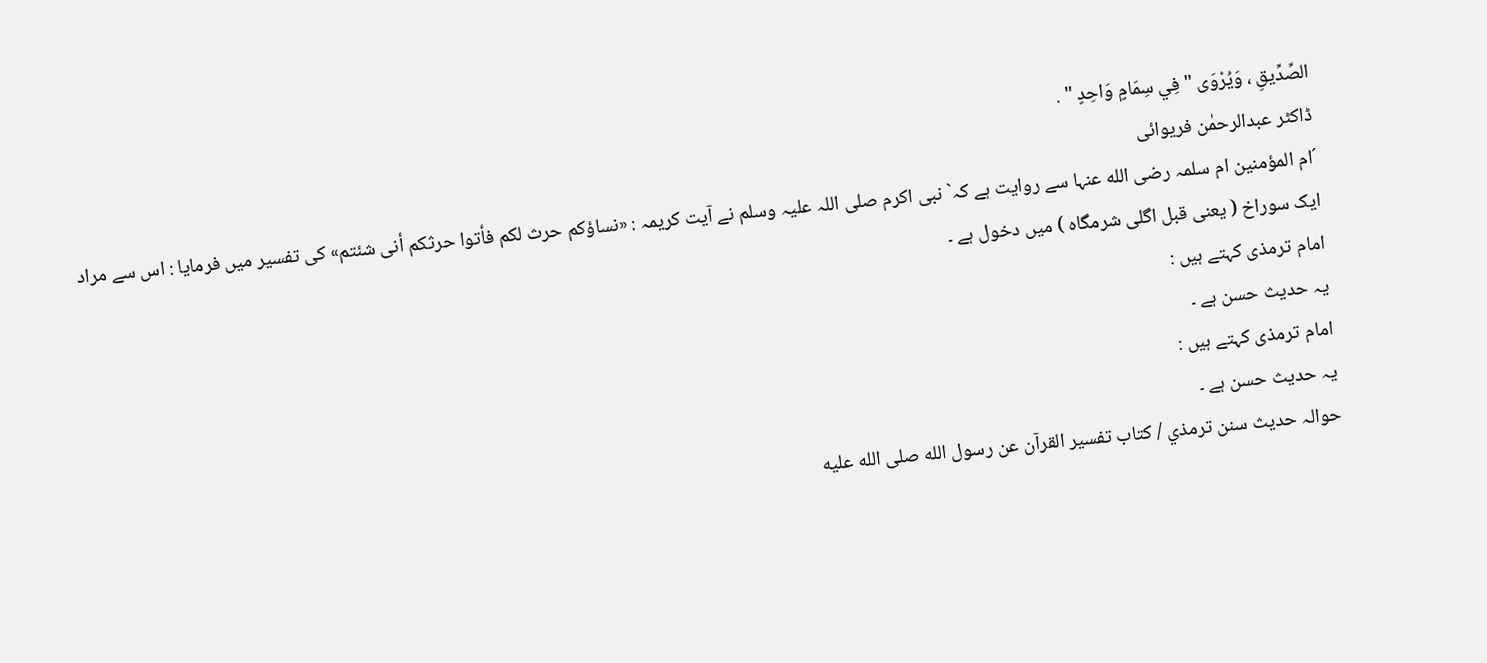الصِّدِّيقِ ، وَيُرْوَى " فِي سِمَامٍ وَاحِدٍ " .
ڈاکٹر عبدالرحمٰن فریوائی
´ام المؤمنین ام سلمہ رضی الله عنہا سے روایت ہے کہ` نبی اکرم صلی اللہ علیہ وسلم نے آیت کریمہ : «نساؤكم حرث لكم فأتوا حرثكم أنى شئتم» کی تفسیر میں فرمایا : اس سے مراد ایک سوراخ ( یعنی قبل اگلی شرمگاہ ) میں دخول ہے ۔
امام ترمذی کہتے ہیں :
یہ حدیث حسن ہے ۔
امام ترمذی کہتے ہیں :
یہ حدیث حسن ہے ۔
حوالہ حدیث سنن ترمذي / كتاب تفسير القرآن عن رسول الله صلى الله عليه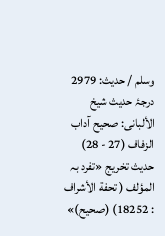وسلم / حدیث: 2979
درجۂ حدیث شیخ الألبانی: صحيح آداب الزفاف (27 - 28)
حدیث تخریج «تفرد بہ المؤلف ( تحفة الأشراف : 18252) (صحیح)»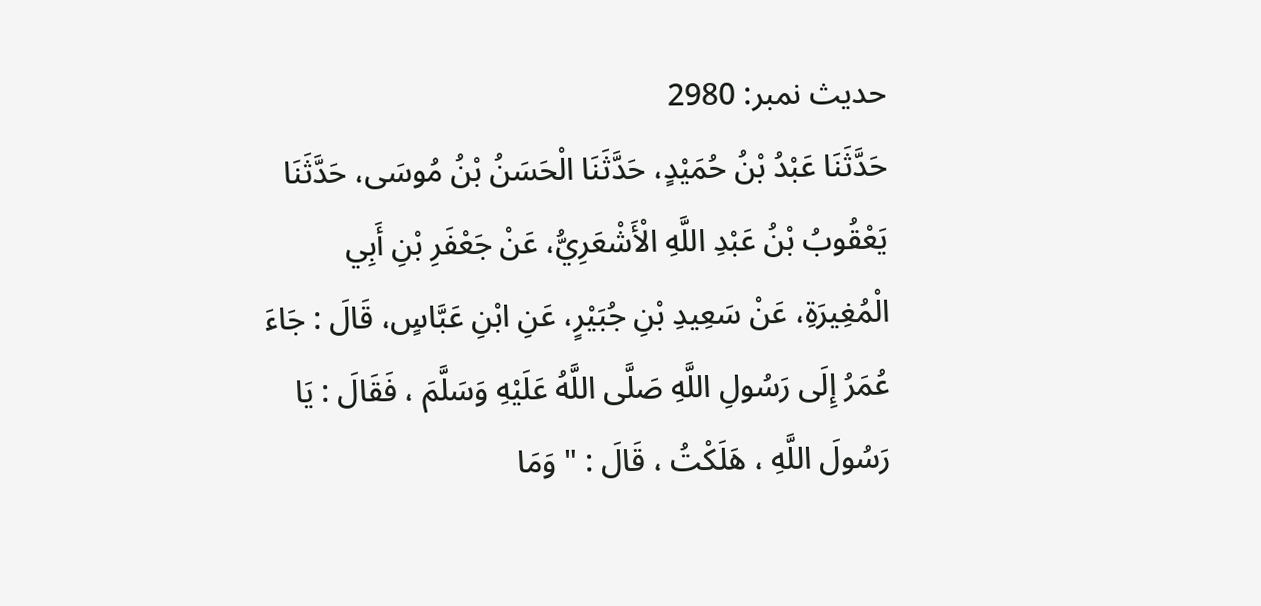حدیث نمبر: 2980
حَدَّثَنَا عَبْدُ بْنُ حُمَيْدٍ، حَدَّثَنَا الْحَسَنُ بْنُ مُوسَى، حَدَّثَنَا يَعْقُوبُ بْنُ عَبْدِ اللَّهِ الْأَشْعَرِيُّ، عَنْ جَعْفَرِ بْنِ أَبِي الْمُغِيرَةِ، عَنْ سَعِيدِ بْنِ جُبَيْرٍ، عَنِ ابْنِ عَبَّاسٍ، قَالَ : جَاءَ عُمَرُ إِلَى رَسُولِ اللَّهِ صَلَّى اللَّهُ عَلَيْهِ وَسَلَّمَ ، فَقَالَ : يَا رَسُولَ اللَّهِ ، هَلَكْتُ ، قَالَ : " وَمَا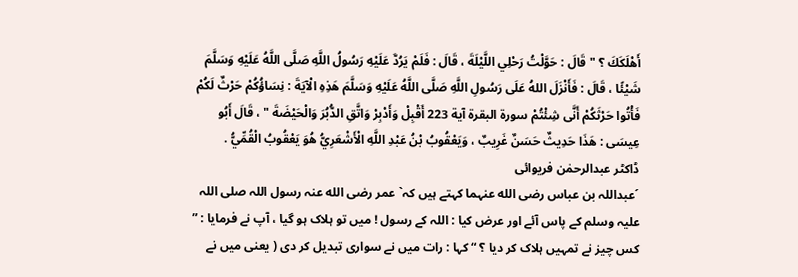أَهْلَكَكَ ؟ " قَالَ : حَوَّلْتُ رَحْلِي اللَّيْلَةَ ، قَالَ : فَلَمْ يَرُدَّ عَلَيْهِ رَسُولُ اللَّهِ صَلَّى اللَّهُ عَلَيْهِ وَسَلَّمَ شَيْئًا ، قَالَ : فَأَنْزَلَ اللهُ عَلَى رَسُولِ اللَّهِ صَلَّى اللَّهُ عَلَيْهِ وَسَلَّمَ هَذِهِ الْآيَةَ : نِسَاؤُكُمْ حَرْثٌ لَكُمْ فَأْتُوا حَرْثَكُمْ أَنَّى شِئْتُمْ سورة البقرة آية 223 أَقْبِلْ وَأَدْبِرْ وَاتَّقِ الدُّبُرَ وَالْحَيْضَةَ " ، قَالَ أَبُو عِيسَى : هَذَا حَدِيثٌ حَسَنٌ غَرِيبٌ ، وَيَعْقُوبُ بْنُ عَبْدِ اللَّهِ الْأَشْعَرِيُّ هُوَ يَعْقُوبُ الْقُمِّيُّ .
ڈاکٹر عبدالرحمٰن فریوائی
´عبداللہ بن عباس رضی الله عنہما کہتے ہیں کہ` عمر رضی الله عنہ رسول اللہ صلی اللہ علیہ وسلم کے پاس آئے اور عرض کیا : اللہ کے رسول ! میں تو ہلاک ہو گیا ، آپ نے فرمایا : ” کس چیز نے تمہیں ہلاک کر دیا ؟ “ کہا : رات میں نے سواری تبدیل کر دی ( یعنی میں نے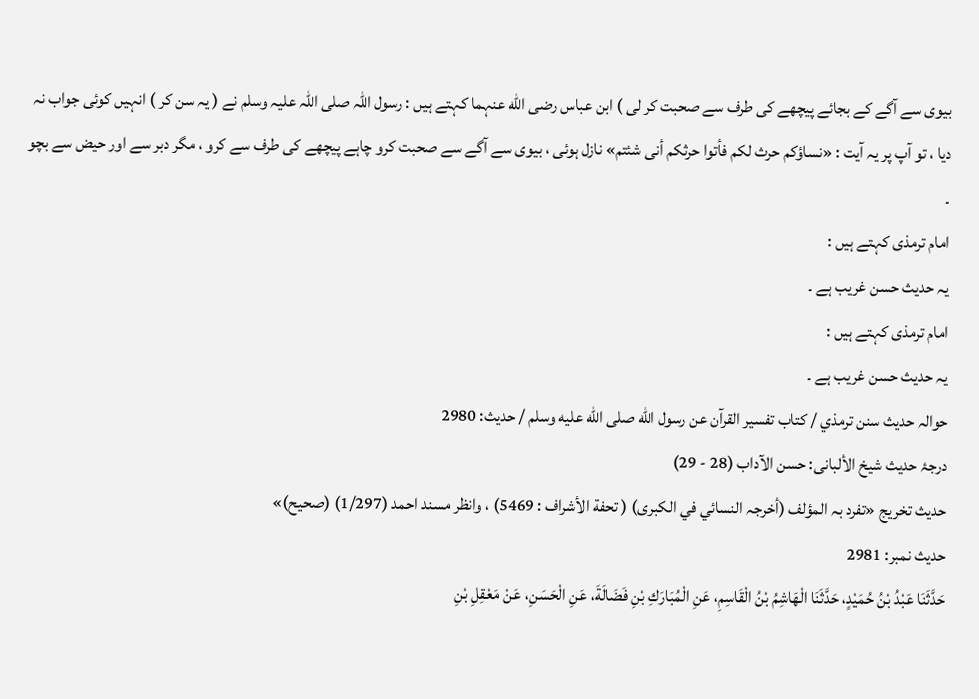بیوی سے آگے کے بجائے پیچھے کی طرف سے صحبت کر لی ) ابن عباس رضی الله عنہما کہتے ہیں : رسول اللہ صلی اللہ علیہ وسلم نے ( یہ سن کر ) انہیں کوئی جواب نہ دیا ، تو آپ پر یہ آیت : «نساؤكم حرث لكم فأتوا حرثكم أنى شئتم» نازل ہوئی ، بیوی سے آگے سے صحبت کرو چاہے پیچھے کی طرف سے کرو ، مگر دبر سے اور حیض سے بچو ۔
امام ترمذی کہتے ہیں :
یہ حدیث حسن غریب ہے ۔
امام ترمذی کہتے ہیں :
یہ حدیث حسن غریب ہے ۔
حوالہ حدیث سنن ترمذي / كتاب تفسير القرآن عن رسول الله صلى الله عليه وسلم / حدیث: 2980
درجۂ حدیث شیخ الألبانی: حسن الآداب (28 - 29)
حدیث تخریج «تفرد بہ المؤلف (أخرجہ النسائي في الکبری) ( تحفة الأشراف : 5469) ، وانظر مسند احمد (1/297) (صحیح)»
حدیث نمبر: 2981
حَدَّثَنَا عَبْدُ بْنُ حُمَيْدٍ، حَدَّثَنَا الْهَاشِمُ بْنُ الْقَاسِمِ، عَنِ الْمُبَارَكِ بْنِ فَضَالَةَ، عَنِ الْحَسَنِ، عَنْ مَعْقِلِ بْنِ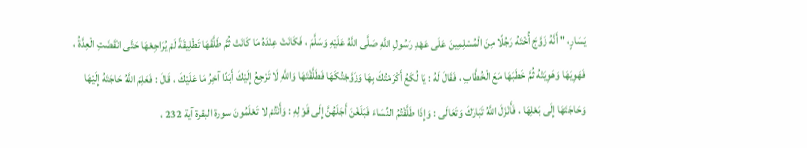يَسَارٍ، " أَنَّهُ زَوَّجَ أُخْتَهُ رَجُلًا مِنَ الْمُسْلِمِينَ عَلَى عَهْدِ رَسُولِ اللَّهِ صَلَّى اللَّهُ عَلَيْهِ وَسَلَّمَ ، فَكَانَتْ عِنْدَهُ مَا كَانَتْ ثُمَّ طَلَّقَهَا تَطْلِيقَةً لَمْ يُرَاجِعْهَا حَتَّى انْقَضَتِ الْعِدَّةُ ، فَهَوِيَهَا وَهَوِيَتْهُ ثُمَّ خَطَبَهَا مَعَ الْخُطَّابِ ، فَقَالَ لَهُ : يَا لُكَعُ أَكْرَمْتُكَ بِهَا وَزَوَّجْتُكَهَا فَطَلَّقْتَهَا وَاللَّهِ لَا تَرْجِعُ إِلَيْكَ أَبَدًا آخِرُ مَا عَلَيْكَ ، قَالَ : فَعَلِمَ اللَّهُ حَاجَتَهُ إِلَيْهَا وَحَاجَتَهَا إِلَى بَعْلِهَا ، فَأَنْزَلَ اللَّهُ تَبَارَكَ وَتَعَالَى : وَإِذَا طَلَّقْتُمُ النِّسَاءَ فَبَلَغْنَ أَجَلَهُنَّ إِلَى قَوْلِهِ : وَأَنْتُمْ لا تَعْلَمُونَ سورة البقرة آية 232 ،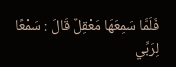فَلَمَّا سَمِعَهَا مَعْقِلٌ قَالَ : سَمْعًا لِرَبِّي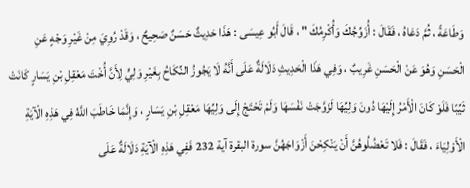وَطَاعَةً ، ثُمَّ دَعَاهُ ، فَقَالَ : أُزَوِّجُكَ وَأُكْرِمُكَ " ، قَالَ أَبُو عِيسَى : هَذَا حَدِيثٌ حَسَنٌ صَحِيحٌ ، وَقَدْ رُوِيَ مِنْ غَيْرِ وَجْهٍ عَنِ الْحَسَنِ وَهُوَ عَنْ الْحَسَنِ غَرِيبٌ ، وَفِي هَذَا الْحَدِيثِ دَلَالَةٌ عَلَى أَنَّهُ لَا يَجُوزُ النِّكَاحُ بِغَيْرِ وَلِيٍّ لِأَنَّ أُخْتَ مَعْقِلِ بْنِ يَسَارٍ كَانَتْ ثَيِّبًا فَلَوْ كَانَ الْأَمْرُ إِلَيْهَا دُونَ وَلِيِّهَا لَزَوَّجَتْ نَفْسَهَا وَلَمْ تَحْتَجْ إِلَى وَلِيِّهَا مَعْقِلِ بْنِ يَسَارٍ ، وَإِنَّمَا خَاطَبَ اللَّهُ فِي هَذِهِ الْآيَةِ الْأَوْلِيَاءَ ، فَقَالَ : فَلا تَعْضُلُوهُنَّ أَنْ يَنْكِحْنَ أَزْوَاجَهُنَّ سورة البقرة آية 232 فَفِي هَذِهِ الْآيَةِ دَلَالَةٌ عَلَى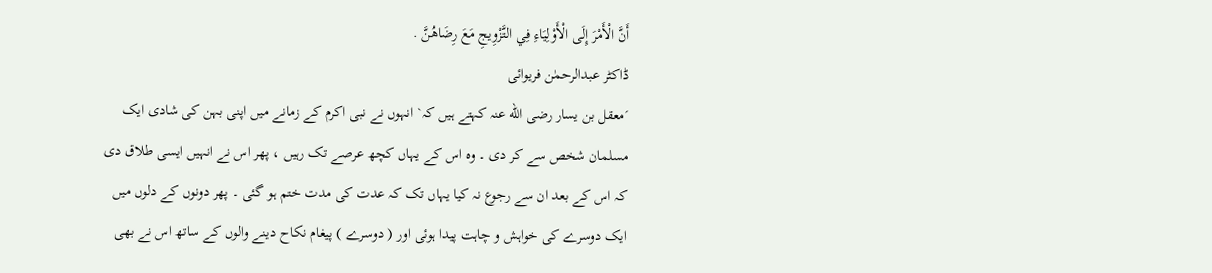أَنَّ الْأَمْرَ إِلَى الْأَوْلِيَاءِ فِي التَّزْوِيجِ مَعَ رِضَاهُنَّ .
ڈاکٹر عبدالرحمٰن فریوائی
´معقل بن یسار رضی الله عنہ کہتے ہیں کہ` انہوں نے نبی اکرم کے زمانے میں اپنی بہن کی شادی ایک مسلمان شخص سے کر دی ۔ وہ اس کے یہاں کچھ عرصے تک رہیں ، پھر اس نے انہیں ایسی طلاق دی کہ اس کے بعد ان سے رجوع نہ کیا یہاں تک کہ عدت کی مدت ختم ہو گئی ۔ پھر دونوں کے دلوں میں ایک دوسرے کی خواہش و چاہت پیدا ہوئی اور ( دوسرے ) پیغام نکاح دینے والوں کے ساتھ اس نے بھی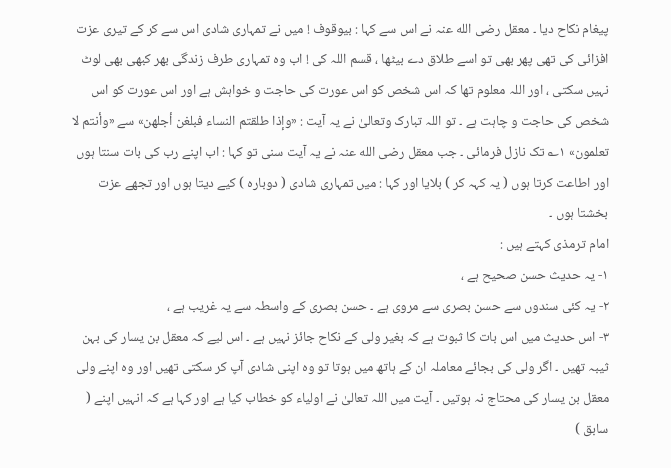پیغام نکاح دیا ۔ معقل رضی الله عنہ نے اس سے کہا : بیوقوف ! میں نے تمہاری شادی اس سے کر کے تیری عزت افزائی کی تھی پھر بھی تو اسے طلاق دے بیٹھا ، قسم اللہ کی ! اب وہ تمہاری طرف زندگی بھر کبھی بھی لوٹ نہیں سکتی ، اور اللہ معلوم تھا کہ اس شخص کو اس عورت کی حاجت و خواہش ہے اور اس عورت کو اس شخص کی حاجت و چاہت ہے ۔ تو اللہ تبارک وتعالیٰ نے یہ آیت : «وإذا طلقتم النساء فبلغن أجلهن» سے «وأنتم لا تعلمون» ۱؎ تک نازل فرمائی ۔ جب معقل رضی الله عنہ نے یہ آیت سنی تو کہا : اب اپنے رب کی بات سنتا ہوں اور اطاعت کرتا ہوں ( یہ کہہ کر ) بلایا اور کہا : میں تمہاری شادی ( دوبارہ ) کیے دیتا ہوں اور تجھے عزت بخشتا ہوں ۔
امام ترمذی کہتے ہیں :
۱- یہ حدیث حسن صحیح ہے ،
۲- یہ کئی سندوں سے حسن بصری سے مروی ہے ۔ حسن بصری کے واسطہ سے یہ غریب ہے ،
۳- اس حدیث میں اس بات کا ثبوت ہے کہ بغیر ولی کے نکاح جائز نہیں ہے ۔ اس لیے کہ معقل بن یسار کی بہن ثیبہ تھیں ۔ اگر ولی کی بجائے معاملہ ان کے ہاتھ میں ہوتا تو وہ اپنی شادی آپ کر سکتی تھیں اور وہ اپنے ولی معقل بن یسار کی محتاج نہ ہوتیں ۔ آیت میں اللہ تعالیٰ نے اولیاء کو خطاب کیا ہے اور کہا ہے کہ انہیں اپنے ( سابق )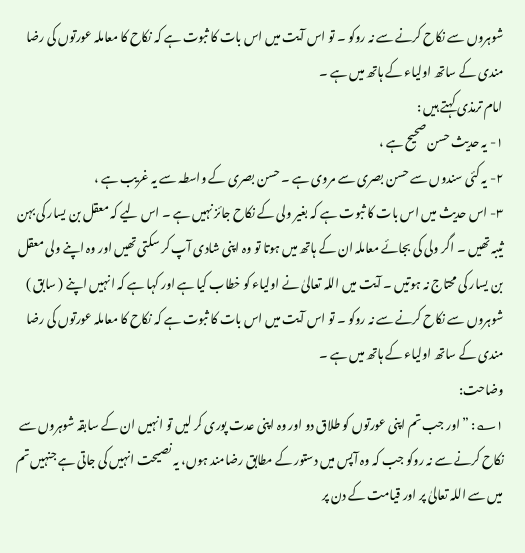شوہروں سے نکاح کرنے سے نہ روکو ۔ تو اس آیت میں اس بات کا ثبوت ہے کہ نکاح کا معاملہ عورتوں کی رضا مندی کے ساتھ اولیاء کے ہاتھ میں ہے ۔
امام ترمذی کہتے ہیں :
۱- یہ حدیث حسن صحیح ہے ،
۲- یہ کئی سندوں سے حسن بصری سے مروی ہے ۔ حسن بصری کے واسطہ سے یہ غریب ہے ،
۳- اس حدیث میں اس بات کا ثبوت ہے کہ بغیر ولی کے نکاح جائز نہیں ہے ۔ اس لیے کہ معقل بن یسار کی بہن ثیبہ تھیں ۔ اگر ولی کی بجائے معاملہ ان کے ہاتھ میں ہوتا تو وہ اپنی شادی آپ کر سکتی تھیں اور وہ اپنے ولی معقل بن یسار کی محتاج نہ ہوتیں ۔ آیت میں اللہ تعالیٰ نے اولیاء کو خطاب کیا ہے اور کہا ہے کہ انہیں اپنے ( سابق ) شوہروں سے نکاح کرنے سے نہ روکو ۔ تو اس آیت میں اس بات کا ثبوت ہے کہ نکاح کا معاملہ عورتوں کی رضا مندی کے ساتھ اولیاء کے ہاتھ میں ہے ۔
وضاحت:
۱؎: ” اور جب تم اپنی عورتوں کو طلاق دو اور وہ اپنی عدت پوری کر لیں تو انہیں ان کے سابقہ شوہروں سے نکاح کرنے سے نہ روکو جب کہ وہ آپس میں دستور کے مطابق رضامند ہوں، یہ نصیحت انہیں کی جاتی ہے جنہیں تم میں سے اللہ تعالیٰ پر اور قیامت کے دن پر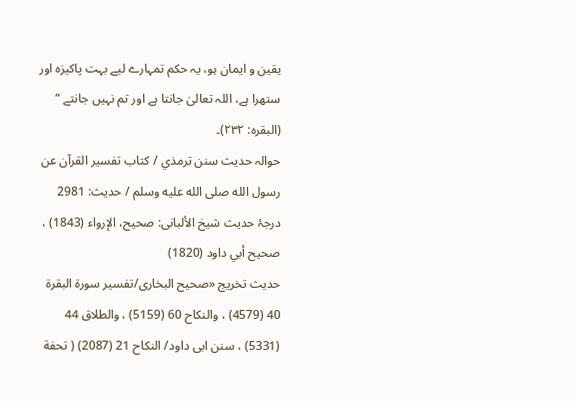یقین و ایمان ہو، یہ حکم تمہارے لیے بہت پاکیزہ اور ستھرا ہے، اللہ تعالیٰ جانتا ہے اور تم نہیں جانتے “ (البقرہ: ۲۳۲)۔
حوالہ حدیث سنن ترمذي / كتاب تفسير القرآن عن رسول الله صلى الله عليه وسلم / حدیث: 2981
درجۂ حدیث شیخ الألبانی: صحيح، الإرواء (1843) ، صحيح أبي داود (1820)
حدیث تخریج «صحیح البخاری/تفسیر سورة البقرة 40 (4579) ، والنکاح 60 (5159) ، والطلاق 44 (5331) ، سنن ابی داود/ النکاح 21 (2087) ( تحفة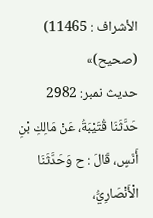الأشراف : 11465) (صحیح)»
حدیث نمبر: 2982
حَدَّثَنَا قُتَيْبَةُ، عَنْ مَالِكِ بْنِ أَنَسٍ، قَالَ : ح وَحَدَّثَنَا الْأَنْصَارِيُّ،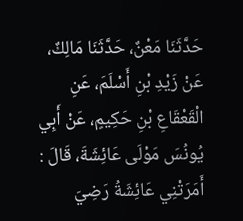حَدَّثَنَا مَعْنٌ، حَدَّثَنَا مَالِكٌ، عَنْ زَيْدِ بْنِ أَسْلَمَ، عَنِ الْقَعْقَاعِ بْنِ حَكِيمٍ، عَنْ أَبِي يُونُسَ مَوْلَى عَائِشَةَ، قَالَ : أَمَرَتْنِي عَائِشَةُ رَضِيَ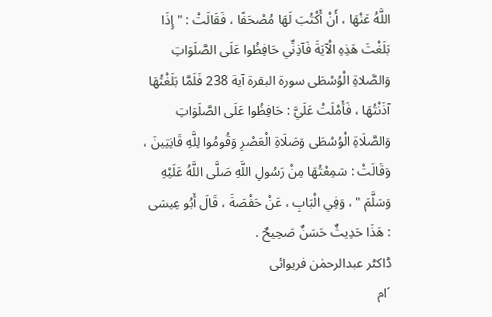اللَّهُ عَنْهَا ، أَنْ أَكْتُبَ لَهَا مُصْحَفًا ، فَقَالَتْ : " إِذَا بَلَغْتَ هَذِهِ الْآيَةَ فَآذِنِّي حَافِظُوا عَلَى الصَّلَوَاتِ وَالصَّلاةِ الْوُسْطَى سورة البقرة آية 238 فَلَمَّا بَلَغْتُهَا آذَنْتُهَا ، فَأَمْلَتْ عَلَيَّ : حَافِظُوا عَلَى الصَّلَوَاتِ وَالصَّلَاةِ الْوُسْطَى وَصَلَاةِ الْعَصْرِ وَقُومُوا لِلَّهِ قَانِتِينَ ، وَقَالَتْ : سَمِعْتُهَا مِنْ رَسُولِ اللَّهِ صَلَّى اللَّهُ عَلَيْهِ وَسَلَّمَ " ، وَفِي الْبَابِ ، عَنْ حَفْصَةَ ، قَالَ أَبُو عِيسَى : هَذَا حَدِيثٌ حَسَنٌ صَحِيحٌ .
ڈاکٹر عبدالرحمٰن فریوائی
´ام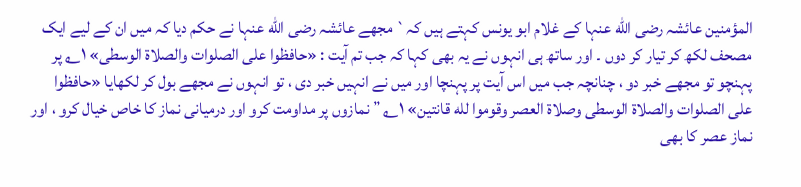المؤمنین عائشہ رضی الله عنہا کے غلام ابو یونس کہتے ہیں کہ` مجھے عائشہ رضی الله عنہا نے حکم دیا کہ میں ان کے لیے ایک مصحف لکھ کر تیار کر دوں ۔ اور ساتھ ہی انہوں نے یہ بھی کہا کہ جب تم آیت : «حافظوا على الصلوات والصلاة الوسطى» ۱؎ پر پہنچو تو مجھے خبر دو ، چنانچہ جب میں اس آیت پر پہنچا اور میں نے انہیں خبر دی ، تو انہوں نے مجھے بول کر لکھایا «حافظوا على الصلوات والصلاة الوسطى وصلاة العصر وقوموا لله قانتين» ۱؎ ” نمازوں پر مداومت کرو اور درمیانی نماز کا خاص خیال کرو ، اور نماز عصر کا بھی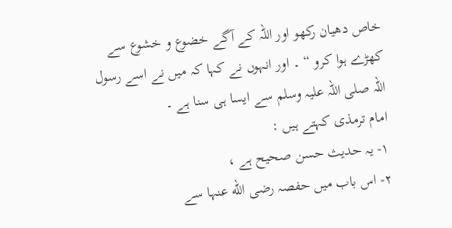خاص دھیان رکھو اور اللہ کے آگے خضوع و خشوع سے کھڑے ہوا کرو “ ۔ اور انہوں نے کہا کہ میں نے اسے رسول اللہ صلی اللہ علیہ وسلم سے ایسا ہی سنا ہے ۔
امام ترمذی کہتے ہیں :
۱- یہ حدیث حسن صحیح ہے ،
۲- اس باب میں حفصہ رضی الله عنہا سے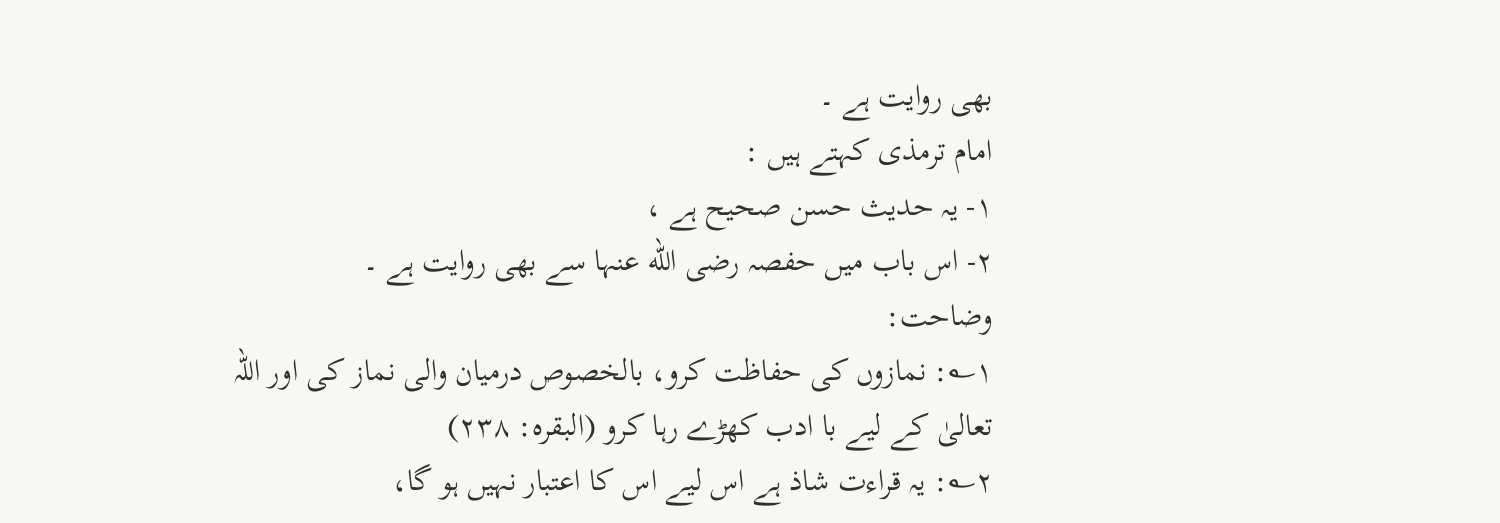بھی روایت ہے ۔
امام ترمذی کہتے ہیں :
۱- یہ حدیث حسن صحیح ہے ،
۲- اس باب میں حفصہ رضی الله عنہا سے بھی روایت ہے ۔
وضاحت:
۱؎: نمازوں کی حفاظت کرو، بالخصوص درمیان والی نماز کی اور اللہ تعالیٰ کے لیے با ادب کھڑے رہا کرو (البقرہ: ۲۳۸)
۲؎: یہ قراءت شاذ ہے اس لیے اس کا اعتبار نہیں ہو گا،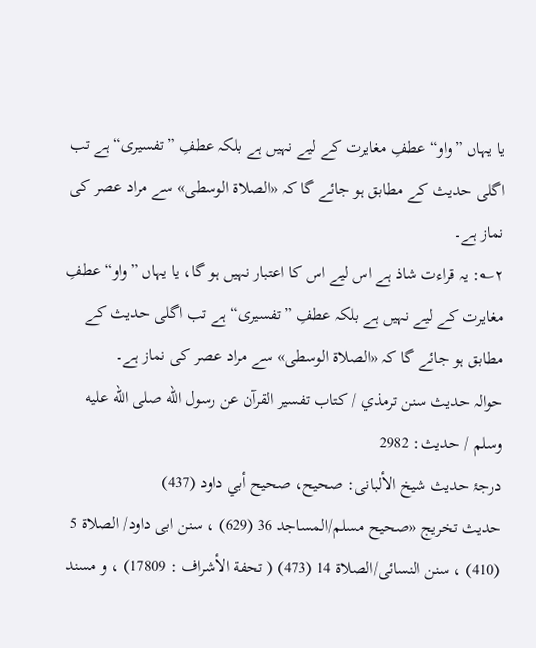یا یہاں ”واو“ عطفِ مغایرت کے لیے نہیں ہے بلکہ عطفِ ”تفسیری“ ہے تب اگلی حدیث کے مطابق ہو جائے گا کہ «الصلاة الوسطى» سے مراد عصر کی نماز ہے۔
۲؎: یہ قراءت شاذ ہے اس لیے اس کا اعتبار نہیں ہو گا، یا یہاں ”واو“ عطفِ مغایرت کے لیے نہیں ہے بلکہ عطفِ ”تفسیری“ ہے تب اگلی حدیث کے مطابق ہو جائے گا کہ «الصلاة الوسطى» سے مراد عصر کی نماز ہے۔
حوالہ حدیث سنن ترمذي / كتاب تفسير القرآن عن رسول الله صلى الله عليه وسلم / حدیث: 2982
درجۂ حدیث شیخ الألبانی: صحيح، صحيح أبي داود (437)
حدیث تخریج «صحیح مسلم/المساجد 36 (629) ، سنن ابی داود/ الصلاة 5 (410) ، سنن النسائی/الصلاة 14 (473) ( تحفة الأشراف : 17809) ، و مسند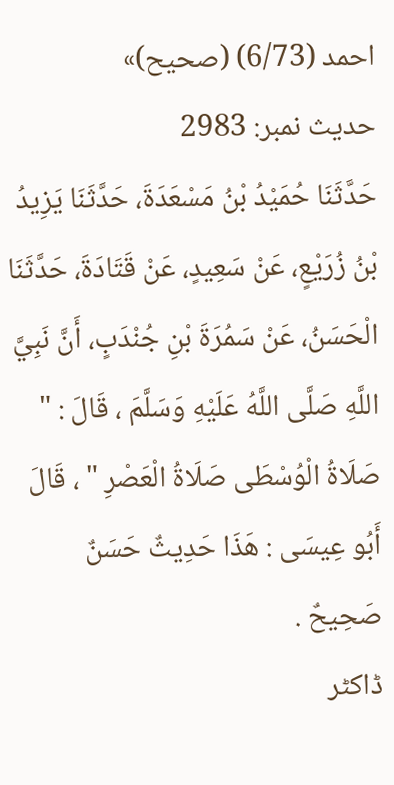احمد (6/73) (صحیح)»
حدیث نمبر: 2983
حَدَّثَنَا حُمَيْدُ بْنُ مَسْعَدَةَ، حَدَّثَنَا يَزِيدُ بْنُ زُرَيْعٍ، عَنْ سَعِيدٍ، عَنْ قَتَادَةَ، حَدَّثَنَا الْحَسَنُ، عَنْ سَمُرَةَ بْنِ جُنْدَبٍ، أَنَّ نَبِيَّ اللَّهِ صَلَّى اللَّهُ عَلَيْهِ وَسَلَّمَ ، قَالَ : " صَلَاةُ الْوُسْطَى صَلَاةُ الْعَصْرِ " ، قَالَ أَبُو عِيسَى : هَذَا حَدِيثٌ حَسَنٌ صَحِيحٌ .
ڈاکٹر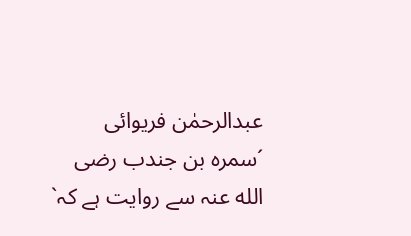عبدالرحمٰن فریوائی
´سمرہ بن جندب رضی الله عنہ سے روایت ہے کہ`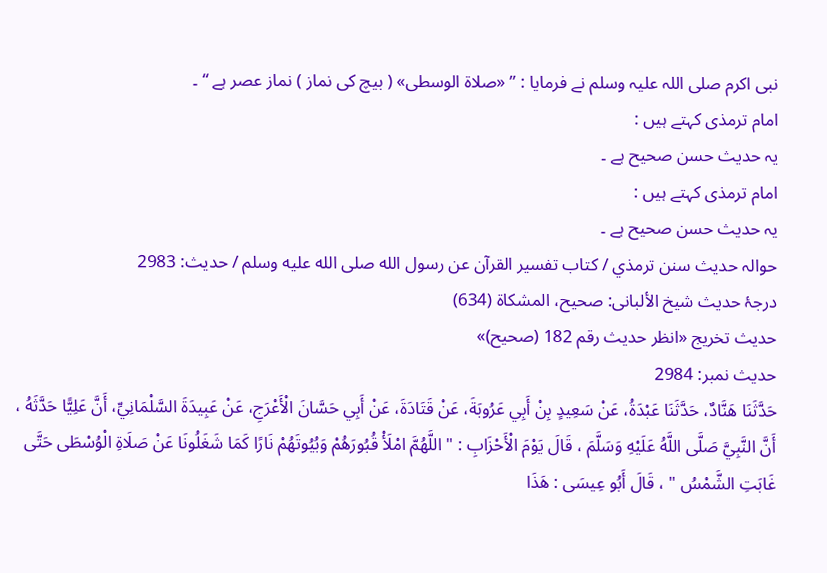نبی اکرم صلی اللہ علیہ وسلم نے فرمایا : ” «صلاة الوسطى» ( بیچ کی نماز ) نماز عصر ہے “ ۔
امام ترمذی کہتے ہیں :
یہ حدیث حسن صحیح ہے ۔
امام ترمذی کہتے ہیں :
یہ حدیث حسن صحیح ہے ۔
حوالہ حدیث سنن ترمذي / كتاب تفسير القرآن عن رسول الله صلى الله عليه وسلم / حدیث: 2983
درجۂ حدیث شیخ الألبانی: صحيح، المشكاة (634)
حدیث تخریج «انظر حدیث رقم 182 (صحیح)»
حدیث نمبر: 2984
حَدَّثَنَا هَنَّادٌ، حَدَّثَنَا عَبْدَةُ، عَنْ سَعِيدٍ بِنْ أَبِي عَرُوبَةَ، عَنْ قَتَادَةَ، عَنْ أَبِي حَسَّانَ الْأَعْرَجِ، عَنْ عَبِيدَةَ السَّلْمَانِيِّ، أَنَّ عَلِيًّا حَدَّثَهُ ، أَنَّ النَّبِيَّ صَلَّى اللَّهُ عَلَيْهِ وَسَلَّمَ ، قَالَ يَوْمَ الْأَحْزَابِ : " اللَّهُمَّ امْلَأْ قُبُورَهُمْ وَبُيُوتَهُمْ نَارًا كَمَا شَغَلُونَا عَنْ صَلَاةِ الْوُسْطَى حَتَّى غَابَتِ الشَّمْسُ " ، قَالَ أَبُو عِيسَى : هَذَا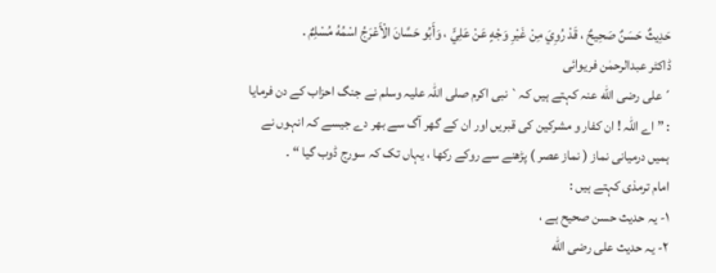حَدِيثٌ حَسَنٌ صَحِيحٌ ، قَدْ رُوِيَ مِنْ غَيْرِ وَجْهٍ عَنْ عَلِيٍّ ، وَأَبُو حَسَّانَ الْأَعْرَجُ اسْمُهُ مُسْلِمٌ .
ڈاکٹر عبدالرحمٰن فریوائی
´علی رضی الله عنہ کہتے ہیں کہ` نبی اکرم صلی اللہ علیہ وسلم نے جنگ احزاب کے دن فرمایا : ” اے اللہ ! ان کفار و مشرکین کی قبریں اور ان کے گھر آگ سے بھر دے جیسے کہ انہوں نے ہمیں درمیانی نماز ( نماز عصر ) پڑھنے سے روکے رکھا ، یہاں تک کہ سورج ڈوب گیا “ ۔
امام ترمذی کہتے ہیں :
۱- یہ حدیث حسن صحیح ہے ،
۲- یہ حدیث علی رضی الله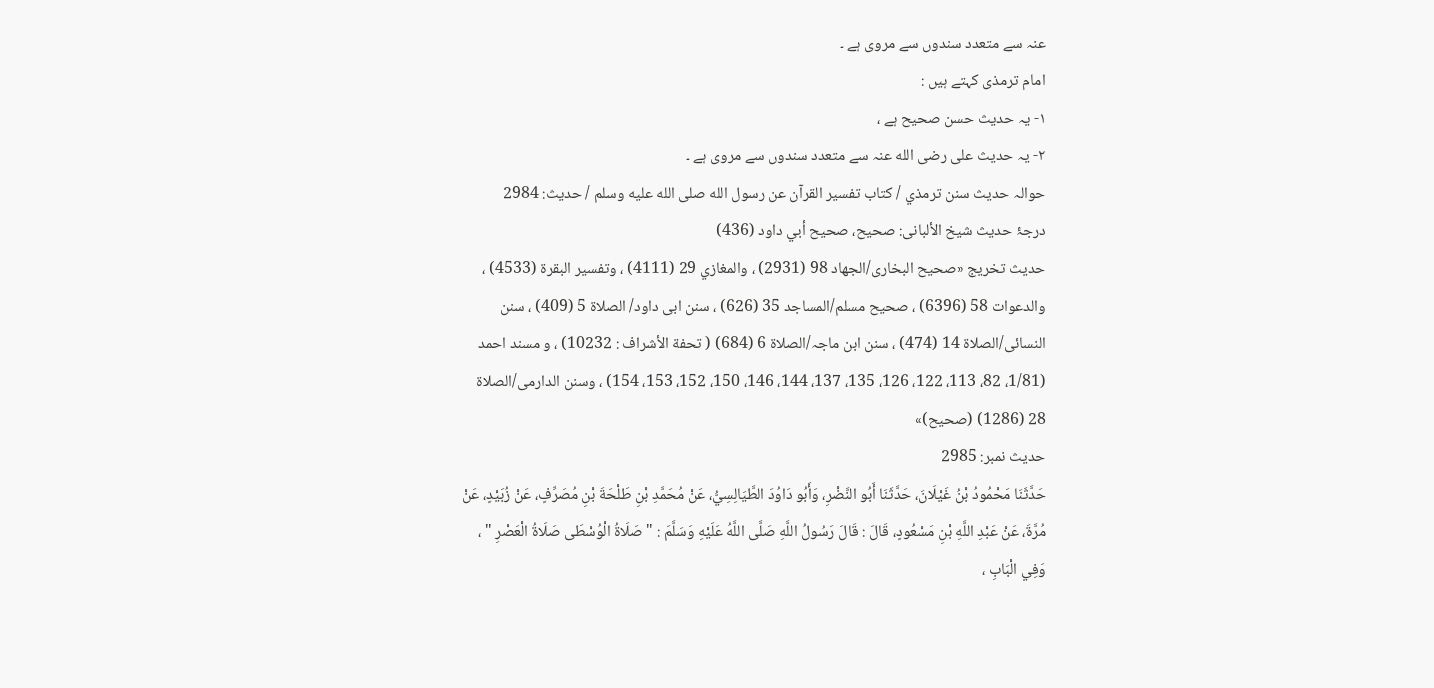عنہ سے متعدد سندوں سے مروی ہے ۔
امام ترمذی کہتے ہیں :
۱- یہ حدیث حسن صحیح ہے ،
۲- یہ حدیث علی رضی الله عنہ سے متعدد سندوں سے مروی ہے ۔
حوالہ حدیث سنن ترمذي / كتاب تفسير القرآن عن رسول الله صلى الله عليه وسلم / حدیث: 2984
درجۂ حدیث شیخ الألبانی: صحيح، صحيح أبي داود (436)
حدیث تخریج «صحیح البخاری/الجھاد 98 (2931) ، والمغازي 29 (4111) ، وتفسیر البقرة (4533) ، والدعوات 58 (6396) ، صحیح مسلم/المساجد 35 (626) ، سنن ابی داود/ الصلاة 5 (409) ، سنن النسائی/الصلاة 14 (474) ، سنن ابن ماجہ/الصلاة 6 (684) ( تحفة الأشراف : 10232) ، و مسند احمد (1/81، 82، 113، 122، 126، 135، 137، 144، 146، 150، 152، 153، 154) ، وسنن الدارمی/الصلاة 28 (1286) (صحیح)»
حدیث نمبر: 2985
حَدَّثَنَا مَحْمُودُ بْنُ غَيْلَانَ، حَدَّثَنَا أَبُو النَّضْرِ، وَأَبُو دَاوُدَ الطَّيَالِسِيُّ، عَنْ مُحَمَّدِ بْنِ طَلْحَةَ بْنِ مُصَرِّفٍ، عَنْ زُبَيْدٍ، عَنْ مُرَّةَ، عَنْ عَبْدِ اللَّهِ بْنِ مَسْعُودٍ، قَالَ : قَالَ رَسُولُ اللَّهِ صَلَّى اللَّهُ عَلَيْهِ وَسَلَّمَ : " صَلَاةُ الْوُسْطَى صَلَاةُ الْعَصْرِ " ، وَفِي الْبَابِ ،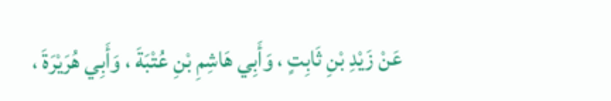عَنْ زَيْدِ بْنِ ثَابِتٍ ، وَأَبِي هَاشِمِ بْنِ عُتْبَةَ ، وَأَبِي هُرَيْرَةَ ،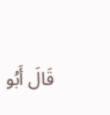قَالَ أَبُو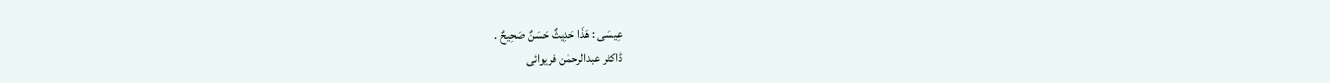عِيسَى : هَذَا حَدِيثٌ حَسَنٌ صَحِيحٌ .
ڈاکٹر عبدالرحمٰن فریوائی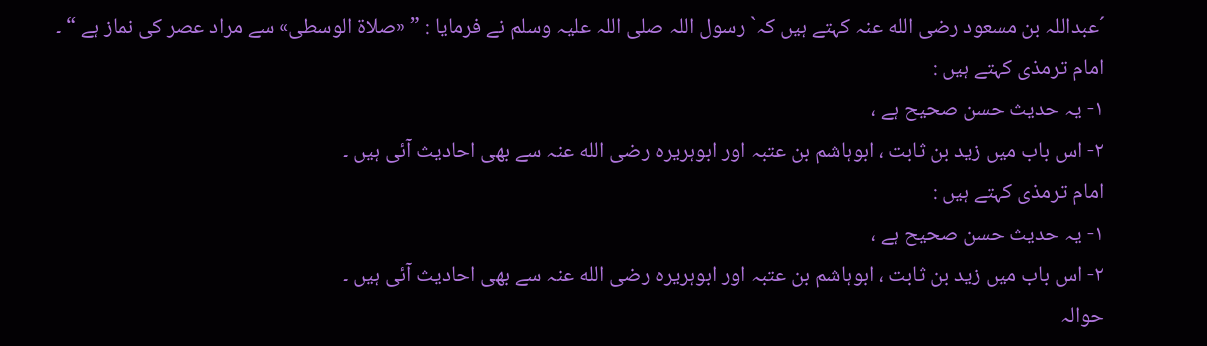´عبداللہ بن مسعود رضی الله عنہ کہتے ہیں کہ` رسول اللہ صلی اللہ علیہ وسلم نے فرمایا : ” «صلاة الوسطى» سے مراد عصر کی نماز ہے “ ۔
امام ترمذی کہتے ہیں :
۱- یہ حدیث حسن صحیح ہے ،
۲- اس باب میں زید بن ثابت ، ابوہاشم بن عتبہ اور ابوہریرہ رضی الله عنہ سے بھی احادیث آئی ہیں ۔
امام ترمذی کہتے ہیں :
۱- یہ حدیث حسن صحیح ہے ،
۲- اس باب میں زید بن ثابت ، ابوہاشم بن عتبہ اور ابوہریرہ رضی الله عنہ سے بھی احادیث آئی ہیں ۔
حوالہ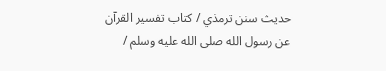حدیث سنن ترمذي / كتاب تفسير القرآن عن رسول الله صلى الله عليه وسلم /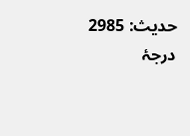حدیث: 2985
درجۂ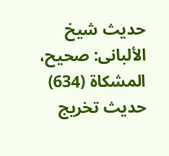حدیث شیخ الألبانی: صحيح، المشكاة (634)
حدیث تخریج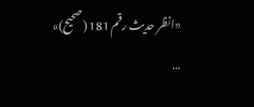«انظر حدیث رقم 181 (صحیح)»
…